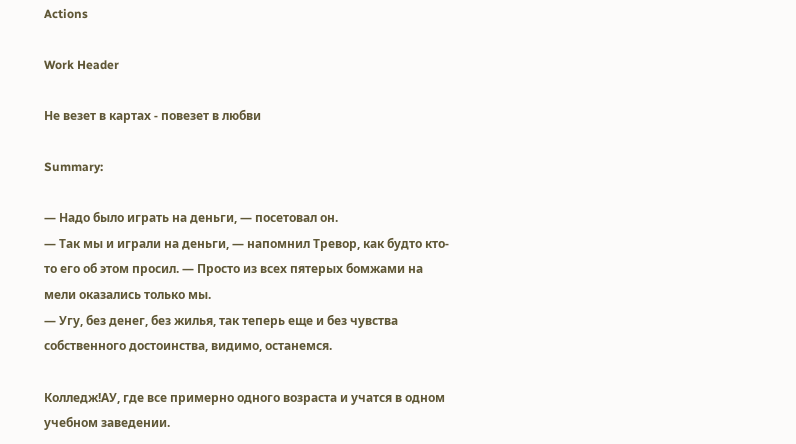Actions

Work Header

Не везет в картах - повезет в любви

Summary:

― Надо было играть на деньги, ― посетовал он.
― Так мы и играли на деньги, ― напомнил Тревор, как будто кто-то его об этом просил. ― Просто из всех пятерых бомжами на мели оказались только мы.
― Угу, без денег, без жилья, так теперь еще и без чувства собственного достоинства, видимо, останемся.

Колледж!АУ, где все примерно одного возраста и учатся в одном учебном заведении.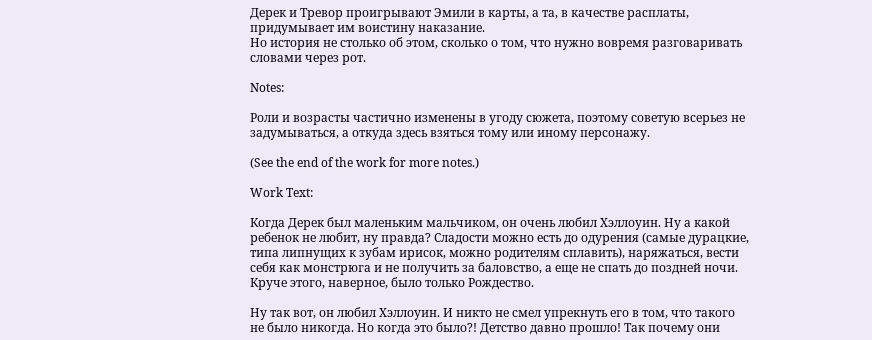Дерек и Тревор проигрывают Эмили в карты, а та, в качестве расплаты, придумывает им воистину наказание.
Но история не столько об этом, сколько о том, что нужно вовремя разговаривать словами через рот.

Notes:

Роли и возрасты частично изменены в угоду сюжета, поэтому советую всерьез не задумываться, а откуда здесь взяться тому или иному персонажу.

(See the end of the work for more notes.)

Work Text:

Когда Дерек был маленьким мальчиком, он очень любил Хэллоуин. Ну а какой ребенок не любит, ну правда? Сладости можно есть до одурения (самые дурацкие, типа липнущих к зубам ирисок, можно родителям сплавить), наряжаться, вести себя как монстрюга и не получить за баловство, а еще не спать до поздней ночи. Круче этого, наверное, было только Рождество.

Ну так вот, он любил Хэллоуин. И никто не смел упрекнуть его в том, что такого не было никогда. Но когда это было?! Детство давно прошло! Так почему они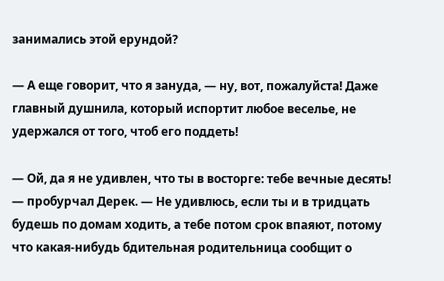занимались этой ерундой?

― А еще говорит, что я зануда, ― ну, вот, пожалуйста! Даже главный душнила, который испортит любое веселье, не удержался от того, чтоб его поддеть!

― Ой, да я не удивлен, что ты в восторге: тебе вечные десять! ― пробурчал Дерек. ― Не удивлюсь, если ты и в тридцать будешь по домам ходить, а тебе потом срок впаяют, потому что какая-нибудь бдительная родительница сообщит о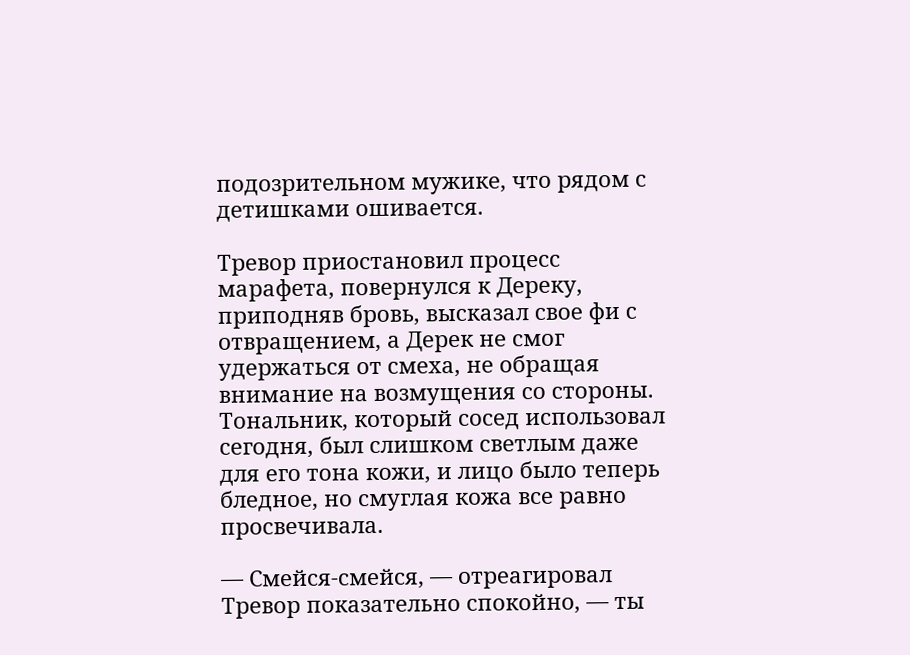подозрительном мужике, что рядом с детишками ошивается.

Тревор приостановил процесс марафета, повернулся к Дереку, приподняв бровь, высказал свое фи с отвращением, а Дерек не смог удержаться от смеха, не обращая внимание на возмущения со стороны. Тональник, который сосед использовал сегодня, был слишком светлым даже для его тона кожи, и лицо было теперь бледное, но смуглая кожа все равно просвечивала.

― Смейся-смейся, ― отреагировал Тревор показательно спокойно, ― ты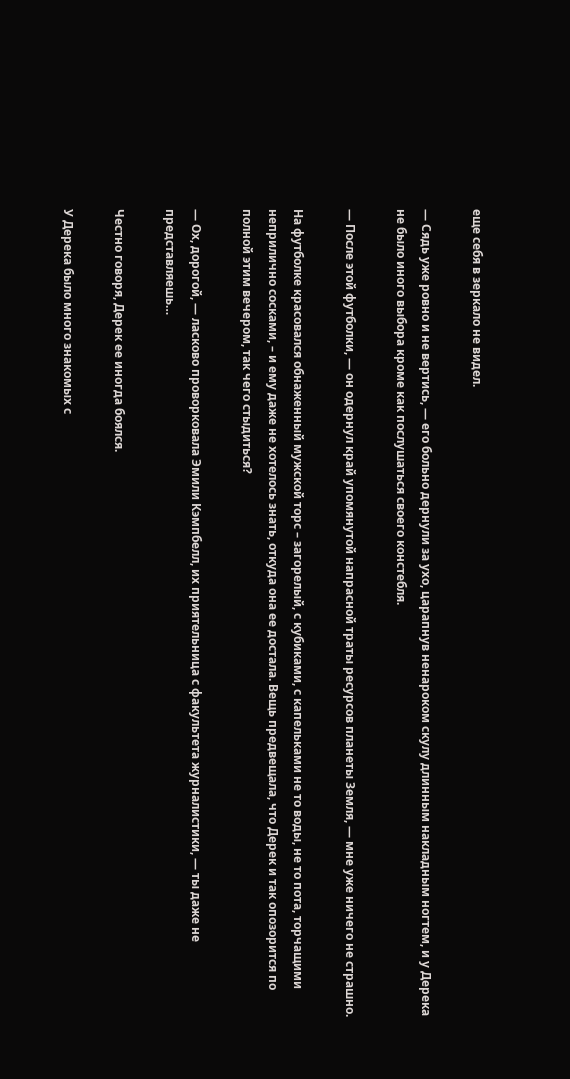еще себя в зеркало не видел.

― Сядь уже ровно и не вертись, ― его больно дернули за ухо, царапнув ненароком скулу длинным накладным ногтем, и у Дерека не было иного выбора кроме как послушаться своего констебля.

― После этой футболки, ― он одернул край упомянутой напрасной траты ресурсов планеты Земля, ― мне уже ничего не страшно.

На футболке красовался обнаженный мужской торс – загорелый, с кубиками, с капельками не то воды, не то пота, торчащими неприлично сосками, – и ему даже не хотелось знать, откуда она ее достала. Вещь предвещала, что Дерек и так опозорится по полной этим вечером, так чего стыдиться?

― Ох, дорогой, ― ласково проворковала Эмили Кэмпбелл, их приятельница с факультета журналистики, ― ты даже не представляешь…

Честно говоря, Дерек ее иногда боялся.

У Дерека было много знакомых с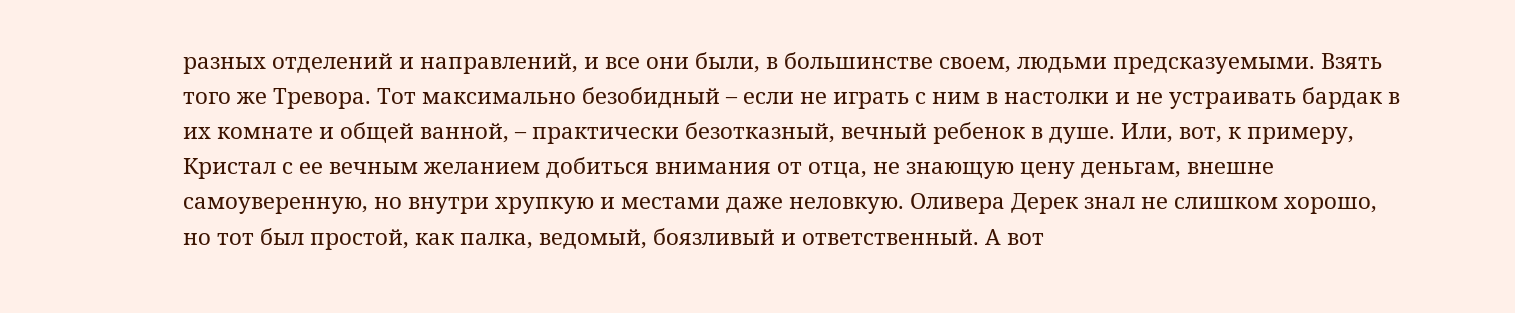разных отделений и направлений, и все они были, в большинстве своем, людьми предсказуемыми. Взять того же Тревора. Тот максимально безобидный – если не играть с ним в настолки и не устраивать бардак в их комнате и общей ванной, – практически безотказный, вечный ребенок в душе. Или, вот, к примеру, Кристал с ее вечным желанием добиться внимания от отца, не знающую цену деньгам, внешне самоуверенную, но внутри хрупкую и местами даже неловкую. Оливера Дерек знал не слишком хорошо, но тот был простой, как палка, ведомый, боязливый и ответственный. А вот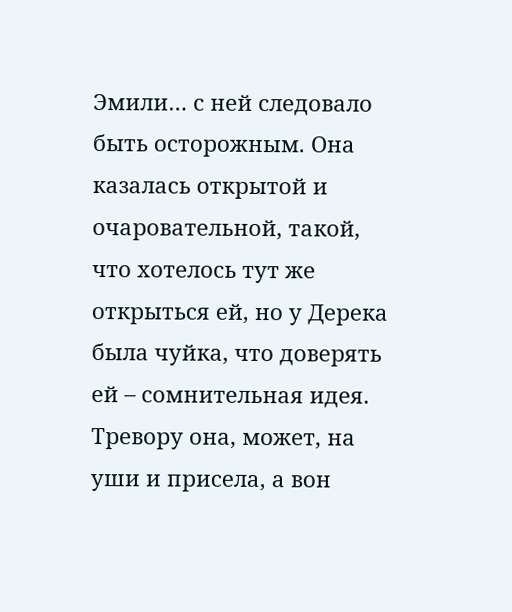Эмили… с ней следовало быть осторожным. Она казалась открытой и очаровательной, такой, что хотелось тут же открыться ей, но у Дерека была чуйка, что доверять ей – сомнительная идея. Тревору она, может, на уши и присела, а вон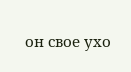он свое ухо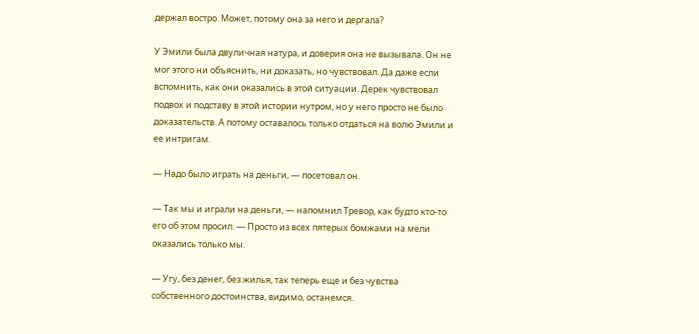держал востро. Может, потому она за него и дергала?

У Эмили была двуличная натура, и доверия она не вызывала. Он не мог этого ни объяснить, ни доказать, но чувствовал. Да даже если вспомнить, как они оказались в этой ситуации. Дерек чувствовал подвох и подставу в этой истории нутром, но у него просто не было доказательств. А потому оставалось только отдаться на волю Эмили и ее интригам.

― Надо было играть на деньги, ― посетовал он.

― Так мы и играли на деньги, ― напомнил Тревор, как будто кто-то его об этом просил. ― Просто из всех пятерых бомжами на мели оказались только мы.

― Угу, без денег, без жилья, так теперь еще и без чувства собственного достоинства, видимо, останемся.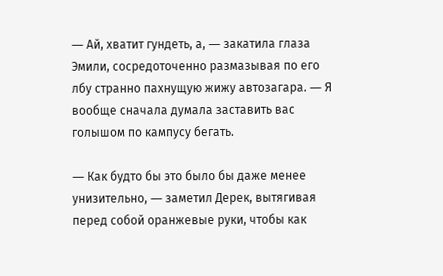― Ай, хватит гундеть, а, ― закатила глаза Эмили, сосредоточенно размазывая по его лбу странно пахнущую жижу автозагара. ― Я вообще сначала думала заставить вас голышом по кампусу бегать.

― Как будто бы это было бы даже менее унизительно, ― заметил Дерек, вытягивая перед собой оранжевые руки, чтобы как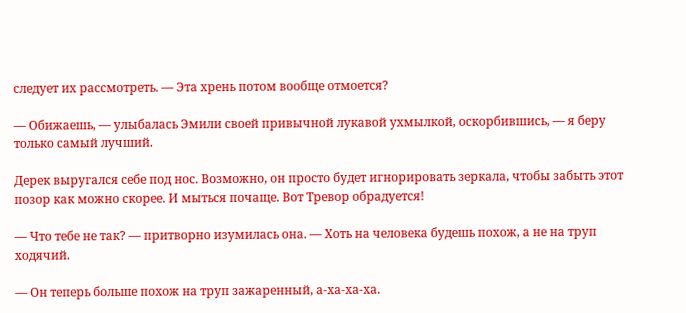следует их рассмотреть. ― Эта хрень потом вообще отмоется?

― Обижаешь, ― улыбалась Эмили своей привычной лукавой ухмылкой, оскорбившись, ― я беру только самый лучший.

Дерек выругался себе под нос. Возможно, он просто будет игнорировать зеркала, чтобы забыть этот позор как можно скорее. И мыться почаще. Вот Тревор обрадуется!

― Что тебе не так? ― притворно изумилась она. ― Хоть на человека будешь похож, а не на труп ходячий.

― Он теперь больше похож на труп зажаренный, а-ха-ха-ха.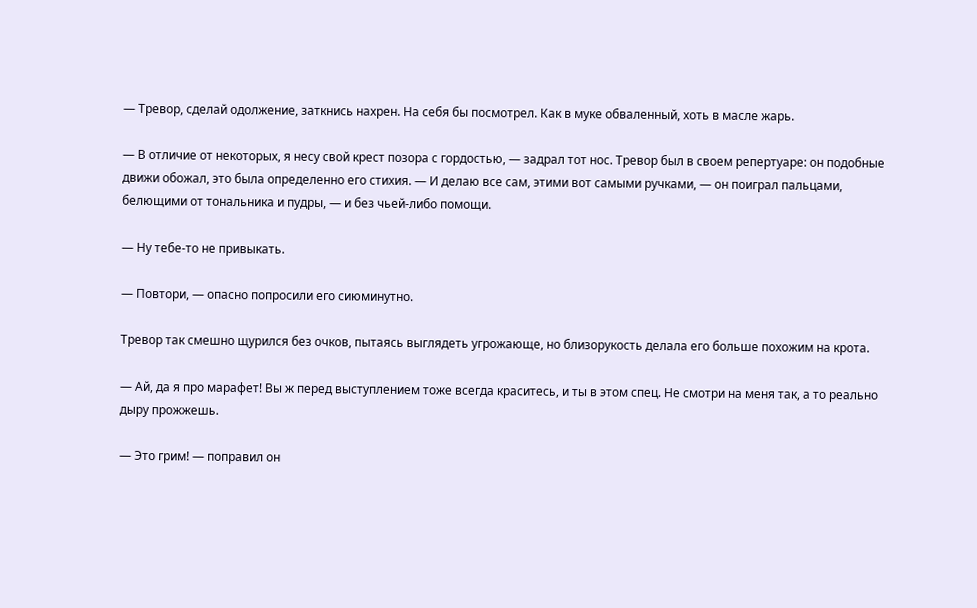― Тревор, сделай одолжение, заткнись нахрен. На себя бы посмотрел. Как в муке обваленный, хоть в масле жарь.

― В отличие от некоторых, я несу свой крест позора с гордостью, ― задрал тот нос. Тревор был в своем репертуаре: он подобные движи обожал, это была определенно его стихия. ― И делаю все сам, этими вот самыми ручками, ― он поиграл пальцами, белющими от тональника и пудры, ― и без чьей-либо помощи.

― Ну тебе-то не привыкать.

― Повтори, ― опасно попросили его сиюминутно.

Тревор так смешно щурился без очков, пытаясь выглядеть угрожающе, но близорукость делала его больше похожим на крота.

― Ай, да я про марафет! Вы ж перед выступлением тоже всегда краситесь, и ты в этом спец. Не смотри на меня так, а то реально дыру прожжешь.

— Это грим! ― поправил он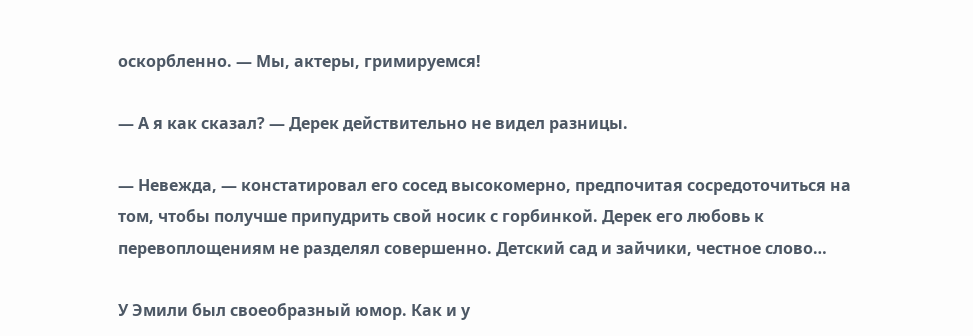оскорбленно. ― Мы, актеры, гримируемся!

― А я как сказал? ― Дерек действительно не видел разницы.

― Невежда, ― констатировал его сосед высокомерно, предпочитая сосредоточиться на том, чтобы получше припудрить свой носик с горбинкой. Дерек его любовь к перевоплощениям не разделял совершенно. Детский сад и зайчики, честное слово…

У Эмили был своеобразный юмор. Как и у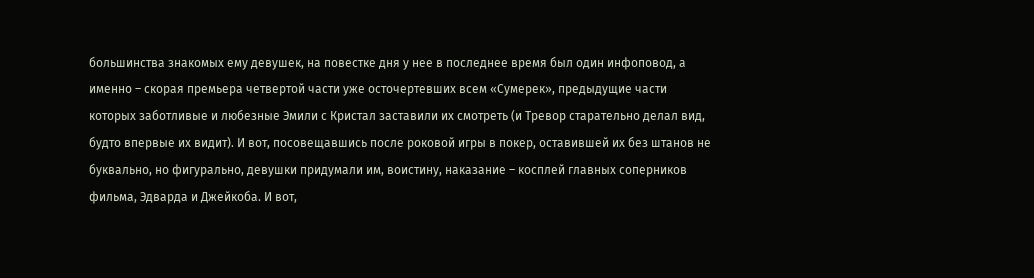большинства знакомых ему девушек, на повестке дня у нее в последнее время был один инфоповод, а именно – скорая премьера четвертой части уже осточертевших всем «Сумерек», предыдущие части которых заботливые и любезные Эмили с Кристал заставили их смотреть (и Тревор старательно делал вид, будто впервые их видит). И вот, посовещавшись после роковой игры в покер, оставившей их без штанов не буквально, но фигурально, девушки придумали им, воистину, наказание – косплей главных соперников фильма, Эдварда и Джейкоба. И вот,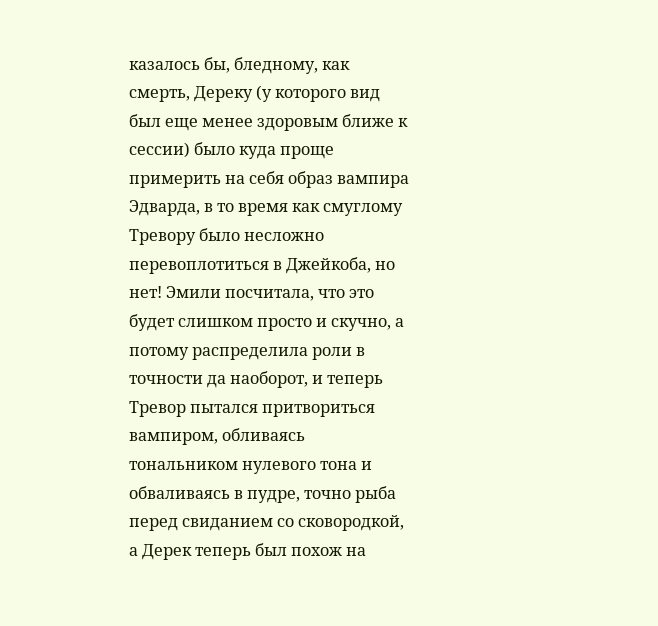казалось бы, бледному, как смерть, Дереку (у которого вид был еще менее здоровым ближе к сессии) было куда проще примерить на себя образ вампира Эдварда, в то время как смуглому Тревору было несложно перевоплотиться в Джейкоба, но нет! Эмили посчитала, что это будет слишком просто и скучно, а потому распределила роли в точности да наоборот, и теперь Тревор пытался притвориться вампиром, обливаясь тональником нулевого тона и обваливаясь в пудре, точно рыба перед свиданием со сковородкой, а Дерек теперь был похож на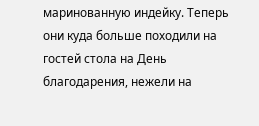маринованную индейку. Теперь они куда больше походили на гостей стола на День благодарения, нежели на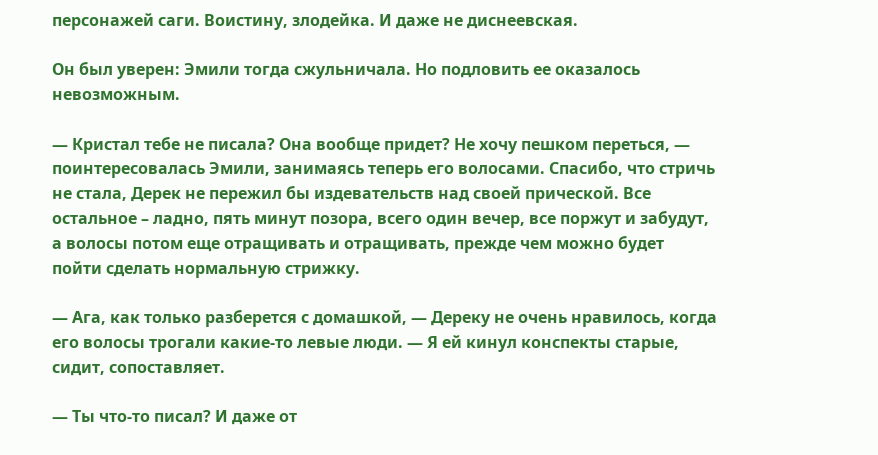персонажей саги. Воистину, злодейка. И даже не диснеевская.

Он был уверен: Эмили тогда сжульничала. Но подловить ее оказалось невозможным.

― Кристал тебе не писала? Она вообще придет? Не хочу пешком переться, — поинтересовалась Эмили, занимаясь теперь его волосами. Спасибо, что стричь не стала, Дерек не пережил бы издевательств над своей прической. Все остальное – ладно, пять минут позора, всего один вечер, все поржут и забудут, а волосы потом еще отращивать и отращивать, прежде чем можно будет пойти сделать нормальную стрижку.

― Ага, как только разберется с домашкой, ― Дереку не очень нравилось, когда его волосы трогали какие-то левые люди. ― Я ей кинул конспекты старые, сидит, сопоставляет.

― Ты что-то писал? И даже от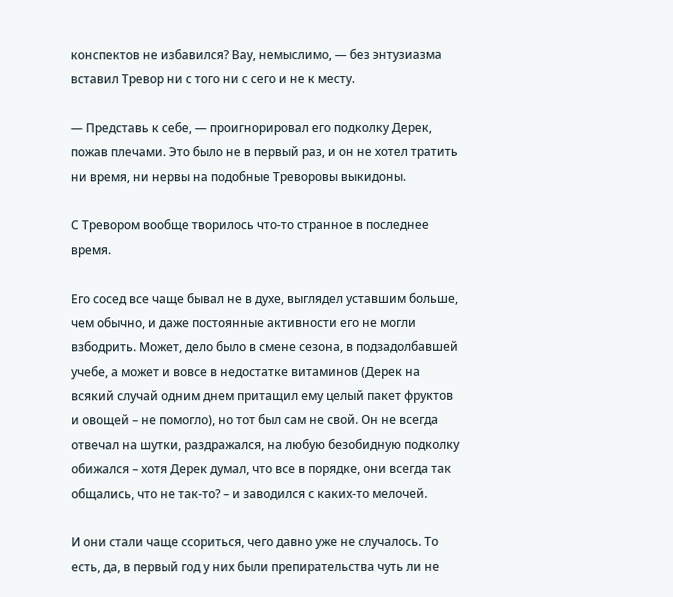конспектов не избавился? Вау, немыслимо, ― без энтузиазма вставил Тревор ни с того ни с сего и не к месту.

― Представь к себе, ― проигнорировал его подколку Дерек, пожав плечами. Это было не в первый раз, и он не хотел тратить ни время, ни нервы на подобные Треворовы выкидоны.

С Тревором вообще творилось что-то странное в последнее время.

Его сосед все чаще бывал не в духе, выглядел уставшим больше, чем обычно, и даже постоянные активности его не могли взбодрить. Может, дело было в смене сезона, в подзадолбавшей учебе, а может и вовсе в недостатке витаминов (Дерек на всякий случай одним днем притащил ему целый пакет фруктов и овощей – не помогло), но тот был сам не свой. Он не всегда отвечал на шутки, раздражался, на любую безобидную подколку обижался – хотя Дерек думал, что все в порядке, они всегда так общались, что не так-то? – и заводился с каких-то мелочей.

И они стали чаще ссориться, чего давно уже не случалось. То есть, да, в первый год у них были препирательства чуть ли не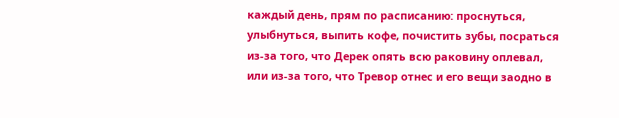каждый день, прям по расписанию: проснуться, улыбнуться, выпить кофе, почистить зубы, посраться из-за того, что Дерек опять всю раковину оплевал, или из-за того, что Тревор отнес и его вещи заодно в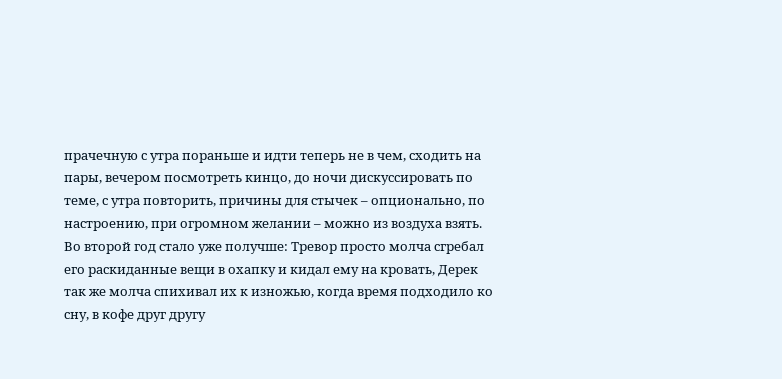прачечную с утра пораньше и идти теперь не в чем, сходить на пары, вечером посмотреть кинцо, до ночи дискуссировать по теме, с утра повторить, причины для стычек – опционально, по настроению, при огромном желании – можно из воздуха взять. Во второй год стало уже получше: Тревор просто молча сгребал его раскиданные вещи в охапку и кидал ему на кровать, Дерек так же молча спихивал их к изножью, когда время подходило ко сну, в кофе друг другу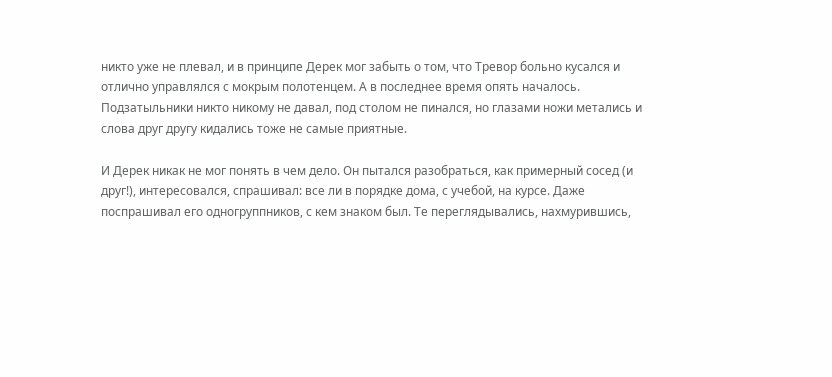никто уже не плевал, и в принципе Дерек мог забыть о том, что Тревор больно кусался и отлично управлялся с мокрым полотенцем. А в последнее время опять началось. Подзатыльники никто никому не давал, под столом не пинался, но глазами ножи метались и слова друг другу кидались тоже не самые приятные.

И Дерек никак не мог понять в чем дело. Он пытался разобраться, как примерный сосед (и друг!), интересовался, спрашивал: все ли в порядке дома, с учебой, на курсе. Даже поспрашивал его одногруппников, с кем знаком был. Те переглядывались, нахмурившись,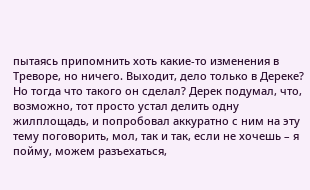пытаясь припомнить хоть какие-то изменения в Треворе, но ничего. Выходит, дело только в Дереке? Но тогда что такого он сделал? Дерек подумал, что, возможно, тот просто устал делить одну жилплощадь, и попробовал аккуратно с ним на эту тему поговорить, мол, так и так, если не хочешь – я пойму, можем разъехаться,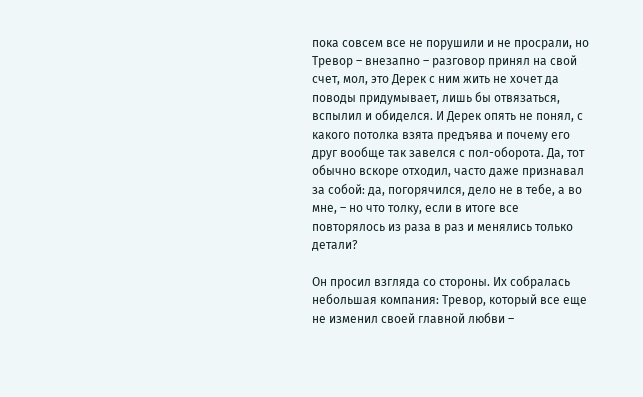пока совсем все не порушили и не просрали, но Тревор – внезапно – разговор принял на свой счет, мол, это Дерек с ним жить не хочет да поводы придумывает, лишь бы отвязаться, вспылил и обиделся. И Дерек опять не понял, с какого потолка взята предъява и почему его друг вообще так завелся с пол-оборота. Да, тот обычно вскоре отходил, часто даже признавал за собой: да, погорячился, дело не в тебе, а во мне, – но что толку, если в итоге все повторялось из раза в раз и менялись только детали?

Он просил взгляда со стороны. Их собралась небольшая компания: Тревор, который все еще не изменил своей главной любви –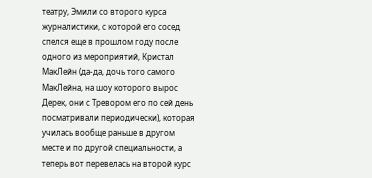театру, Эмили со второго курса журналистики, с которой его сосед спелся еще в прошлом году после одного из мероприятий, Кристал МакЛейн (да-да, дочь того самого МакЛейна, на шоу которого вырос Дерек, они с Тревором его по сей день посматривали периодически), которая училась вообще раньше в другом месте и по другой специальности, а теперь вот перевелась на второй курс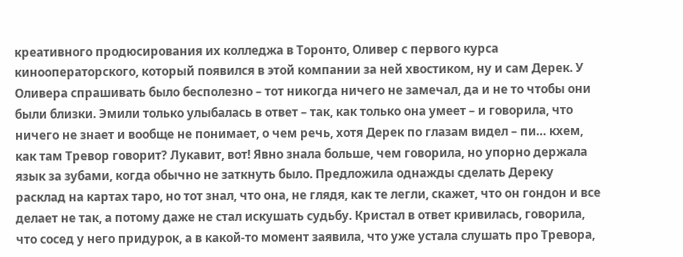креативного продюсирования их колледжа в Торонто, Оливер с первого курса кинооператорского, который появился в этой компании за ней хвостиком, ну и сам Дерек. У Оливера спрашивать было бесполезно – тот никогда ничего не замечал, да и не то чтобы они были близки. Эмили только улыбалась в ответ – так, как только она умеет – и говорила, что ничего не знает и вообще не понимает, о чем речь, хотя Дерек по глазам видел – пи… кхем, как там Тревор говорит? Лукавит, вот! Явно знала больше, чем говорила, но упорно держала язык за зубами, когда обычно не заткнуть было. Предложила однажды сделать Дереку расклад на картах таро, но тот знал, что она, не глядя, как те легли, скажет, что он гондон и все делает не так, а потому даже не стал искушать судьбу. Кристал в ответ кривилась, говорила, что сосед у него придурок, а в какой-то момент заявила, что уже устала слушать про Тревора,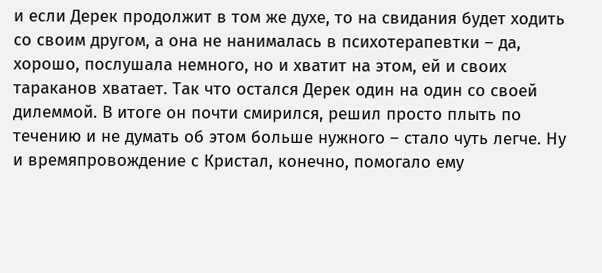и если Дерек продолжит в том же духе, то на свидания будет ходить со своим другом, а она не нанималась в психотерапевтки – да, хорошо, послушала немного, но и хватит на этом, ей и своих тараканов хватает. Так что остался Дерек один на один со своей дилеммой. В итоге он почти смирился, решил просто плыть по течению и не думать об этом больше нужного – стало чуть легче. Ну и времяпровождение с Кристал, конечно, помогало ему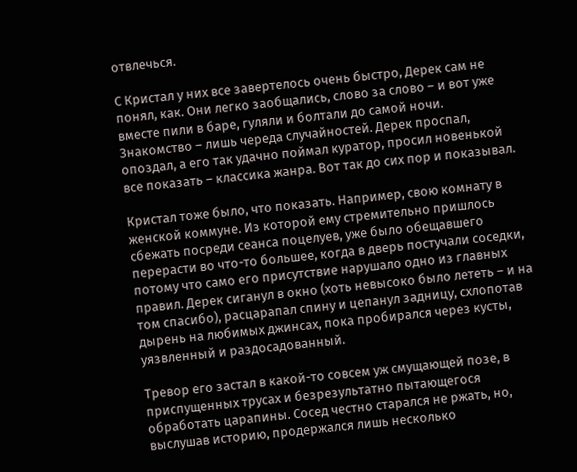отвлечься.

С Кристал у них все завертелось очень быстро, Дерек сам не понял, как. Они легко заобщались, слово за слово – и вот уже вместе пили в баре, гуляли и болтали до самой ночи. Знакомство – лишь череда случайностей. Дерек проспал, опоздал, а его так удачно поймал куратор, просил новенькой все показать – классика жанра. Вот так до сих пор и показывал.

Кристал тоже было, что показать. Например, свою комнату в женской коммуне. Из которой ему стремительно пришлось сбежать посреди сеанса поцелуев, уже было обещавшего перерасти во что-то большее, когда в дверь постучали соседки, потому что само его присутствие нарушало одно из главных правил. Дерек сиганул в окно (хоть невысоко было лететь – и на том спасибо), расцарапал спину и цепанул задницу, схлопотав дырень на любимых джинсах, пока пробирался через кусты, уязвленный и раздосадованный.

Тревор его застал в какой-то совсем уж смущающей позе, в приспущенных трусах и безрезультатно пытающегося обработать царапины. Сосед честно старался не ржать, но, выслушав историю, продержался лишь несколько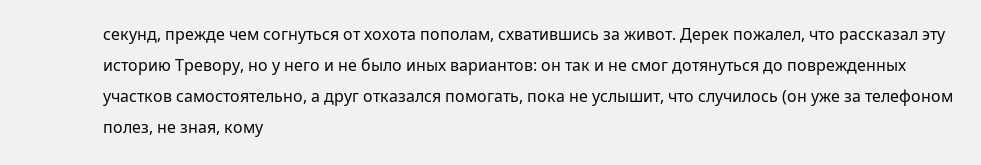секунд, прежде чем согнуться от хохота пополам, схватившись за живот. Дерек пожалел, что рассказал эту историю Тревору, но у него и не было иных вариантов: он так и не смог дотянуться до поврежденных участков самостоятельно, а друг отказался помогать, пока не услышит, что случилось (он уже за телефоном полез, не зная, кому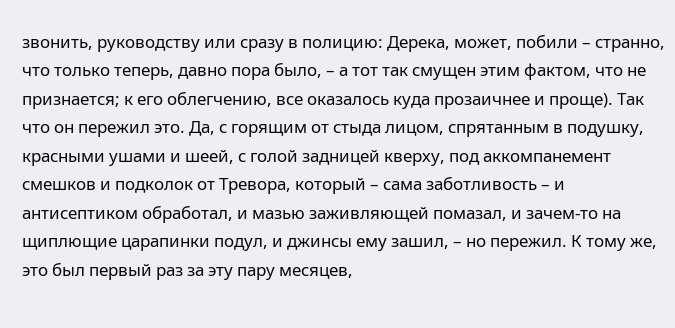звонить, руководству или сразу в полицию: Дерека, может, побили – странно, что только теперь, давно пора было, – а тот так смущен этим фактом, что не признается; к его облегчению, все оказалось куда прозаичнее и проще). Так что он пережил это. Да, с горящим от стыда лицом, спрятанным в подушку, красными ушами и шеей, с голой задницей кверху, под аккомпанемент смешков и подколок от Тревора, который – сама заботливость – и антисептиком обработал, и мазью заживляющей помазал, и зачем-то на щиплющие царапинки подул, и джинсы ему зашил, – но пережил. К тому же, это был первый раз за эту пару месяцев,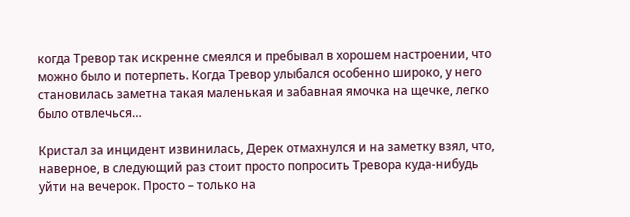когда Тревор так искренне смеялся и пребывал в хорошем настроении, что можно было и потерпеть. Когда Тревор улыбался особенно широко, у него становилась заметна такая маленькая и забавная ямочка на щечке, легко было отвлечься…

Кристал за инцидент извинилась, Дерек отмахнулся и на заметку взял, что, наверное, в следующий раз стоит просто попросить Тревора куда-нибудь уйти на вечерок. Просто – только на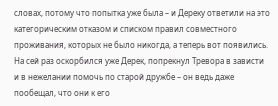словах, потому что попытка уже была – и Дереку ответили на это категорическим отказом и списком правил совместного проживания, которых не было никогда, а теперь вот появились. На сей раз оскорбился уже Дерек, попрекнул Тревора в зависти и в нежелании помочь по старой дружбе – он ведь даже пообещал, что они к его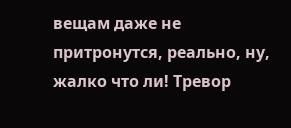вещам даже не притронутся, реально, ну, жалко что ли! Тревор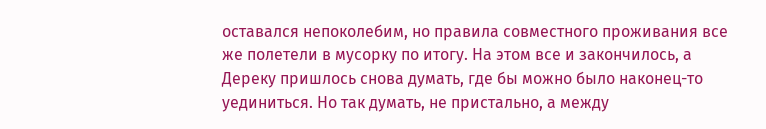оставался непоколебим, но правила совместного проживания все же полетели в мусорку по итогу. На этом все и закончилось, а Дереку пришлось снова думать, где бы можно было наконец-то уединиться. Но так думать, не пристально, а между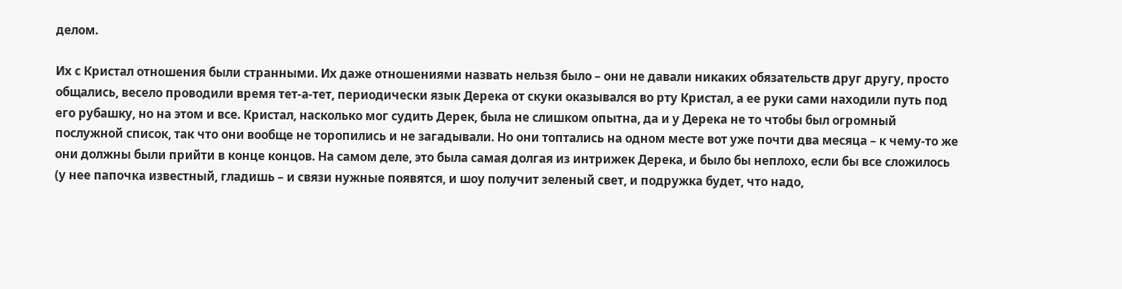делом.

Их с Кристал отношения были странными. Их даже отношениями назвать нельзя было – они не давали никаких обязательств друг другу, просто общались, весело проводили время тет-а-тет, периодически язык Дерека от скуки оказывался во рту Кристал, а ее руки сами находили путь под его рубашку, но на этом и все. Кристал, насколько мог судить Дерек, была не слишком опытна, да и у Дерека не то чтобы был огромный послужной список, так что они вообще не торопились и не загадывали. Но они топтались на одном месте вот уже почти два месяца – к чему-то же они должны были прийти в конце концов. На самом деле, это была самая долгая из интрижек Дерека, и было бы неплохо, если бы все сложилось (у нее папочка известный, гладишь – и связи нужные появятся, и шоу получит зеленый свет, и подружка будет, что надо,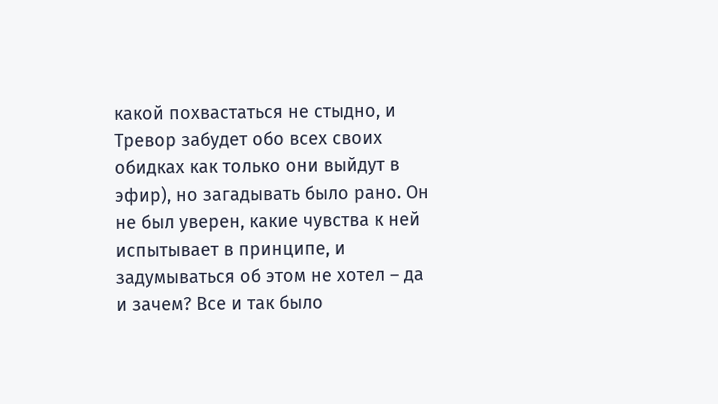какой похвастаться не стыдно, и Тревор забудет обо всех своих обидках как только они выйдут в эфир), но загадывать было рано. Он не был уверен, какие чувства к ней испытывает в принципе, и задумываться об этом не хотел – да и зачем? Все и так было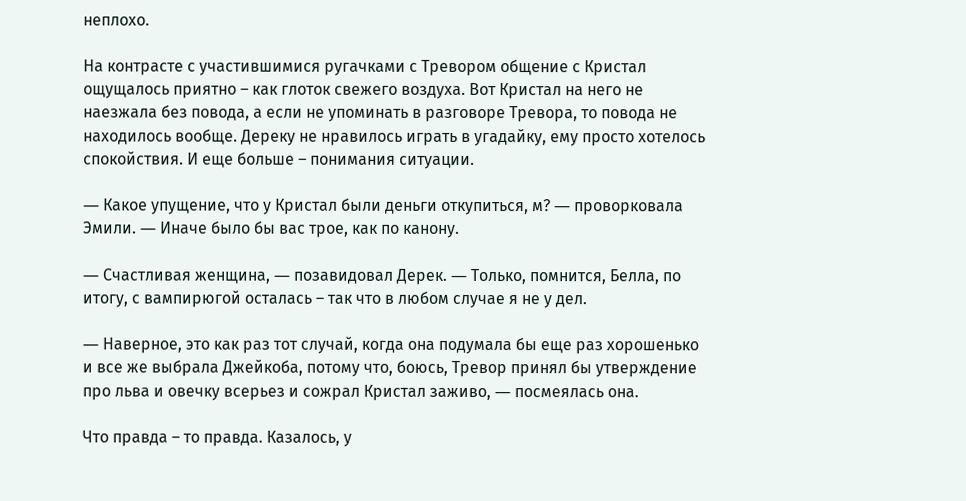неплохо.

На контрасте с участившимися ругачками с Тревором общение с Кристал ощущалось приятно – как глоток свежего воздуха. Вот Кристал на него не наезжала без повода, а если не упоминать в разговоре Тревора, то повода не находилось вообще. Дереку не нравилось играть в угадайку, ему просто хотелось спокойствия. И еще больше – понимания ситуации.

― Какое упущение, что у Кристал были деньги откупиться, м? ― проворковала Эмили. ― Иначе было бы вас трое, как по канону.

― Счастливая женщина, ― позавидовал Дерек. ― Только, помнится, Белла, по итогу, с вампирюгой осталась – так что в любом случае я не у дел.

― Наверное, это как раз тот случай, когда она подумала бы еще раз хорошенько и все же выбрала Джейкоба, потому что, боюсь, Тревор принял бы утверждение про льва и овечку всерьез и сожрал Кристал заживо, ― посмеялась она.

Что правда – то правда. Казалось, у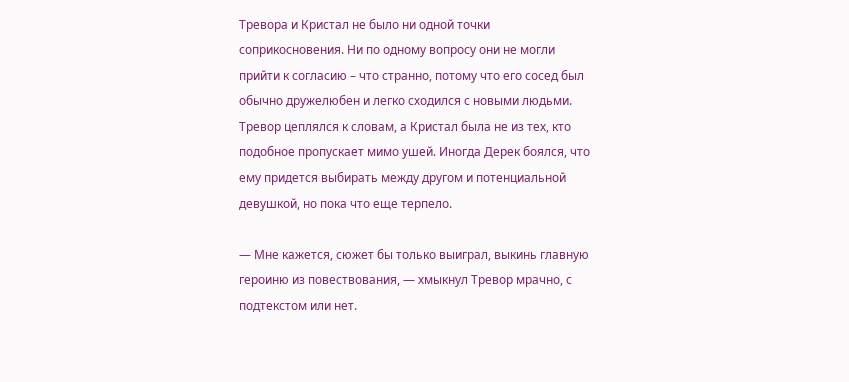Тревора и Кристал не было ни одной точки соприкосновения. Ни по одному вопросу они не могли прийти к согласию – что странно, потому что его сосед был обычно дружелюбен и легко сходился с новыми людьми. Тревор цеплялся к словам, а Кристал была не из тех, кто подобное пропускает мимо ушей. Иногда Дерек боялся, что ему придется выбирать между другом и потенциальной девушкой, но пока что еще терпело.

― Мне кажется, сюжет бы только выиграл, выкинь главную героиню из повествования, ― хмыкнул Тревор мрачно, с подтекстом или нет.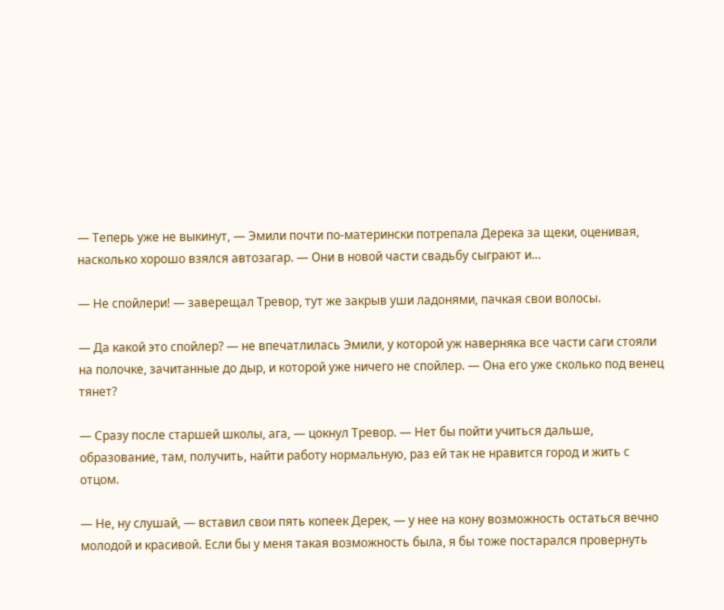― Теперь уже не выкинут, ― Эмили почти по-матерински потрепала Дерека за щеки, оценивая, насколько хорошо взялся автозагар. ― Они в новой части свадьбу сыграют и…

― Не спойлери! ― заверещал Тревор, тут же закрыв уши ладонями, пачкая свои волосы.

― Да какой это спойлер? ― не впечатлилась Эмили, у которой уж наверняка все части саги стояли на полочке, зачитанные до дыр, и которой уже ничего не спойлер. ― Она его уже сколько под венец тянет?

― Сразу после старшей школы, ага, ― цокнул Тревор. ― Нет бы пойти учиться дальше, образование, там, получить, найти работу нормальную, раз ей так не нравится город и жить с отцом.

― Не, ну слушай, ― вставил свои пять копеек Дерек, ― у нее на кону возможность остаться вечно молодой и красивой. Если бы у меня такая возможность была, я бы тоже постарался провернуть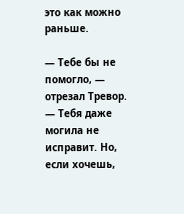это как можно раньше.

― Тебе бы не помогло, ― отрезал Тревор. ― Тебя даже могила не исправит. Но, если хочешь,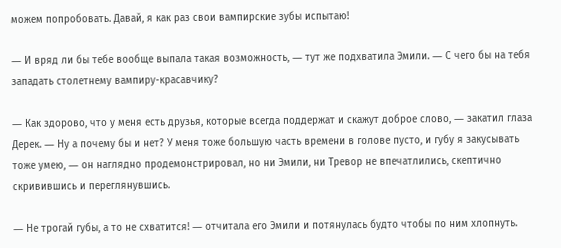можем попробовать. Давай, я как раз свои вампирские зубы испытаю!

― И вряд ли бы тебе вообще выпала такая возможность, ― тут же подхватила Эмили. ― С чего бы на тебя западать столетнему вампиру-красавчику?

― Как здорово, что у меня есть друзья, которые всегда поддержат и скажут доброе слово, ― закатил глаза Дерек. ― Ну а почему бы и нет? У меня тоже большую часть времени в голове пусто, и губу я закусывать тоже умею, ― он наглядно продемонстрировал, но ни Эмили, ни Тревор не впечатлились, скептично скривившись и переглянувшись.

― Не трогай губы, а то не схватится! ― отчитала его Эмили и потянулась будто чтобы по ним хлопнуть.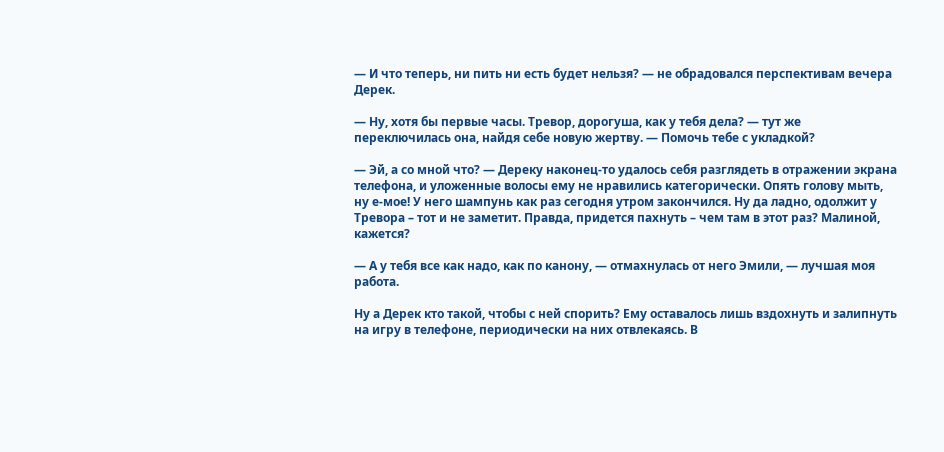― И что теперь, ни пить ни есть будет нельзя? ― не обрадовался перспективам вечера Дерек.

― Ну, хотя бы первые часы. Тревор, дорогуша, как у тебя дела? ― тут же переключилась она, найдя себе новую жертву. ― Помочь тебе с укладкой?

― Эй, а со мной что? ― Дереку наконец-то удалось себя разглядеть в отражении экрана телефона, и уложенные волосы ему не нравились категорически. Опять голову мыть, ну е-мое! У него шампунь как раз сегодня утром закончился. Ну да ладно, одолжит у Тревора – тот и не заметит. Правда, придется пахнуть – чем там в этот раз? Малиной, кажется?

― А у тебя все как надо, как по канону, ― отмахнулась от него Эмили, ― лучшая моя работа.

Ну а Дерек кто такой, чтобы с ней спорить? Ему оставалось лишь вздохнуть и залипнуть на игру в телефоне, периодически на них отвлекаясь. В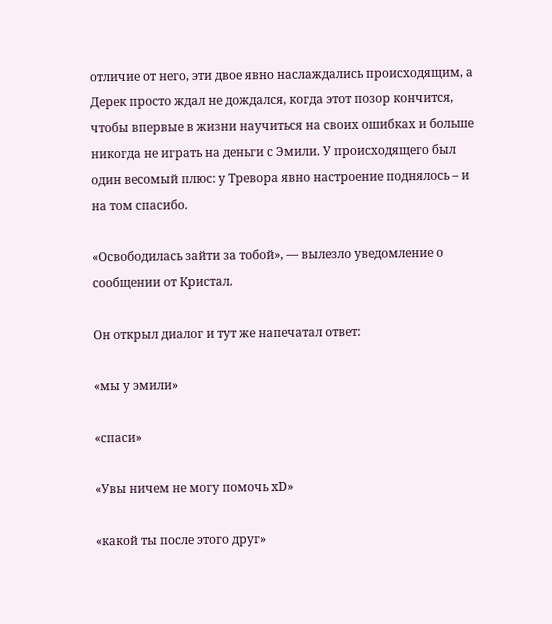отличие от него, эти двое явно наслаждались происходящим, а Дерек просто ждал не дождался, когда этот позор кончится, чтобы впервые в жизни научиться на своих ошибках и больше никогда не играть на деньги с Эмили. У происходящего был один весомый плюс: у Тревора явно настроение поднялось – и на том спасибо.

«Освободилась зайти за тобой», ― вылезло уведомление о сообщении от Кристал.

Он открыл диалог и тут же напечатал ответ:

«мы у эмили»

«спаси»

«Увы ничем не могу помочь xD»

«какой ты после этого друг»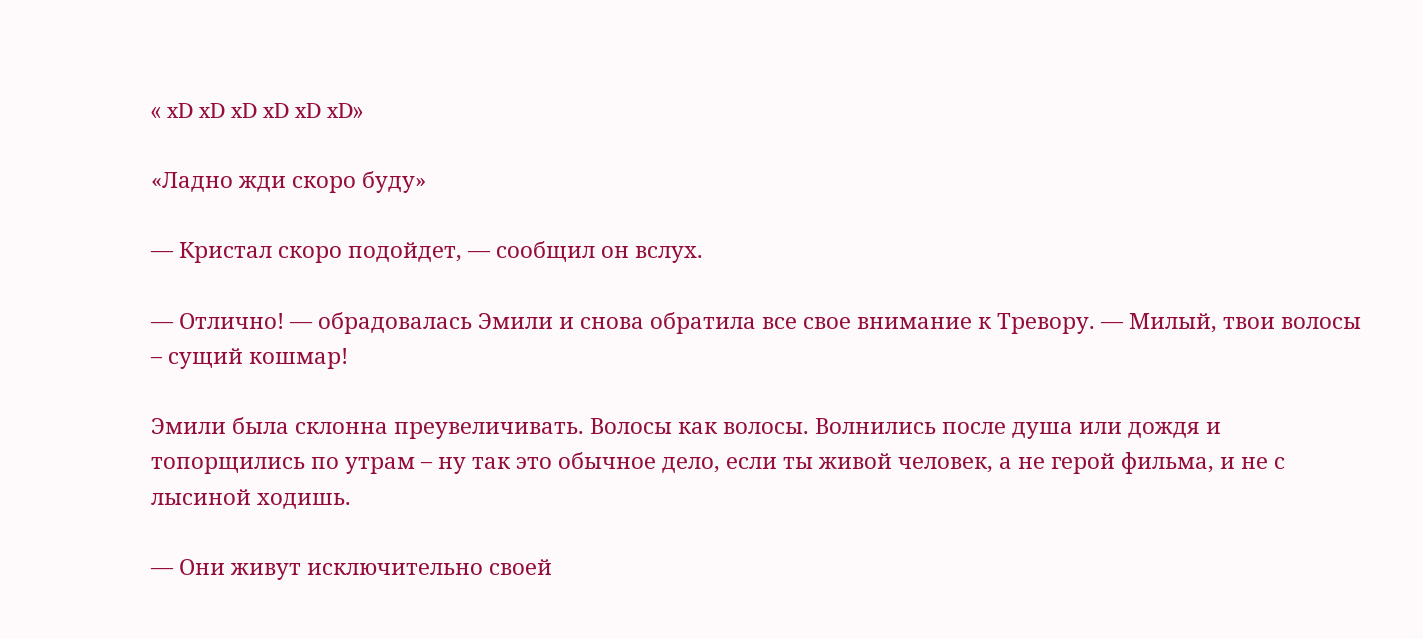« xD xD xD xD xD xD»

«Ладно жди скоро буду»

― Кристал скоро подойдет, ― сообщил он вслух.

― Отлично! ― обрадовалась Эмили и снова обратила все свое внимание к Тревору. ― Милый, твои волосы – сущий кошмар!

Эмили была склонна преувеличивать. Волосы как волосы. Волнились после душа или дождя и топорщились по утрам – ну так это обычное дело, если ты живой человек, а не герой фильма, и не с лысиной ходишь.

― Они живут исключительно своей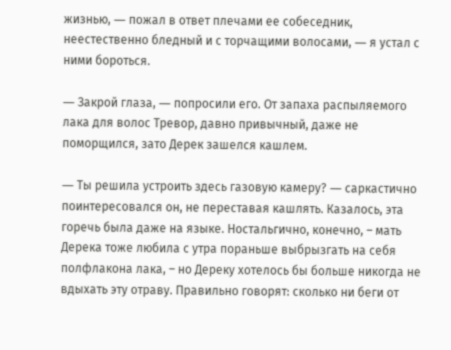жизнью, ― пожал в ответ плечами ее собеседник, неестественно бледный и с торчащими волосами, ― я устал с ними бороться.

― Закрой глаза, ― попросили его. От запаха распыляемого лака для волос Тревор, давно привычный, даже не поморщился, зато Дерек зашелся кашлем.

― Ты решила устроить здесь газовую камеру? ― саркастично поинтересовался он, не переставая кашлять. Казалось, эта горечь была даже на языке. Ностальгично, конечно, – мать Дерека тоже любила с утра пораньше выбрызгать на себя полфлакона лака, – но Дереку хотелось бы больше никогда не вдыхать эту отраву. Правильно говорят: сколько ни беги от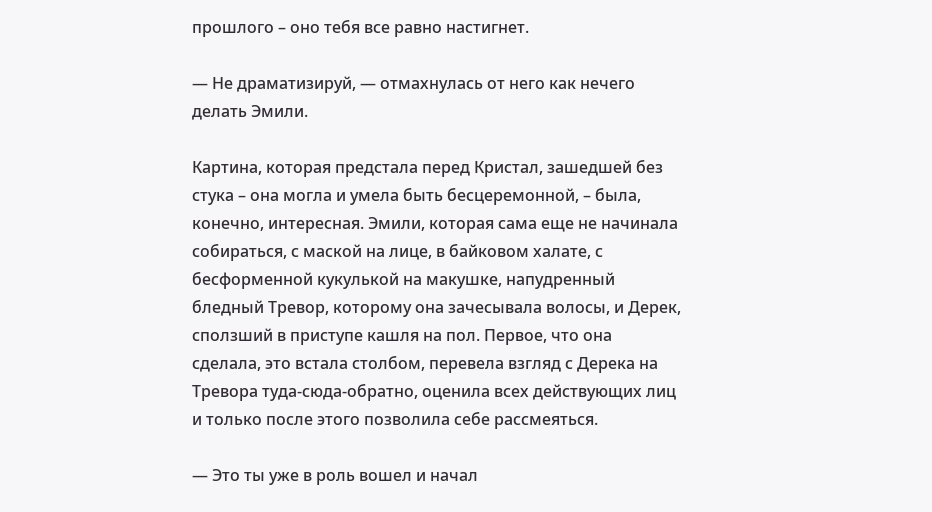прошлого – оно тебя все равно настигнет.

― Не драматизируй, ― отмахнулась от него как нечего делать Эмили.

Картина, которая предстала перед Кристал, зашедшей без стука – она могла и умела быть бесцеремонной, – была, конечно, интересная. Эмили, которая сама еще не начинала собираться, с маской на лице, в байковом халате, с бесформенной кукулькой на макушке, напудренный бледный Тревор, которому она зачесывала волосы, и Дерек, сползший в приступе кашля на пол. Первое, что она сделала, это встала столбом, перевела взгляд с Дерека на Тревора туда-сюда-обратно, оценила всех действующих лиц и только после этого позволила себе рассмеяться.

— Это ты уже в роль вошел и начал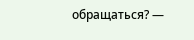обращаться? ―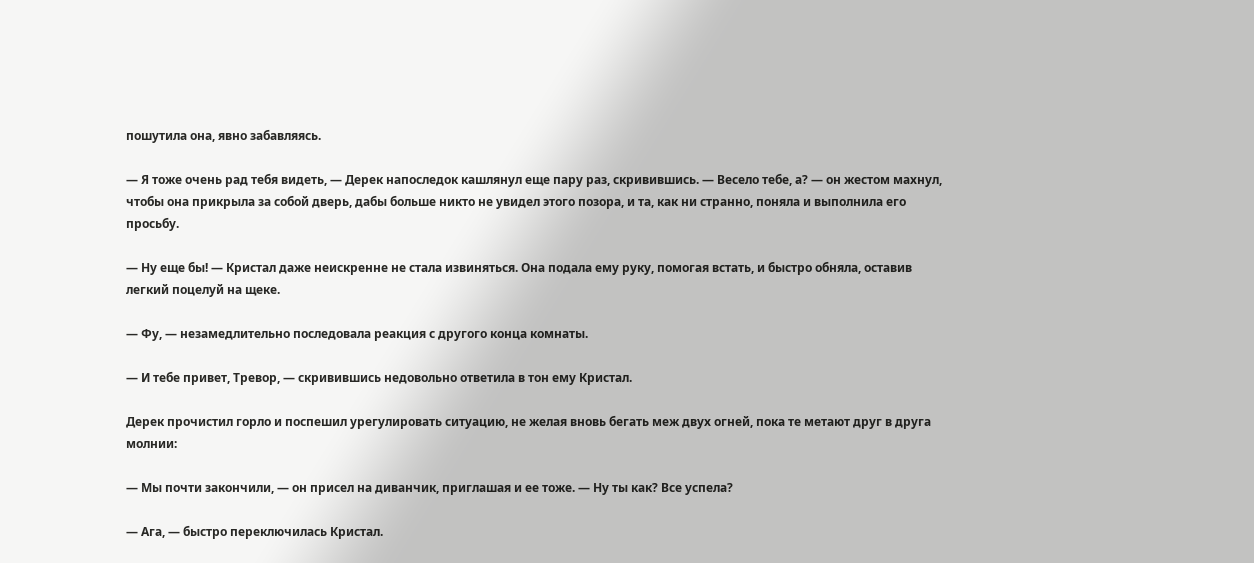пошутила она, явно забавляясь.

― Я тоже очень рад тебя видеть, ― Дерек напоследок кашлянул еще пару раз, скривившись. ― Весело тебе, а? ― он жестом махнул, чтобы она прикрыла за собой дверь, дабы больше никто не увидел этого позора, и та, как ни странно, поняла и выполнила его просьбу.

― Ну еще бы! ― Кристал даже неискренне не стала извиняться. Она подала ему руку, помогая встать, и быстро обняла, оставив легкий поцелуй на щеке.

― Фу, ― незамедлительно последовала реакция с другого конца комнаты.

― И тебе привет, Тревор, ― скривившись недовольно ответила в тон ему Кристал.

Дерек прочистил горло и поспешил урегулировать ситуацию, не желая вновь бегать меж двух огней, пока те метают друг в друга молнии:

― Мы почти закончили, ― он присел на диванчик, приглашая и ее тоже. ― Ну ты как? Все успела?

― Ага, ― быстро переключилась Кристал.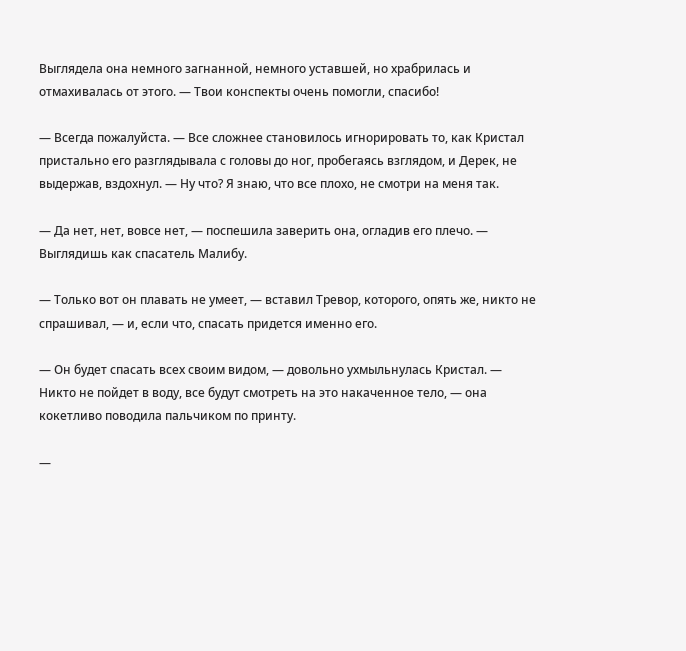Выглядела она немного загнанной, немного уставшей, но храбрилась и отмахивалась от этого. ― Твои конспекты очень помогли, спасибо!

― Всегда пожалуйста. ― Все сложнее становилось игнорировать то, как Кристал пристально его разглядывала с головы до ног, пробегаясь взглядом, и Дерек, не выдержав, вздохнул. ― Ну что? Я знаю, что все плохо, не смотри на меня так.

― Да нет, нет, вовсе нет, ― поспешила заверить она, огладив его плечо. ― Выглядишь как спасатель Малибу.

― Только вот он плавать не умеет, ― вставил Тревор, которого, опять же, никто не спрашивал, ― и, если что, спасать придется именно его.

― Он будет спасать всех своим видом, ― довольно ухмыльнулась Кристал. ― Никто не пойдет в воду, все будут смотреть на это накаченное тело, ― она кокетливо поводила пальчиком по принту.

―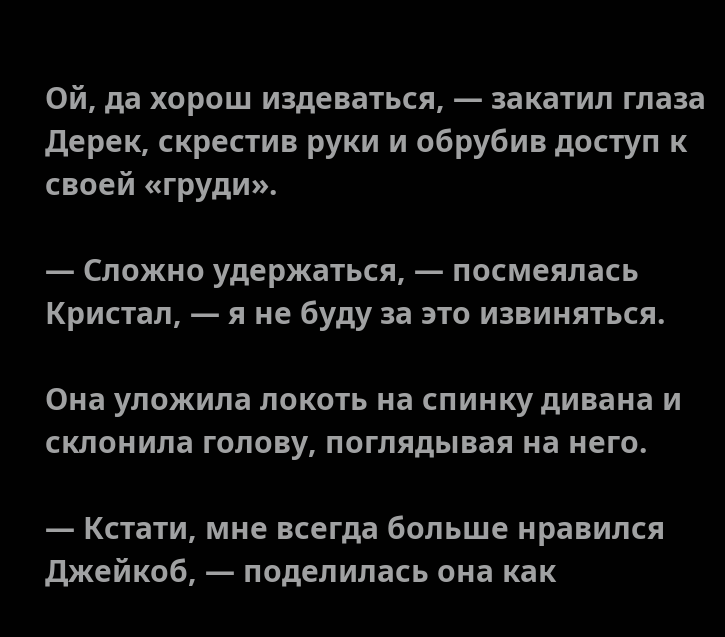Ой, да хорош издеваться, ― закатил глаза Дерек, скрестив руки и обрубив доступ к своей «груди».

― Сложно удержаться, ― посмеялась Кристал, ― я не буду за это извиняться.

Она уложила локоть на спинку дивана и склонила голову, поглядывая на него.

― Кстати, мне всегда больше нравился Джейкоб, ― поделилась она как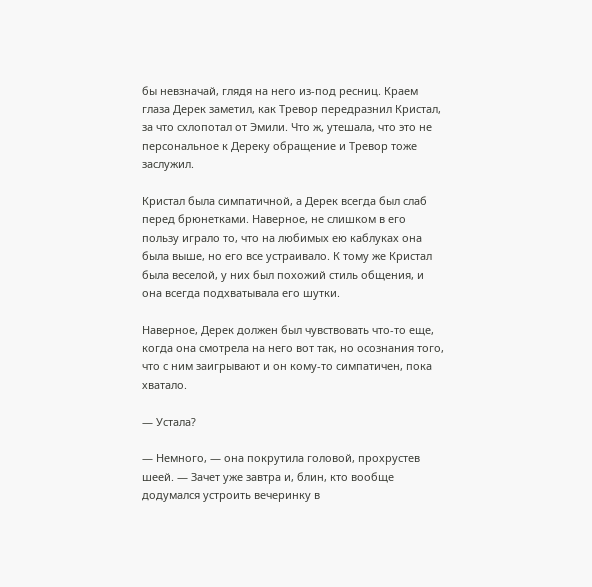бы невзначай, глядя на него из-под ресниц. Краем глаза Дерек заметил, как Тревор передразнил Кристал, за что схлопотал от Эмили. Что ж, утешала, что это не персональное к Дереку обращение и Тревор тоже заслужил.

Кристал была симпатичной, а Дерек всегда был слаб перед брюнетками. Наверное, не слишком в его пользу играло то, что на любимых ею каблуках она была выше, но его все устраивало. К тому же Кристал была веселой, у них был похожий стиль общения, и она всегда подхватывала его шутки.

Наверное, Дерек должен был чувствовать что-то еще, когда она смотрела на него вот так, но осознания того, что с ним заигрывают и он кому-то симпатичен, пока хватало.

― Устала?

― Немного, ― она покрутила головой, прохрустев шеей. ― Зачет уже завтра и, блин, кто вообще додумался устроить вечеринку в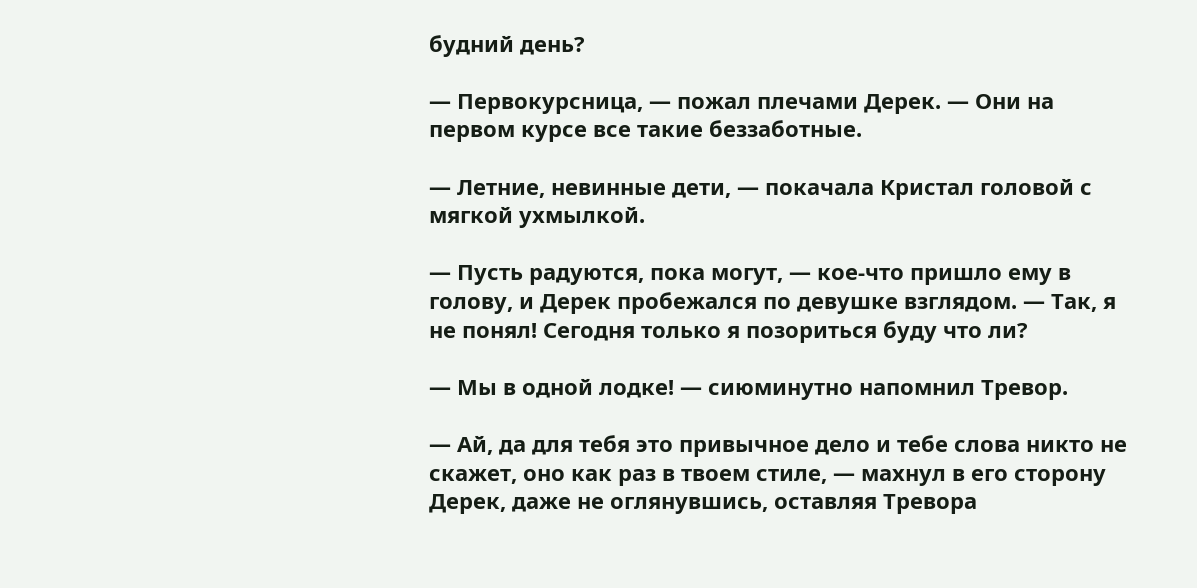будний день?

― Первокурсница, ― пожал плечами Дерек. ― Они на первом курсе все такие беззаботные.

― Летние, невинные дети, ― покачала Кристал головой с мягкой ухмылкой.

― Пусть радуются, пока могут, ― кое-что пришло ему в голову, и Дерек пробежался по девушке взглядом. ― Так, я не понял! Сегодня только я позориться буду что ли?

― Мы в одной лодке! ― сиюминутно напомнил Тревор.

― Ай, да для тебя это привычное дело и тебе слова никто не скажет, оно как раз в твоем стиле, ― махнул в его сторону Дерек, даже не оглянувшись, оставляя Тревора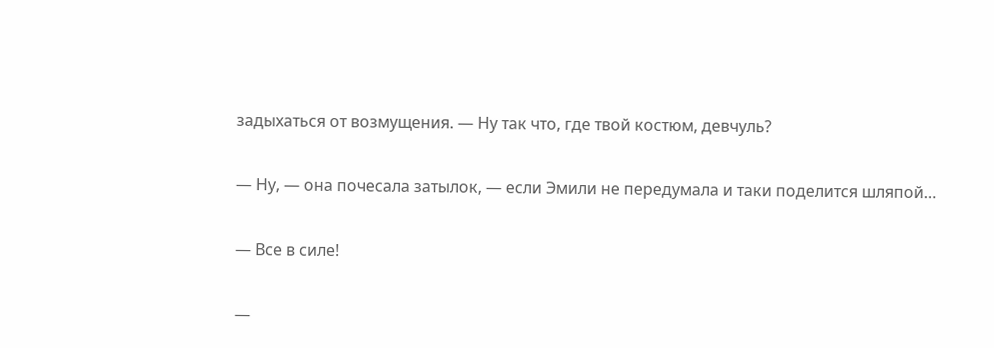задыхаться от возмущения. ― Ну так что, где твой костюм, девчуль?

― Ну, ― она почесала затылок, ― если Эмили не передумала и таки поделится шляпой…

― Все в силе!

―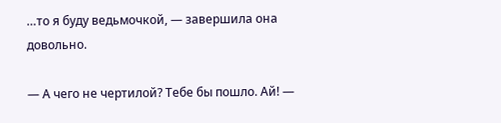…то я буду ведьмочкой, ― завершила она довольно.

― А чего не чертилой? Тебе бы пошло. Ай! ―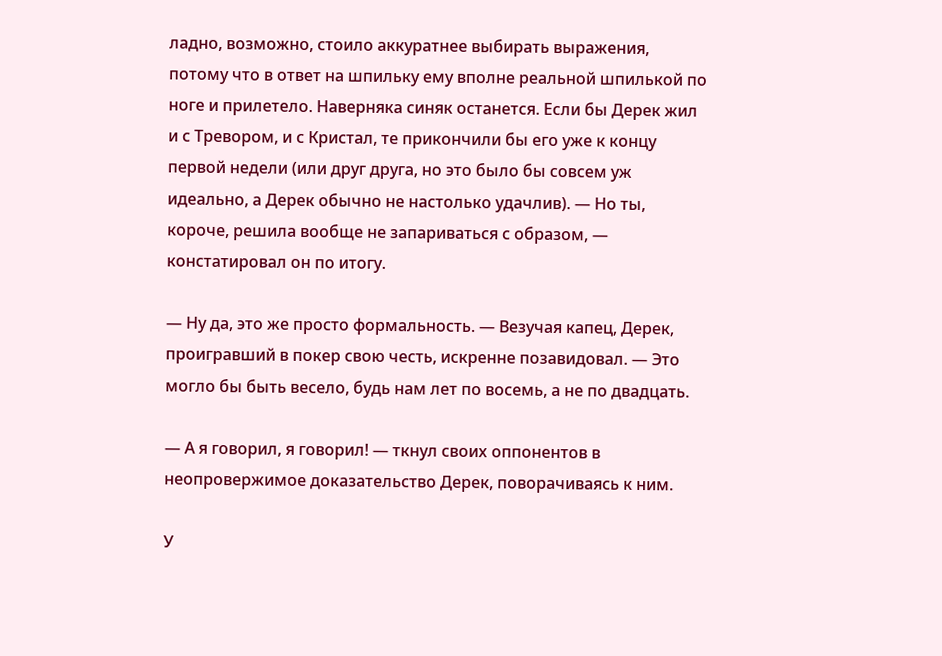ладно, возможно, стоило аккуратнее выбирать выражения, потому что в ответ на шпильку ему вполне реальной шпилькой по ноге и прилетело. Наверняка синяк останется. Если бы Дерек жил и с Тревором, и с Кристал, те прикончили бы его уже к концу первой недели (или друг друга, но это было бы совсем уж идеально, а Дерек обычно не настолько удачлив). ― Но ты, короче, решила вообще не запариваться с образом, ― констатировал он по итогу.

― Ну да, это же просто формальность. ― Везучая капец, Дерек, проигравший в покер свою честь, искренне позавидовал. — Это могло бы быть весело, будь нам лет по восемь, а не по двадцать.

― А я говорил, я говорил! ― ткнул своих оппонентов в неопровержимое доказательство Дерек, поворачиваясь к ним.

У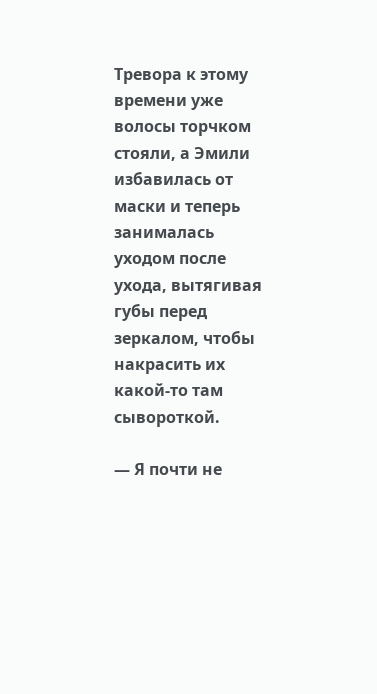Тревора к этому времени уже волосы торчком стояли, а Эмили избавилась от маски и теперь занималась уходом после ухода, вытягивая губы перед зеркалом, чтобы накрасить их какой-то там сывороткой.

― Я почти не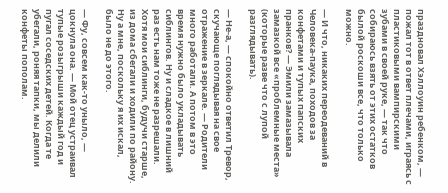праздновал Хэллоуин ребенком, ― пожал тот в ответ плечами, играясь с пластиковыми вампирскими зубами в своей руке, ― так что собираюсь взять от этих остатков былой роскоши все, что только можно.

― И что, никаких переодеваний в Человека-паука, походов за конфетами и тупых папских пранков? ― Эмили замазывала замазкой все «проблемные места» (которые разве что с лупой разглядывать).

― Не-а, ― спокойно ответил Тревор, скучающе поглядывая на свое отражение в зеркале. ― Родители много работали. А потом в это время нужно было укладывать сиблингов. Ну и сладкое в лишний раз есть нам тоже не разрешали. Хотя мои сиблинги, будучи старше, из дома сбегали и ходили по району. Ну а мне, поскольку я их искал, было не до этого.

― Фу, совсем как-то уныло, ― цокнула она. ― Мой отец устраивал тупые розыгрыши каждый год и пугал соседских детей. Когда те убегали, роняя тапки, мы делили конфеты пополам.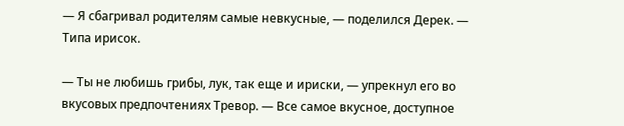― Я сбагривал родителям самые невкусные, ― поделился Дерек. ― Типа ирисок.

― Ты не любишь грибы, лук, так еще и ириски, ― упрекнул его во вкусовых предпочтениях Тревор. ― Все самое вкусное, доступное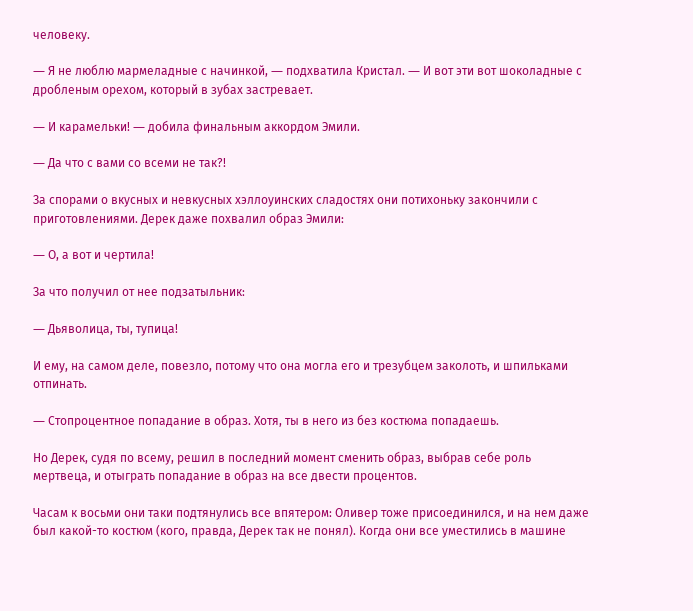человеку.

― Я не люблю мармеладные с начинкой, ― подхватила Кристал. ― И вот эти вот шоколадные с дробленым орехом, который в зубах застревает.

― И карамельки! ― добила финальным аккордом Эмили.

― Да что с вами со всеми не так?!

За спорами о вкусных и невкусных хэллоуинских сладостях они потихоньку закончили с приготовлениями. Дерек даже похвалил образ Эмили:

― О, а вот и чертила!

За что получил от нее подзатыльник:

― Дьяволица, ты, тупица!

И ему, на самом деле, повезло, потому что она могла его и трезубцем заколоть, и шпильками отпинать.

― Стопроцентное попадание в образ. Хотя, ты в него из без костюма попадаешь.

Но Дерек, судя по всему, решил в последний момент сменить образ, выбрав себе роль мертвеца, и отыграть попадание в образ на все двести процентов.

Часам к восьми они таки подтянулись все впятером: Оливер тоже присоединился, и на нем даже был какой-то костюм (кого, правда, Дерек так не понял). Когда они все уместились в машине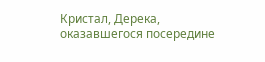Кристал, Дерека, оказавшегося посередине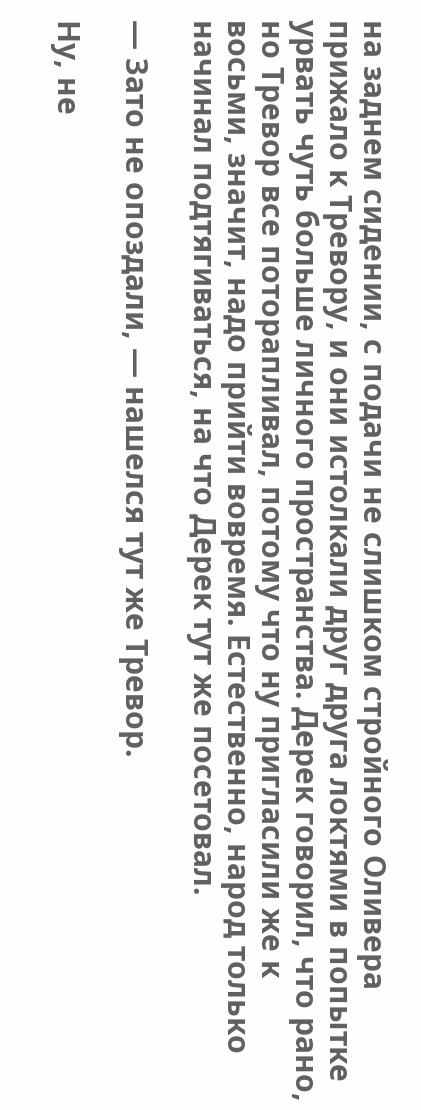на заднем сидении, с подачи не слишком стройного Оливера прижало к Тревору, и они истолкали друг друга локтями в попытке урвать чуть больше личного пространства. Дерек говорил, что рано, но Тревор все поторапливал, потому что ну пригласили же к восьми, значит, надо прийти вовремя. Естественно, народ только начинал подтягиваться, на что Дерек тут же посетовал.

― Зато не опоздали, ― нашелся тут же Тревор.

Ну, не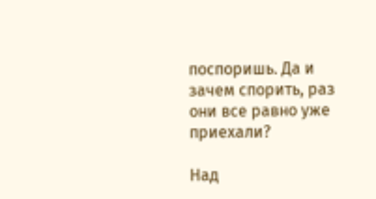поспоришь. Да и зачем спорить, раз они все равно уже приехали?

Над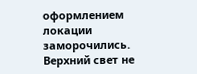оформлением локации заморочились. Верхний свет не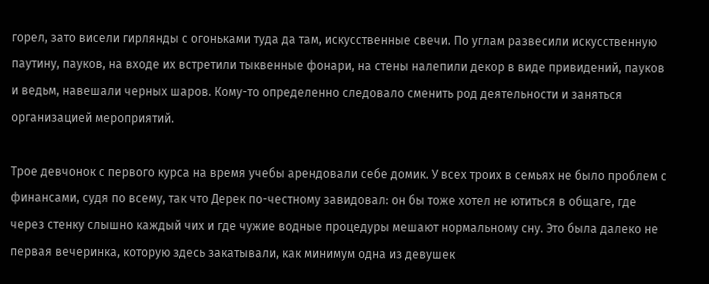горел, зато висели гирлянды с огоньками туда да там, искусственные свечи. По углам развесили искусственную паутину, пауков, на входе их встретили тыквенные фонари, на стены налепили декор в виде привидений, пауков и ведьм, навешали черных шаров. Кому-то определенно следовало сменить род деятельности и заняться организацией мероприятий.

Трое девчонок с первого курса на время учебы арендовали себе домик. У всех троих в семьях не было проблем с финансами, судя по всему, так что Дерек по-честному завидовал: он бы тоже хотел не ютиться в общаге, где через стенку слышно каждый чих и где чужие водные процедуры мешают нормальному сну. Это была далеко не первая вечеринка, которую здесь закатывали, как минимум одна из девушек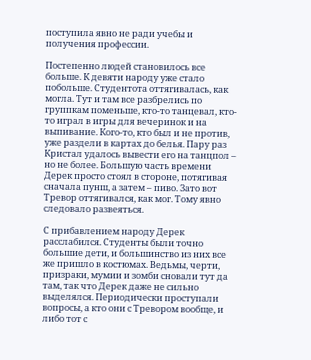поступила явно не ради учебы и получения профессии.

Постепенно людей становилось все больше. К девяти народу уже стало побольше. Студентота оттягивалась, как могла. Тут и там все разбрелись по группкам поменьше, кто-то танцевал, кто-то играл в игры для вечеринок и на выпивание. Кого-то, кто был и не против, уже раздели в картах до белья. Пару раз Кристал удалось вывести его на танцпол – но не более. Большую часть времени Дерек просто стоял в стороне, потягивая сначала пунш, а затем – пиво. Зато вот Тревор оттягивался, как мог. Тому явно следовало развеяться.

С прибавлением народу Дерек расслабился. Студенты были точно большие дети, и большинство из них все же пришло в костюмах. Ведьмы, черти, призраки, мумии и зомби сновали тут да там, так что Дерек даже не сильно выделялся. Периодически проступали вопросы, а кто они с Тревором вообще, и либо тот с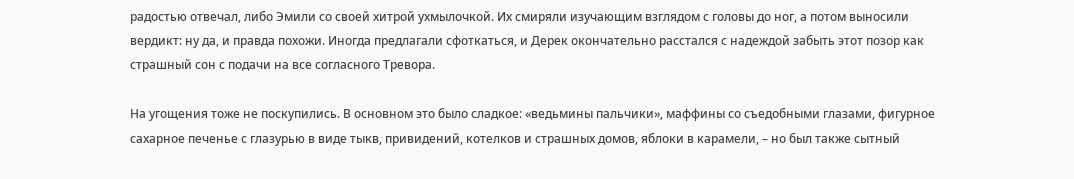радостью отвечал, либо Эмили со своей хитрой ухмылочкой. Их смиряли изучающим взглядом с головы до ног, а потом выносили вердикт: ну да, и правда похожи. Иногда предлагали сфоткаться, и Дерек окончательно расстался с надеждой забыть этот позор как страшный сон с подачи на все согласного Тревора.

На угощения тоже не поскупились. В основном это было сладкое: «ведьмины пальчики», маффины со съедобными глазами, фигурное сахарное печенье с глазурью в виде тыкв, привидений, котелков и страшных домов, яблоки в карамели, – но был также сытный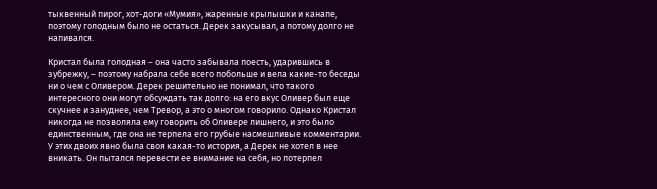тыквенный пирог, хот-доги «Мумия», жаренные крылышки и канапе, поэтому голодным было не остаться. Дерек закусывал, а потому долго не напивался.

Кристал была голодная – она часто забывала поесть, ударившись в зубрежку, – поэтому набрала себе всего побольше и вела какие-то беседы ни о чем с Оливером. Дерек решительно не понимал, что такого интересного они могут обсуждать так долго: на его вкус Оливер был еще скучнее и зануднее, чем Тревор, а это о многом говорило. Однако Кристал никогда не позволяла ему говорить об Оливере лишнего, и это было единственным, где она не терпела его грубые насмешливые комментарии. У этих двоих явно была своя какая-то история, а Дерек не хотел в нее вникать. Он пытался перевести ее внимание на себя, но потерпел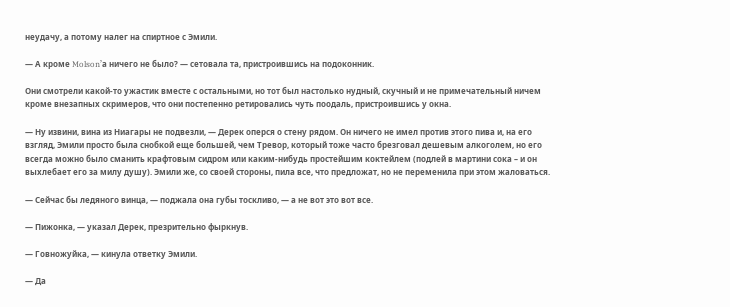неудачу, а потому налег на спиртное с Эмили.

― А кроме Molson’а ничего не было? ― сетовала та, пристроившись на подоконник.

Они смотрели какой-то ужастик вместе с остальными, но тот был настолько нудный, скучный и не примечательный ничем кроме внезапных скримеров, что они постепенно ретировались чуть поодаль, пристроившись у окна.

― Ну извини, вина из Ниагары не подвезли, ― Дерек оперся о стену рядом. Он ничего не имел против этого пива и, на его взгляд, Эмили просто была снобкой еще большей, чем Тревор, который тоже часто брезговал дешевым алкоголем, но его всегда можно было сманить крафтовым сидром или каким-нибудь простейшим коктейлем (подлей в мартини сока – и он выхлебает его за милу душу). Эмили же, со своей стороны, пила все, что предложат, но не переменила при этом жаловаться.

― Сейчас бы ледяного винца, ― поджала она губы тоскливо, ― а не вот это вот все.

― Пижонка, ― указал Дерек, презрительно фыркнув.

― Говножуйка, ― кинула ответку Эмили.

― Да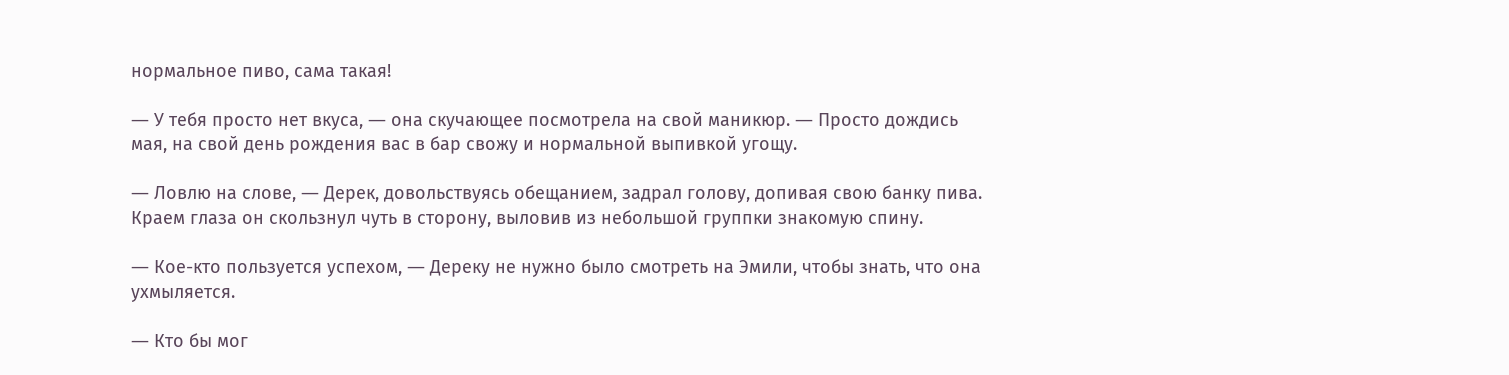нормальное пиво, сама такая!

― У тебя просто нет вкуса, ― она скучающее посмотрела на свой маникюр. ― Просто дождись мая, на свой день рождения вас в бар свожу и нормальной выпивкой угощу.

― Ловлю на слове, ― Дерек, довольствуясь обещанием, задрал голову, допивая свою банку пива. Краем глаза он скользнул чуть в сторону, выловив из небольшой группки знакомую спину.

― Кое-кто пользуется успехом, ― Дереку не нужно было смотреть на Эмили, чтобы знать, что она ухмыляется.

― Кто бы мог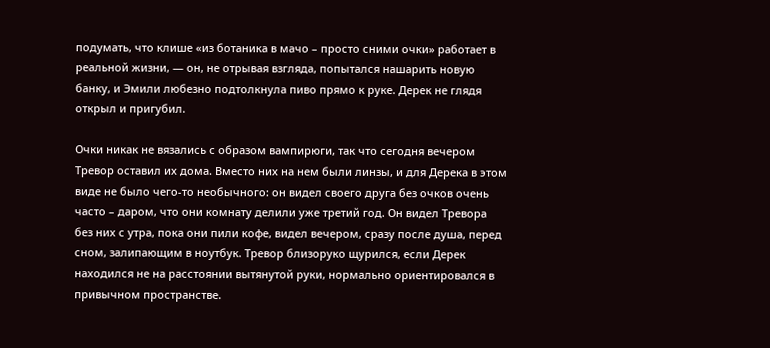подумать, что клише «из ботаника в мачо – просто сними очки» работает в реальной жизни, ― он, не отрывая взгляда, попытался нашарить новую банку, и Эмили любезно подтолкнула пиво прямо к руке. Дерек не глядя открыл и пригубил.

Очки никак не вязались с образом вампирюги, так что сегодня вечером Тревор оставил их дома. Вместо них на нем были линзы, и для Дерека в этом виде не было чего-то необычного: он видел своего друга без очков очень часто – даром, что они комнату делили уже третий год. Он видел Тревора без них с утра, пока они пили кофе, видел вечером, сразу после душа, перед сном, залипающим в ноутбук. Тревор близоруко щурился, если Дерек находился не на расстоянии вытянутой руки, нормально ориентировался в привычном пространстве.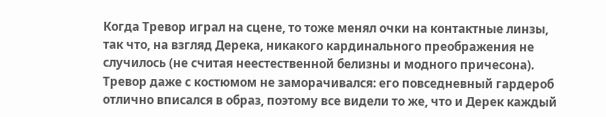Когда Тревор играл на сцене, то тоже менял очки на контактные линзы, так что, на взгляд Дерека, никакого кардинального преображения не случилось (не считая неестественной белизны и модного причесона). Тревор даже с костюмом не заморачивался: его повседневный гардероб отлично вписался в образ, поэтому все видели то же, что и Дерек каждый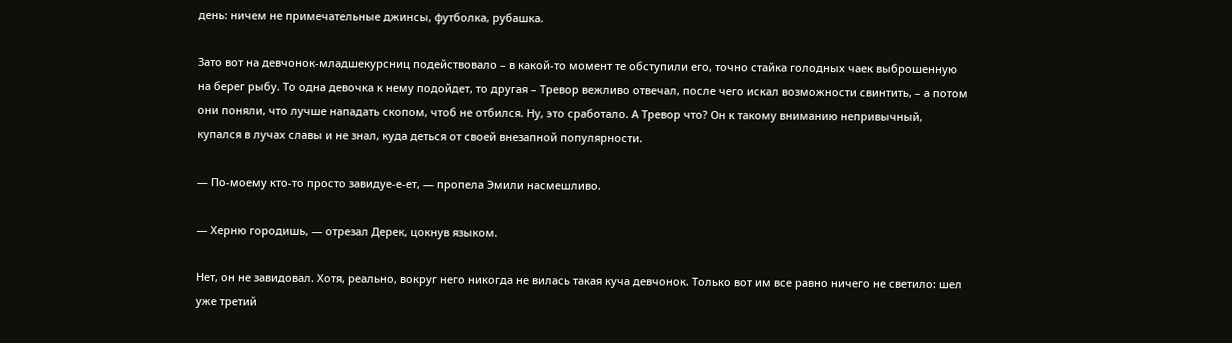день: ничем не примечательные джинсы, футболка, рубашка.

Зато вот на девчонок-младшекурсниц подействовало – в какой-то момент те обступили его, точно стайка голодных чаек выброшенную на берег рыбу. То одна девочка к нему подойдет, то другая – Тревор вежливо отвечал, после чего искал возможности свинтить, – а потом они поняли, что лучше нападать скопом, чтоб не отбился. Ну, это сработало. А Тревор что? Он к такому вниманию непривычный, купался в лучах славы и не знал, куда деться от своей внезапной популярности.

― По-моему кто-то просто завидуе-е-ет, ― пропела Эмили насмешливо.

― Херню городишь, ― отрезал Дерек, цокнув языком.

Нет, он не завидовал. Хотя, реально, вокруг него никогда не вилась такая куча девчонок. Только вот им все равно ничего не светило: шел уже третий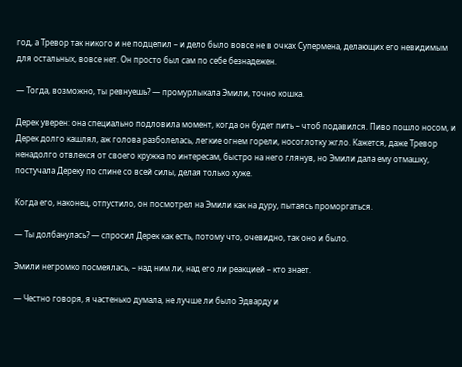год, а Тревор так никого и не подцепил – и дело было вовсе не в очках Супермена, делающих его невидимым для остальных, вовсе нет. Он просто был сам по себе безнадежен.

― Тогда, возможно, ты ревнуешь? ― промурлыкала Эмили, точно кошка.

Дерек уверен: она специально подловила момент, когда он будет пить – чтоб подавился. Пиво пошло носом, и Дерек долго кашлял, аж голова разболелась, легкие огнем горели, носоглотку жгло. Кажется, даже Тревор ненадолго отвлекся от своего кружка по интересам, быстро на него глянув, но Эмили дала ему отмашку, постучала Дереку по спине со всей силы, делая только хуже.

Когда его, наконец, отпустило, он посмотрел на Эмили как на дуру, пытаясь проморгаться.

― Ты долбанулась? ― спросил Дерек как есть, потому что, очевидно, так оно и было.

Эмили негромко посмеялась, – над ним ли, над его ли реакцией – кто знает.

― Честно говоря, я частенько думала, не лучше ли было Эдварду и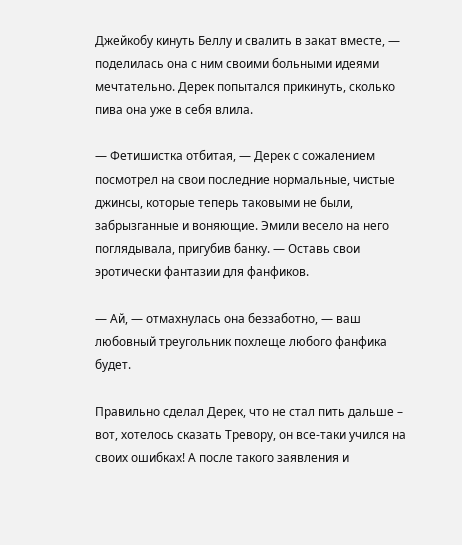Джейкобу кинуть Беллу и свалить в закат вместе, ― поделилась она с ним своими больными идеями мечтательно. Дерек попытался прикинуть, сколько пива она уже в себя влила.

― Фетишистка отбитая, ― Дерек с сожалением посмотрел на свои последние нормальные, чистые джинсы, которые теперь таковыми не были, забрызганные и воняющие. Эмили весело на него поглядывала, пригубив банку. ― Оставь свои эротически фантазии для фанфиков.

― Ай, ― отмахнулась она беззаботно, ― ваш любовный треугольник похлеще любого фанфика будет.

Правильно сделал Дерек, что не стал пить дальше – вот, хотелось сказать Тревору, он все-таки учился на своих ошибках! А после такого заявления и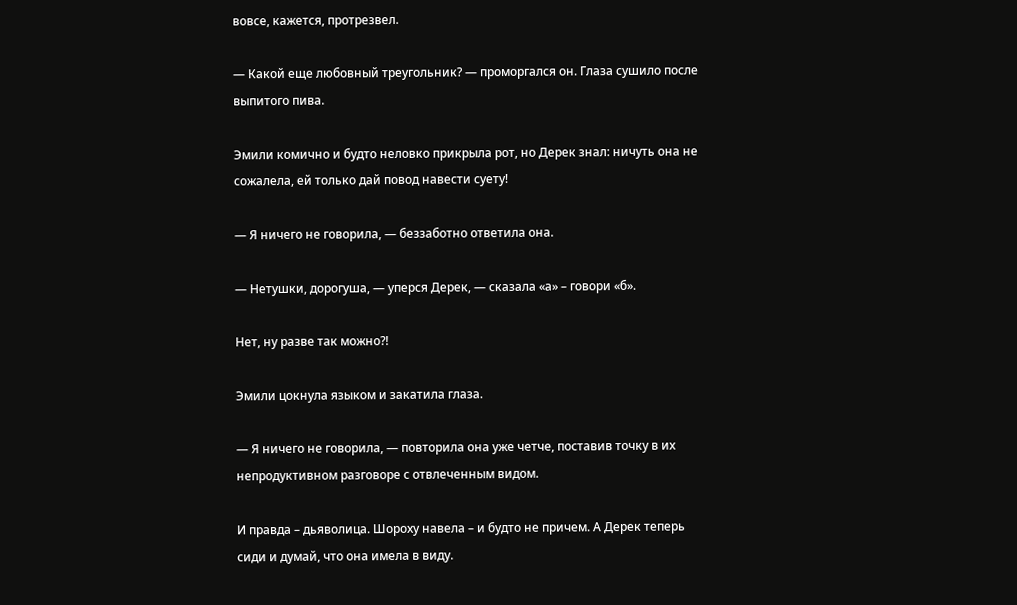вовсе, кажется, протрезвел.

― Какой еще любовный треугольник? ― проморгался он. Глаза сушило после выпитого пива.

Эмили комично и будто неловко прикрыла рот, но Дерек знал: ничуть она не сожалела, ей только дай повод навести суету!

― Я ничего не говорила, ― беззаботно ответила она.

― Нетушки, дорогуша, ― уперся Дерек, ― сказала «а» – говори «б».

Нет, ну разве так можно?!

Эмили цокнула языком и закатила глаза.

― Я ничего не говорила, ― повторила она уже четче, поставив точку в их непродуктивном разговоре с отвлеченным видом.

И правда – дьяволица. Шороху навела – и будто не причем. А Дерек теперь сиди и думай, что она имела в виду.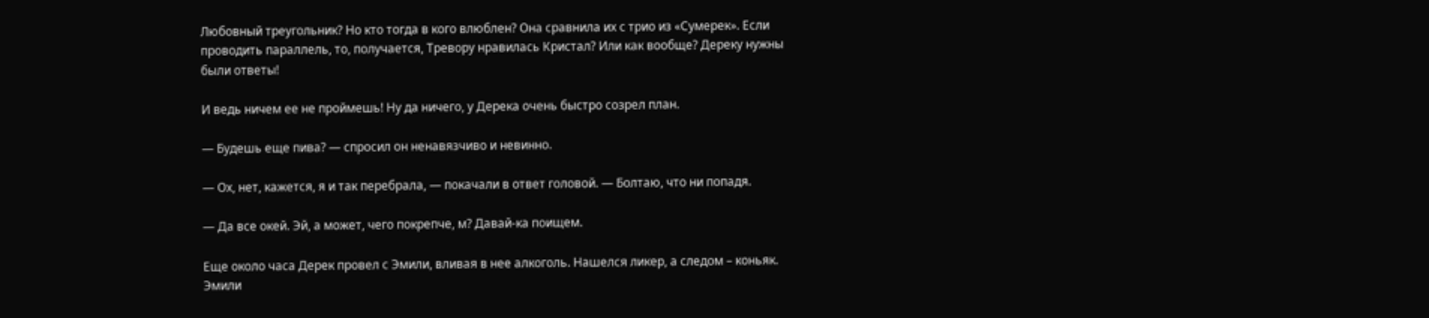Любовный треугольник? Но кто тогда в кого влюблен? Она сравнила их с трио из «Сумерек». Если проводить параллель, то, получается, Тревору нравилась Кристал? Или как вообще? Дереку нужны были ответы!

И ведь ничем ее не проймешь! Ну да ничего, у Дерека очень быстро созрел план.

― Будешь еще пива? ― спросил он ненавязчиво и невинно.

― Ох, нет, кажется, я и так перебрала, ― покачали в ответ головой. ― Болтаю, что ни попадя.

― Да все окей. Эй, а может, чего покрепче, м? Давай-ка поищем.

Еще около часа Дерек провел с Эмили, вливая в нее алкоголь. Нашелся ликер, а следом – коньяк. Эмили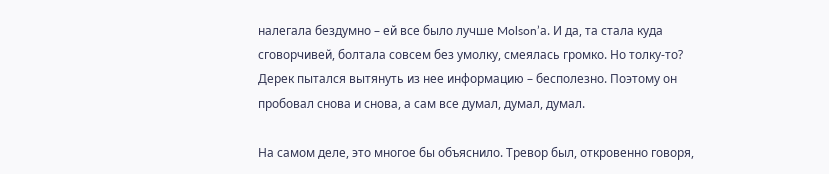налегала бездумно – ей все было лучше Molson’а. И да, та стала куда сговорчивей, болтала совсем без умолку, смеялась громко. Но толку-то? Дерек пытался вытянуть из нее информацию – бесполезно. Поэтому он пробовал снова и снова, а сам все думал, думал, думал.

На самом деле, это многое бы объяснило. Тревор был, откровенно говоря,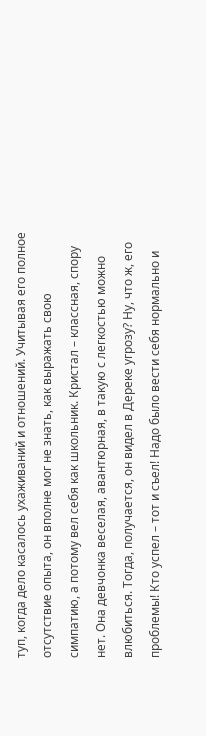туп, когда дело касалось ухаживаний и отношений. Учитывая его полное отсутствие опыта, он вполне мог не знать, как выражать свою симпатию, а потому вел себя как школьник. Кристал – классная, спору нет. Она девчонка веселая, авантюрная, в такую с легкостью можно влюбиться. Тогда, получается, он видел в Дереке угрозу? Ну, что ж, его проблемы! Кто успел – тот и съел! Надо было вести себя нормально и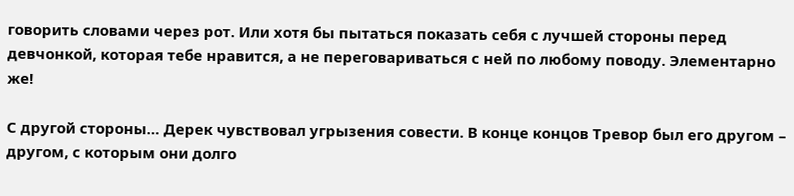говорить словами через рот. Или хотя бы пытаться показать себя с лучшей стороны перед девчонкой, которая тебе нравится, а не переговариваться с ней по любому поводу. Элементарно же!

С другой стороны… Дерек чувствовал угрызения совести. В конце концов Тревор был его другом – другом, с которым они долго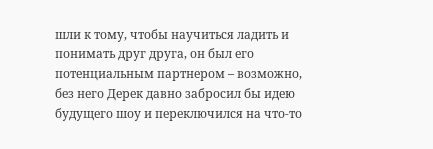шли к тому, чтобы научиться ладить и понимать друг друга, он был его потенциальным партнером – возможно, без него Дерек давно забросил бы идею будущего шоу и переключился на что-то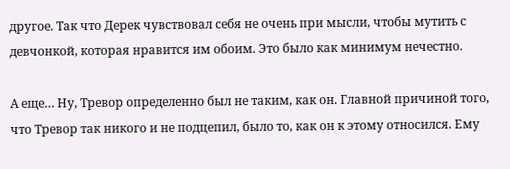другое. Так что Дерек чувствовал себя не очень при мысли, чтобы мутить с девчонкой, которая нравится им обоим. Это было как минимум нечестно.

А еще… Ну, Тревор определенно был не таким, как он. Главной причиной того, что Тревор так никого и не подцепил, было то, как он к этому относился. Ему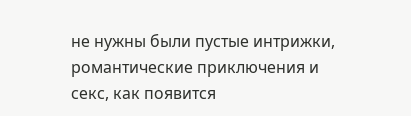не нужны были пустые интрижки, романтические приключения и секс, как появится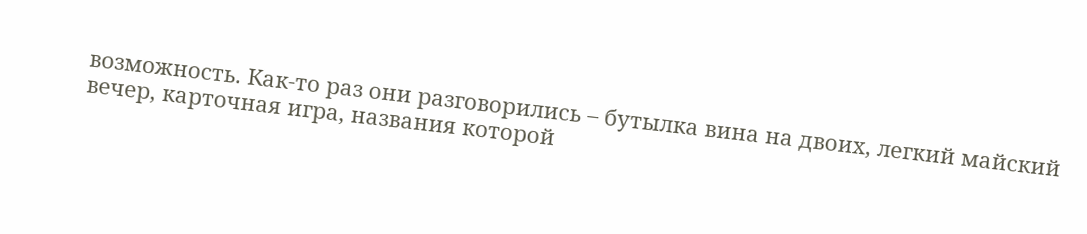возможность. Как-то раз они разговорились – бутылка вина на двоих, легкий майский вечер, карточная игра, названия которой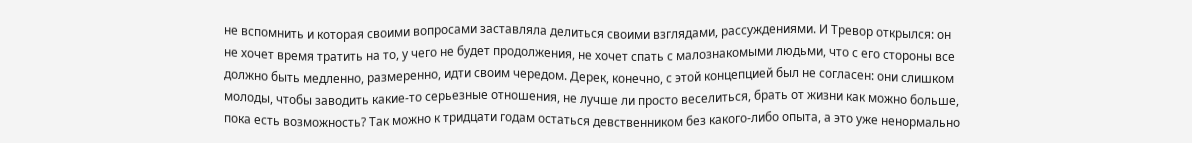не вспомнить и которая своими вопросами заставляла делиться своими взглядами, рассуждениями. И Тревор открылся: он не хочет время тратить на то, у чего не будет продолжения, не хочет спать с малознакомыми людьми, что с его стороны все должно быть медленно, размеренно, идти своим чередом. Дерек, конечно, с этой концепцией был не согласен: они слишком молоды, чтобы заводить какие-то серьезные отношения, не лучше ли просто веселиться, брать от жизни как можно больше, пока есть возможность? Так можно к тридцати годам остаться девственником без какого-либо опыта, а это уже ненормально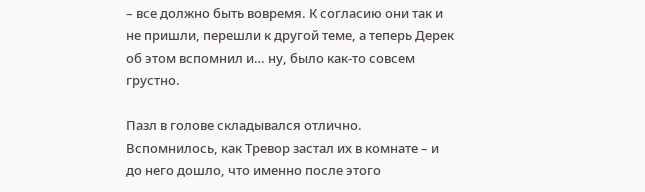– все должно быть вовремя. К согласию они так и не пришли, перешли к другой теме, а теперь Дерек об этом вспомнил и… ну, было как-то совсем грустно.

Пазл в голове складывался отлично. Вспомнилось, как Тревор застал их в комнате – и до него дошло, что именно после этого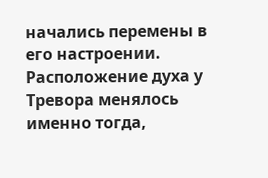начались перемены в его настроении. Расположение духа у Тревора менялось именно тогда,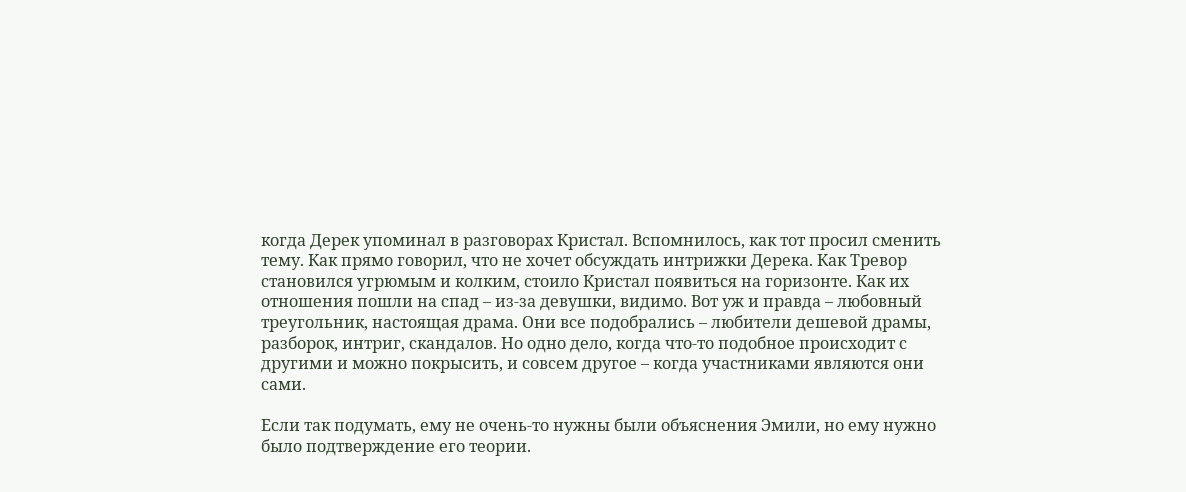когда Дерек упоминал в разговорах Кристал. Вспомнилось, как тот просил сменить тему. Как прямо говорил, что не хочет обсуждать интрижки Дерека. Как Тревор становился угрюмым и колким, стоило Кристал появиться на горизонте. Как их отношения пошли на спад – из-за девушки, видимо. Вот уж и правда – любовный треугольник, настоящая драма. Они все подобрались – любители дешевой драмы, разборок, интриг, скандалов. Но одно дело, когда что-то подобное происходит с другими и можно покрысить, и совсем другое – когда участниками являются они сами.

Если так подумать, ему не очень-то нужны были объяснения Эмили, но ему нужно было подтверждение его теории.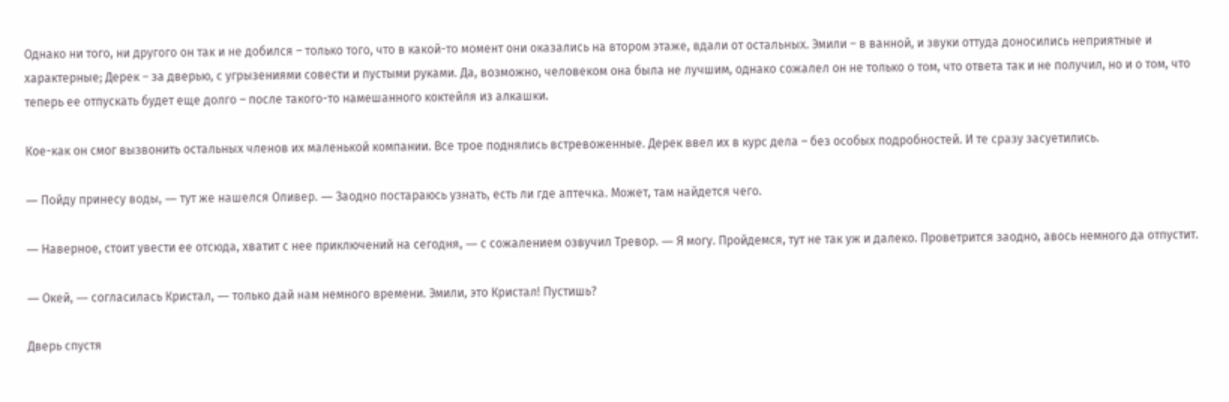Однако ни того, ни другого он так и не добился – только того, что в какой-то момент они оказались на втором этаже, вдали от остальных. Эмили – в ванной, и звуки оттуда доносились неприятные и характерные; Дерек – за дверью, с угрызениями совести и пустыми руками. Да, возможно, человеком она была не лучшим, однако сожалел он не только о том, что ответа так и не получил, но и о том, что теперь ее отпускать будет еще долго – после такого-то намешанного коктейля из алкашки.

Кое-как он смог вызвонить остальных членов их маленькой компании. Все трое поднялись встревоженные. Дерек ввел их в курс дела – без особых подробностей. И те сразу засуетились.

― Пойду принесу воды, ― тут же нашелся Оливер. ― Заодно постараюсь узнать, есть ли где аптечка. Может, там найдется чего.

― Наверное, стоит увести ее отсюда, хватит с нее приключений на сегодня, ― с сожалением озвучил Тревор. ― Я могу. Пройдемся, тут не так уж и далеко. Проветрится заодно, авось немного да отпустит.

― Окей, ― согласилась Кристал, ― только дай нам немного времени. Эмили, это Кристал! Пустишь?

Дверь спустя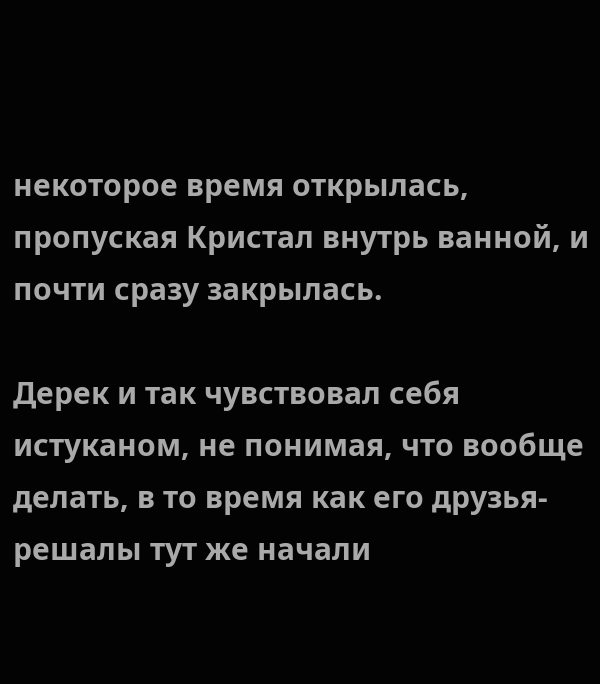некоторое время открылась, пропуская Кристал внутрь ванной, и почти сразу закрылась.

Дерек и так чувствовал себя истуканом, не понимая, что вообще делать, в то время как его друзья-решалы тут же начали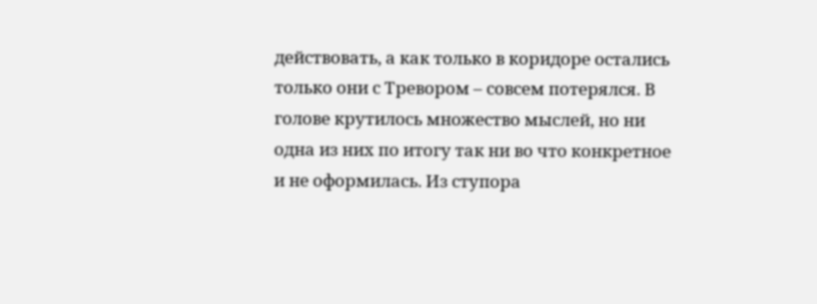действовать, а как только в коридоре остались только они с Тревором – совсем потерялся. В голове крутилось множество мыслей, но ни одна из них по итогу так ни во что конкретное и не оформилась. Из ступора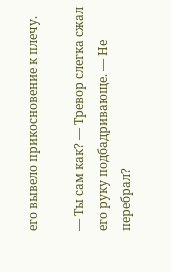его вывело прикосновение к плечу.

― Ты сам как? ― Тревор слегка сжал его руку подбадривающе. ― Не перебрал?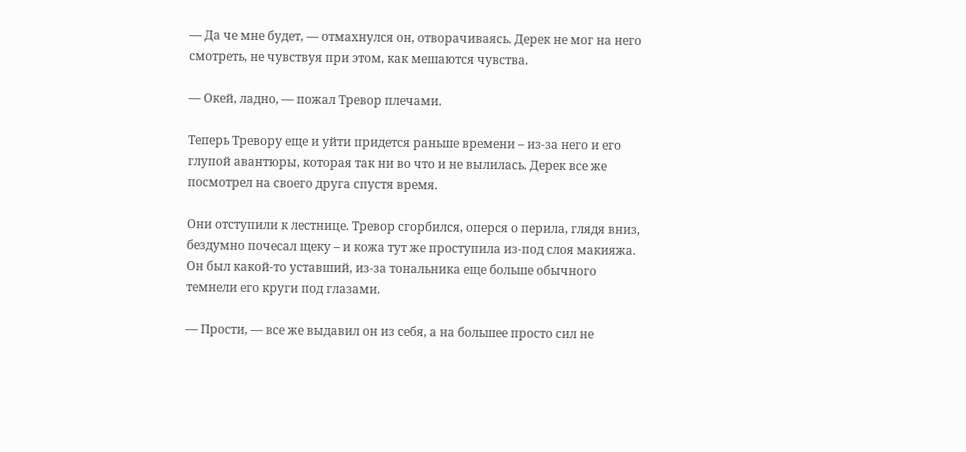― Да че мне будет, ― отмахнулся он, отворачиваясь. Дерек не мог на него смотреть, не чувствуя при этом, как мешаются чувства.

― Окей, ладно, ― пожал Тревор плечами.

Теперь Тревору еще и уйти придется раньше времени – из-за него и его глупой авантюры, которая так ни во что и не вылилась. Дерек все же посмотрел на своего друга спустя время.

Они отступили к лестнице. Тревор сгорбился, оперся о перила, глядя вниз, бездумно почесал щеку – и кожа тут же проступила из-под слоя макияжа. Он был какой-то уставший, из-за тональника еще больше обычного темнели его круги под глазами.

― Прости, ― все же выдавил он из себя, а на большее просто сил не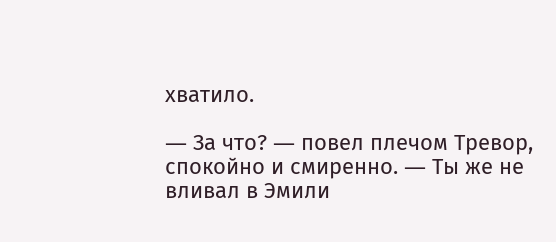хватило.

― За что? ― повел плечом Тревор, спокойно и смиренно. ― Ты же не вливал в Эмили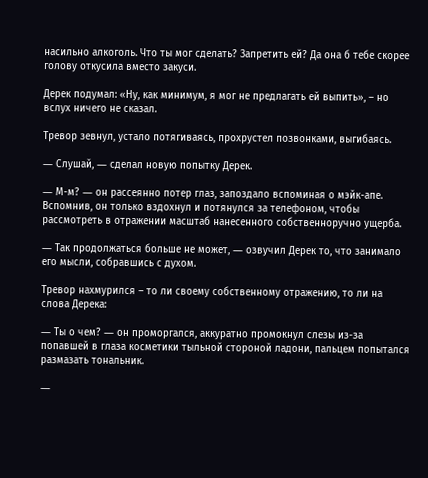насильно алкоголь. Что ты мог сделать? Запретить ей? Да она б тебе скорее голову откусила вместо закуси.

Дерек подумал: «Ну, как минимум, я мог не предлагать ей выпить», – но вслух ничего не сказал.

Тревор зевнул, устало потягиваясь, прохрустел позвонками, выгибаясь.

― Слушай, ― сделал новую попытку Дерек.

― М-м? ― он рассеянно потер глаз, запоздало вспоминая о мэйк-апе. Вспомнив, он только вздохнул и потянулся за телефоном, чтобы рассмотреть в отражении масштаб нанесенного собственноручно ущерба.

― Так продолжаться больше не может, ― озвучил Дерек то, что занимало его мысли, собравшись с духом.

Тревор нахмурился – то ли своему собственному отражению, то ли на слова Дерека:

― Ты о чем? ― он проморгался, аккуратно промокнул слезы из-за попавшей в глаза косметики тыльной стороной ладони, пальцем попытался размазать тональник.

―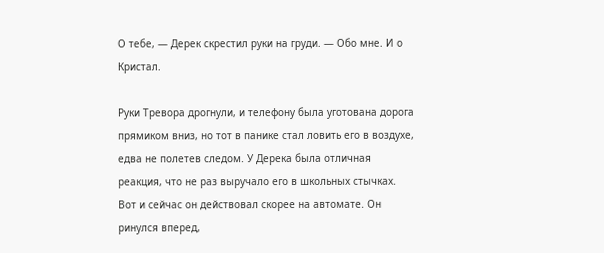О тебе, ― Дерек скрестил руки на груди. ― Обо мне. И о Кристал.

Руки Тревора дрогнули, и телефону была уготована дорога прямиком вниз, но тот в панике стал ловить его в воздухе, едва не полетев следом. У Дерека была отличная реакция, что не раз выручало его в школьных стычках. Вот и сейчас он действовал скорее на автомате. Он ринулся вперед,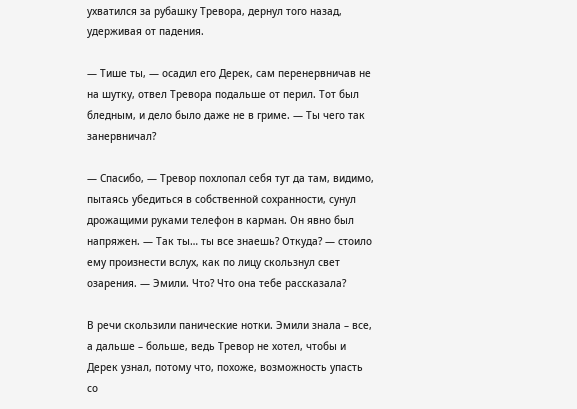ухватился за рубашку Тревора, дернул того назад, удерживая от падения.

― Тише ты, ― осадил его Дерек, сам перенервничав не на шутку, отвел Тревора подальше от перил. Тот был бледным, и дело было даже не в гриме. ― Ты чего так занервничал?

― Спасибо, ― Тревор похлопал себя тут да там, видимо, пытаясь убедиться в собственной сохранности, сунул дрожащими руками телефон в карман. Он явно был напряжен. ― Так ты… ты все знаешь? Откуда? ― стоило ему произнести вслух, как по лицу скользнул свет озарения. ― Эмили. Что? Что она тебе рассказала?

В речи скользили панические нотки. Эмили знала – все, а дальше – больше, ведь Тревор не хотел, чтобы и Дерек узнал, потому что, похоже, возможность упасть со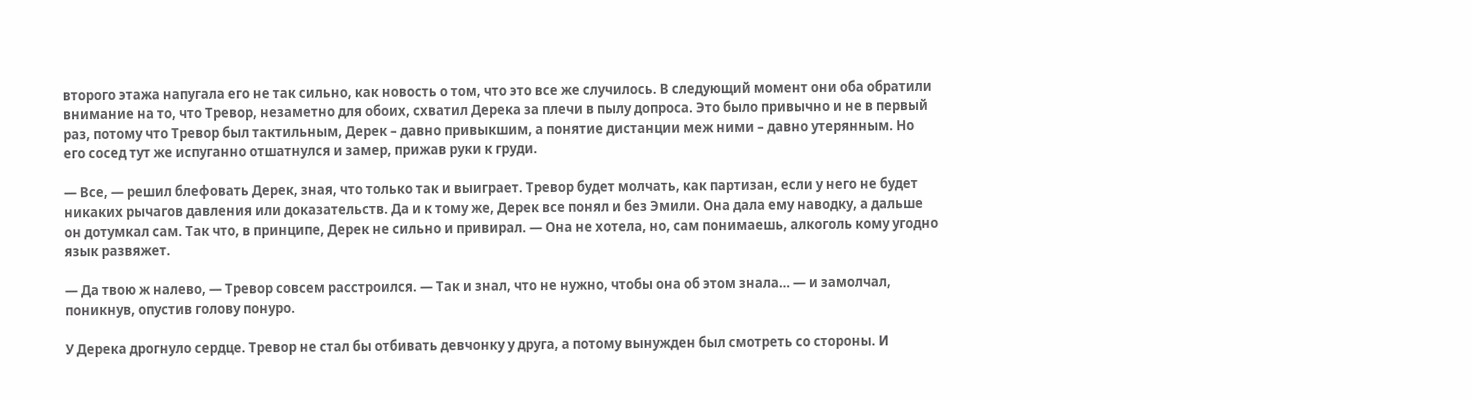второго этажа напугала его не так сильно, как новость о том, что это все же случилось. В следующий момент они оба обратили внимание на то, что Тревор, незаметно для обоих, схватил Дерека за плечи в пылу допроса. Это было привычно и не в первый раз, потому что Тревор был тактильным, Дерек – давно привыкшим, а понятие дистанции меж ними – давно утерянным. Но его сосед тут же испуганно отшатнулся и замер, прижав руки к груди.

― Все, ― решил блефовать Дерек, зная, что только так и выиграет. Тревор будет молчать, как партизан, если у него не будет никаких рычагов давления или доказательств. Да и к тому же, Дерек все понял и без Эмили. Она дала ему наводку, а дальше он дотумкал сам. Так что, в принципе, Дерек не сильно и привирал. ― Она не хотела, но, сам понимаешь, алкоголь кому угодно язык развяжет.

― Да твою ж налево, ― Тревор совсем расстроился. ― Так и знал, что не нужно, чтобы она об этом знала… ― и замолчал, поникнув, опустив голову понуро.

У Дерека дрогнуло сердце. Тревор не стал бы отбивать девчонку у друга, а потому вынужден был смотреть со стороны. И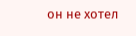он не хотел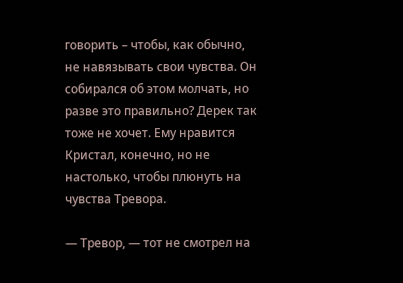говорить – чтобы, как обычно, не навязывать свои чувства. Он собирался об этом молчать, но разве это правильно? Дерек так тоже не хочет. Ему нравится Кристал, конечно, но не настолько, чтобы плюнуть на чувства Тревора.

― Тревор, ― тот не смотрел на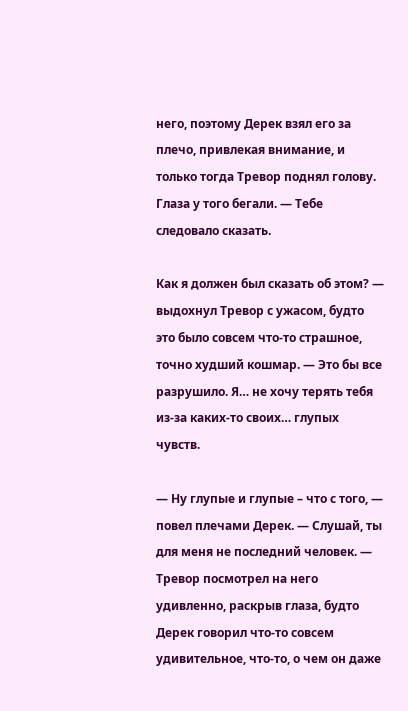него, поэтому Дерек взял его за плечо, привлекая внимание, и только тогда Тревор поднял голову. Глаза у того бегали. ― Тебе следовало сказать.

Как я должен был сказать об этом? ― выдохнул Тревор с ужасом, будто это было совсем что-то страшное, точно худший кошмар. — Это бы все разрушило. Я… не хочу терять тебя из-за каких-то своих… глупых чувств.

― Ну глупые и глупые – что с того, ― повел плечами Дерек. ― Слушай, ты для меня не последний человек. ― Тревор посмотрел на него удивленно, раскрыв глаза, будто Дерек говорил что-то совсем удивительное, что-то, о чем он даже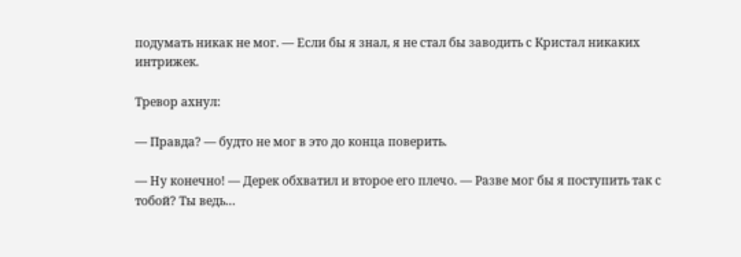подумать никак не мог. ― Если бы я знал, я не стал бы заводить с Кристал никаких интрижек.

Тревор ахнул:

― Правда? ― будто не мог в это до конца поверить.

― Ну конечно! ― Дерек обхватил и второе его плечо. ― Разве мог бы я поступить так с тобой? Ты ведь…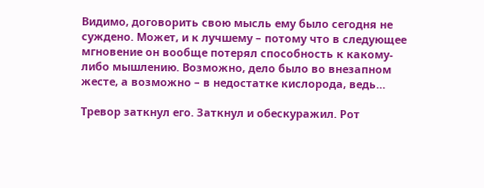Видимо, договорить свою мысль ему было сегодня не суждено. Может, и к лучшему – потому что в следующее мгновение он вообще потерял способность к какому-либо мышлению. Возможно, дело было во внезапном жесте, а возможно – в недостатке кислорода, ведь…

Тревор заткнул его. Заткнул и обескуражил. Рот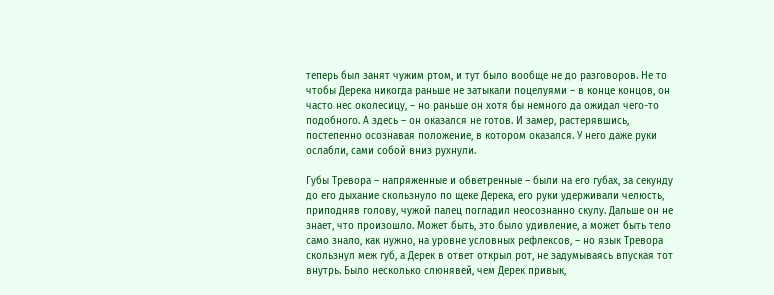теперь был занят чужим ртом, и тут было вообще не до разговоров. Не то чтобы Дерека никогда раньше не затыкали поцелуями – в конце концов, он часто нес околесицу, – но раньше он хотя бы немного да ожидал чего-то подобного. А здесь – он оказался не готов. И замер, растерявшись, постепенно осознавая положение, в котором оказался. У него даже руки ослабли, сами собой вниз рухнули.

Губы Тревора – напряженные и обветренные – были на его губах, за секунду до его дыхание скользнуло по щеке Дерека, его руки удерживали челюсть, приподняв голову, чужой палец погладил неосознанно скулу. Дальше он не знает, что произошло. Может быть, это было удивление, а может быть тело само знало, как нужно, на уровне условных рефлексов, – но язык Тревора скользнул меж губ, а Дерек в ответ открыл рот, не задумываясь впуская тот внутрь. Было несколько слюнявей, чем Дерек привык,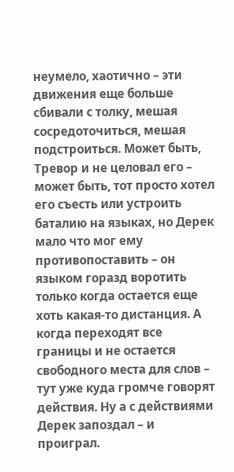неумело, хаотично – эти движения еще больше сбивали с толку, мешая сосредоточиться, мешая подстроиться. Может быть, Тревор и не целовал его – может быть, тот просто хотел его съесть или устроить баталию на языках, но Дерек мало что мог ему противопоставить – он языком горазд воротить только когда остается еще хоть какая-то дистанция. А когда переходят все границы и не остается свободного места для слов – тут уже куда громче говорят действия. Ну а с действиями Дерек запоздал – и проиграл.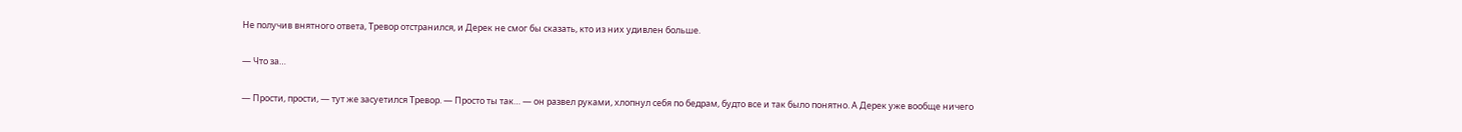Не получив внятного ответа, Тревор отстранился, и Дерек не смог бы сказать, кто из них удивлен больше.

― Что за…

― Прости, прости, ― тут же засуетился Тревор. ― Просто ты так… ― он развел руками, хлопнул себя по бедрам, будто все и так было понятно. А Дерек уже вообще ничего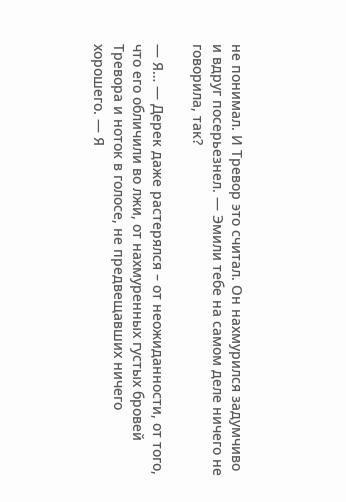не понимал. И Тревор это считал. Он нахмурился задумчиво и вдруг посерьезнел. ― Эмили тебе на самом деле ничего не говорила, так?

― Я… ― Дерек даже растерялся – от неожиданности, от того, что его обличили во лжи, от нахмуренных густых бровей Тревора и ноток в голосе, не предвещавших ничего хорошего. ― Я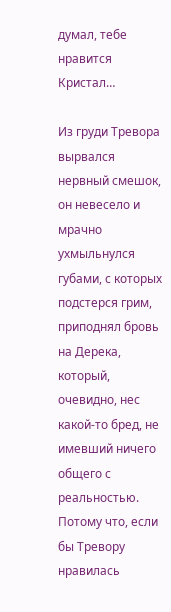думал, тебе нравится Кристал…

Из груди Тревора вырвался нервный смешок, он невесело и мрачно ухмыльнулся губами, с которых подстерся грим, приподнял бровь на Дерека, который, очевидно, нес какой-то бред, не имевший ничего общего с реальностью. Потому что, если бы Тревору нравилась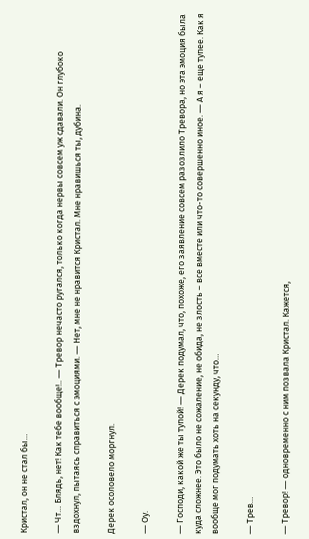Кристал, он не стал бы…

― Чт… Блядь, нет! Как тебе вообще!.. ― Тревор нечасто ругался, только когда нервы совсем уж сдавали. Он глубоко вздохнул, пытаясь справиться с эмоциями. ― Нет, мне не нравится Кристал. Мне нравишься ты, дубина.

Дерек осоловело моргнул.

― Оу.

― Господи, какой же ты тупой! ― Дерек подумал, что, похоже, его заявление совсем разозлило Тревора, но эта эмоция была куда сложнее. Это было не сожаление, не обида, не злость – все вместе или что-то совершенно иное. ― А я – еще тупее. Как я вообще мог подумать хоть на секунду, что…

― Трев…

― Тревор! ― одновременно с ним позвала Кристал. Кажется,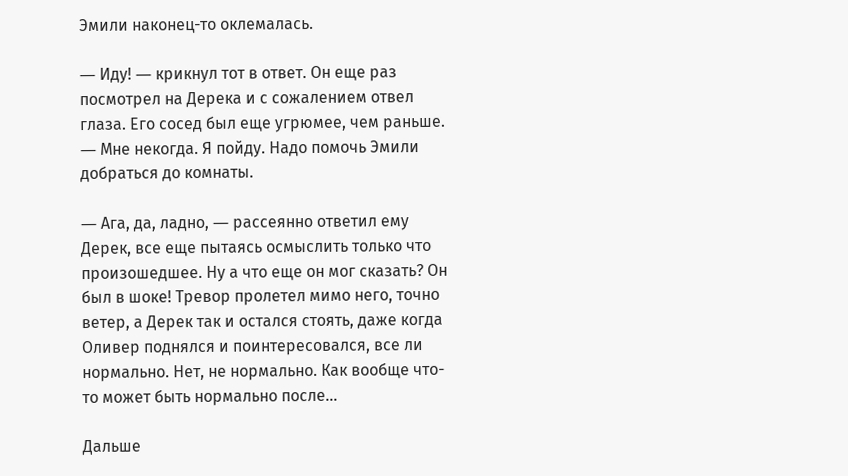Эмили наконец-то оклемалась.

― Иду! ― крикнул тот в ответ. Он еще раз посмотрел на Дерека и с сожалением отвел глаза. Его сосед был еще угрюмее, чем раньше. ― Мне некогда. Я пойду. Надо помочь Эмили добраться до комнаты.

― Ага, да, ладно, ― рассеянно ответил ему Дерек, все еще пытаясь осмыслить только что произошедшее. Ну а что еще он мог сказать? Он был в шоке! Тревор пролетел мимо него, точно ветер, а Дерек так и остался стоять, даже когда Оливер поднялся и поинтересовался, все ли нормально. Нет, не нормально. Как вообще что-то может быть нормально после…

Дальше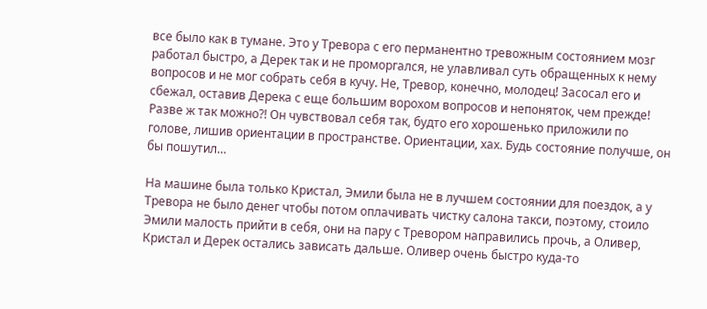все было как в тумане. Это у Тревора с его перманентно тревожным состоянием мозг работал быстро, а Дерек так и не проморгался, не улавливал суть обращенных к нему вопросов и не мог собрать себя в кучу. Не, Тревор, конечно, молодец! Засосал его и сбежал, оставив Дерека с еще большим ворохом вопросов и непоняток, чем прежде! Разве ж так можно?! Он чувствовал себя так, будто его хорошенько приложили по голове, лишив ориентации в пространстве. Ориентации, хах. Будь состояние получше, он бы пошутил…

На машине была только Кристал, Эмили была не в лучшем состоянии для поездок, а у Тревора не было денег чтобы потом оплачивать чистку салона такси, поэтому, стоило Эмили малость прийти в себя, они на пару с Тревором направились прочь, а Оливер, Кристал и Дерек остались зависать дальше. Оливер очень быстро куда-то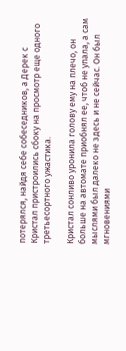потерялся, найдя себе собеседников, а Дерек с Кристал пристроились сбоку на просмотр еще одного третьесортного ужастика.

Кристал сонливо уронила голову ему на плечо, он больше на автомате приобнял ее, чтоб не упала, а сам мыслями был далеко не здесь и не сейчас. Он был мгновениями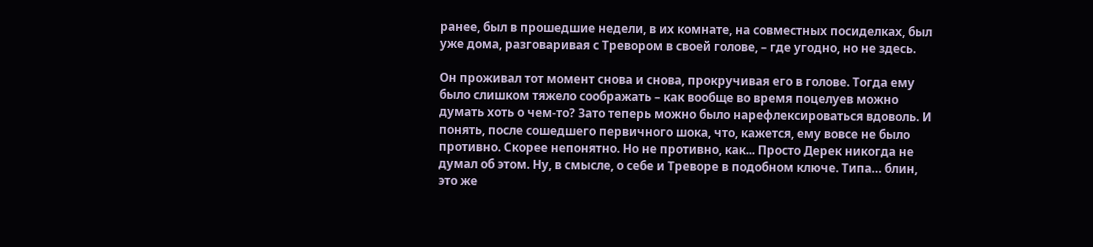ранее, был в прошедшие недели, в их комнате, на совместных посиделках, был уже дома, разговаривая с Тревором в своей голове, – где угодно, но не здесь.

Он проживал тот момент снова и снова, прокручивая его в голове. Тогда ему было слишком тяжело соображать – как вообще во время поцелуев можно думать хоть о чем-то? Зато теперь можно было нарефлексироваться вдоволь. И понять, после сошедшего первичного шока, что, кажется, ему вовсе не было противно. Скорее непонятно. Но не противно, как... Просто Дерек никогда не думал об этом. Ну, в смысле, о себе и Треворе в подобном ключе. Типа… блин, это же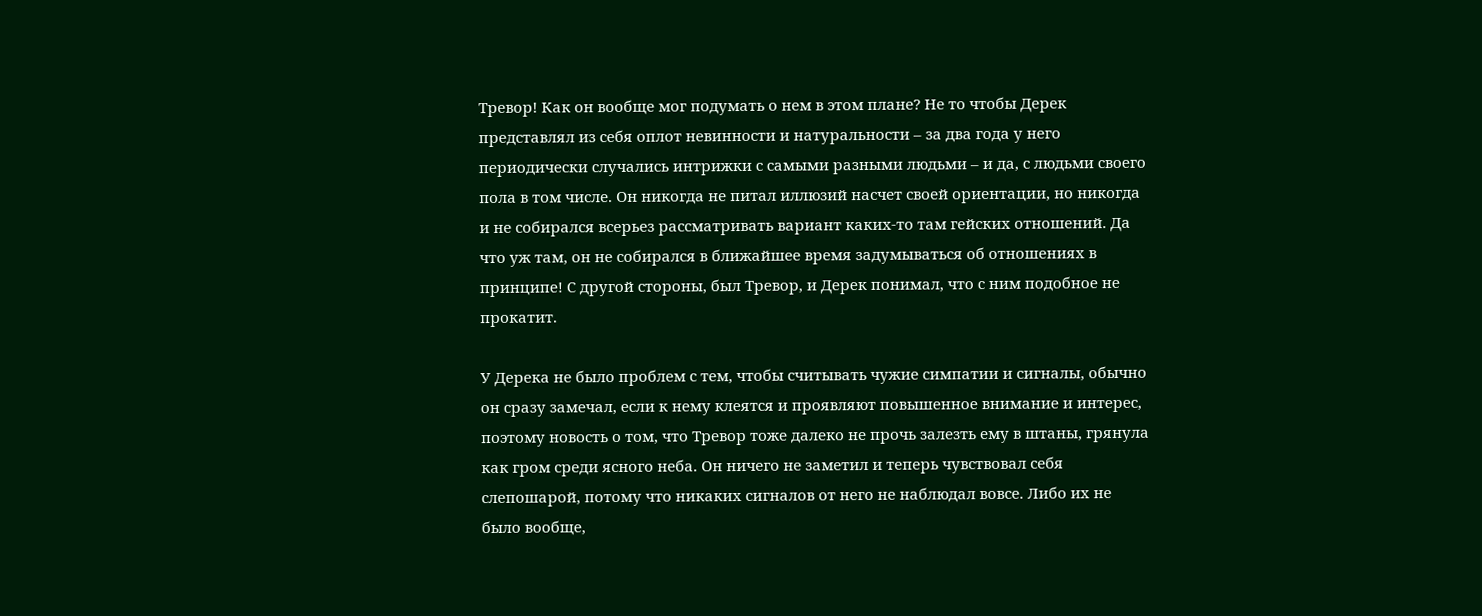Тревор! Как он вообще мог подумать о нем в этом плане? Не то чтобы Дерек представлял из себя оплот невинности и натуральности – за два года у него периодически случались интрижки с самыми разными людьми – и да, с людьми своего пола в том числе. Он никогда не питал иллюзий насчет своей ориентации, но никогда и не собирался всерьез рассматривать вариант каких-то там гейских отношений. Да что уж там, он не собирался в ближайшее время задумываться об отношениях в принципе! С другой стороны, был Тревор, и Дерек понимал, что с ним подобное не прокатит.

У Дерека не было проблем с тем, чтобы считывать чужие симпатии и сигналы, обычно он сразу замечал, если к нему клеятся и проявляют повышенное внимание и интерес, поэтому новость о том, что Тревор тоже далеко не прочь залезть ему в штаны, грянула как гром среди ясного неба. Он ничего не заметил и теперь чувствовал себя слепошарой, потому что никаких сигналов от него не наблюдал вовсе. Либо их не было вообще,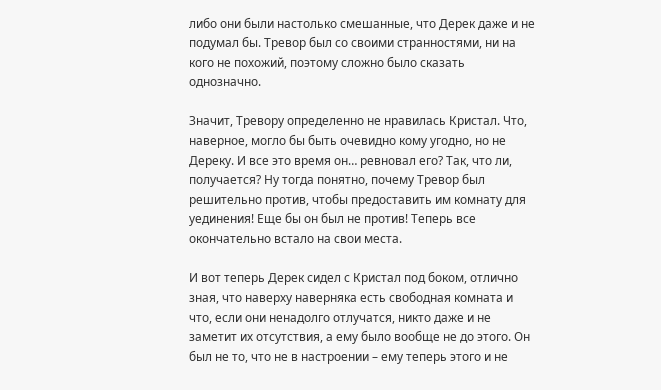либо они были настолько смешанные, что Дерек даже и не подумал бы. Тревор был со своими странностями, ни на кого не похожий, поэтому сложно было сказать однозначно.

Значит, Тревору определенно не нравилась Кристал. Что, наверное, могло бы быть очевидно кому угодно, но не Дереку. И все это время он… ревновал его? Так, что ли, получается? Ну тогда понятно, почему Тревор был решительно против, чтобы предоставить им комнату для уединения! Еще бы он был не против! Теперь все окончательно встало на свои места.

И вот теперь Дерек сидел с Кристал под боком, отлично зная, что наверху наверняка есть свободная комната и что, если они ненадолго отлучатся, никто даже и не заметит их отсутствия, а ему было вообще не до этого. Он был не то, что не в настроении – ему теперь этого и не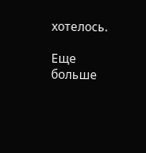хотелось.

Еще больше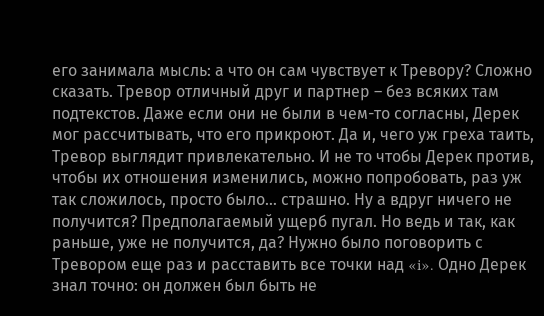его занимала мысль: а что он сам чувствует к Тревору? Сложно сказать. Тревор отличный друг и партнер – без всяких там подтекстов. Даже если они не были в чем-то согласны, Дерек мог рассчитывать, что его прикроют. Да и, чего уж греха таить, Тревор выглядит привлекательно. И не то чтобы Дерек против, чтобы их отношения изменились, можно попробовать, раз уж так сложилось, просто было… страшно. Ну а вдруг ничего не получится? Предполагаемый ущерб пугал. Но ведь и так, как раньше, уже не получится, да? Нужно было поговорить с Тревором еще раз и расставить все точки над «i». Одно Дерек знал точно: он должен был быть не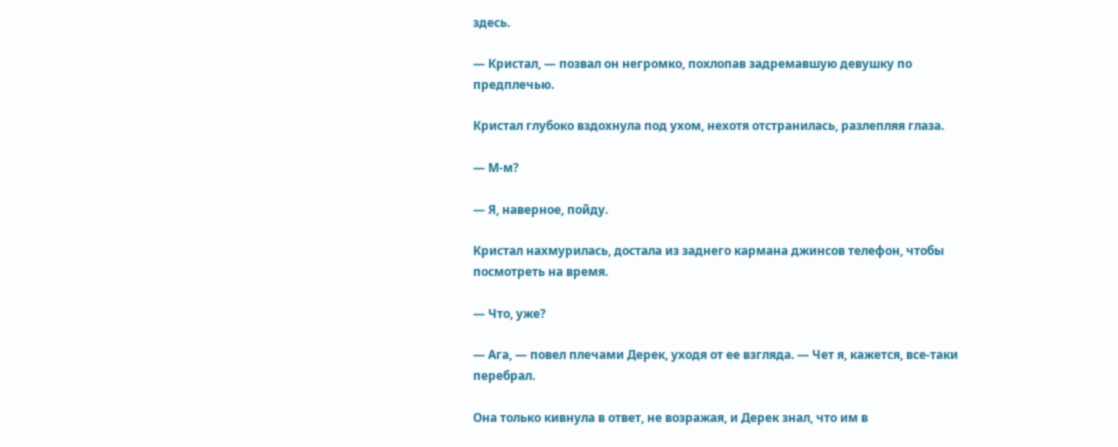здесь.

― Кристал, ― позвал он негромко, похлопав задремавшую девушку по предплечью.

Кристал глубоко вздохнула под ухом, нехотя отстранилась, разлепляя глаза.

― М-м?

― Я, наверное, пойду.

Кристал нахмурилась, достала из заднего кармана джинсов телефон, чтобы посмотреть на время.

― Что, уже?

― Ага, ― повел плечами Дерек, уходя от ее взгляда. ― Чет я, кажется, все-таки перебрал.

Она только кивнула в ответ, не возражая, и Дерек знал, что им в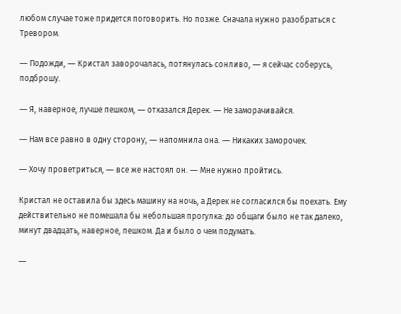любом случае тоже придется поговорить. Но позже. Сначала нужно разобраться с Тревором.

― Подожди, ― Кристал заворочалась, потянулась сонливо, ― я сейчас соберусь, подброшу.

― Я, наверное, лучше пешком, ― отказался Дерек. ― Не заморачивайся.

― Нам все равно в одну сторону, ― напомнила она. ― Никаких заморочек.

― Хочу проветриться, ― все же настоял он. ― Мне нужно пройтись.

Кристал не оставила бы здесь машину на ночь, а Дерек не согласился бы поехать. Ему действительно не помешала бы небольшая прогулка: до общаги было не так далеко, минут двадцать, наверное, пешком. Да и было о чем подумать.

―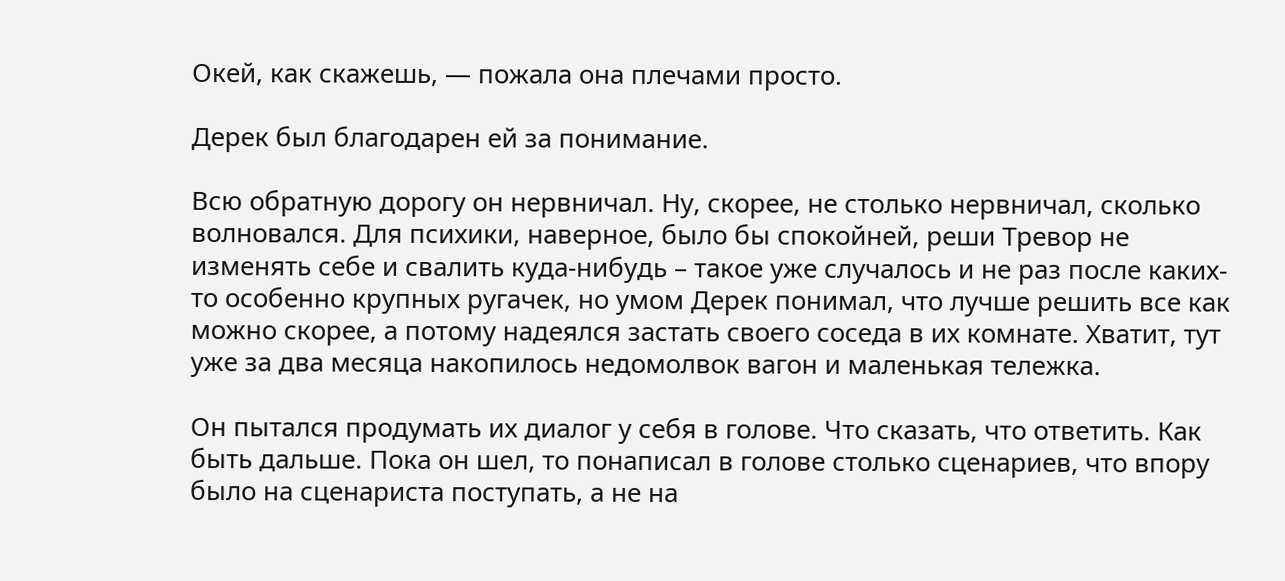Окей, как скажешь, ― пожала она плечами просто.

Дерек был благодарен ей за понимание.

Всю обратную дорогу он нервничал. Ну, скорее, не столько нервничал, сколько волновался. Для психики, наверное, было бы спокойней, реши Тревор не изменять себе и свалить куда-нибудь – такое уже случалось и не раз после каких-то особенно крупных ругачек, но умом Дерек понимал, что лучше решить все как можно скорее, а потому надеялся застать своего соседа в их комнате. Хватит, тут уже за два месяца накопилось недомолвок вагон и маленькая тележка.

Он пытался продумать их диалог у себя в голове. Что сказать, что ответить. Как быть дальше. Пока он шел, то понаписал в голове столько сценариев, что впору было на сценариста поступать, а не на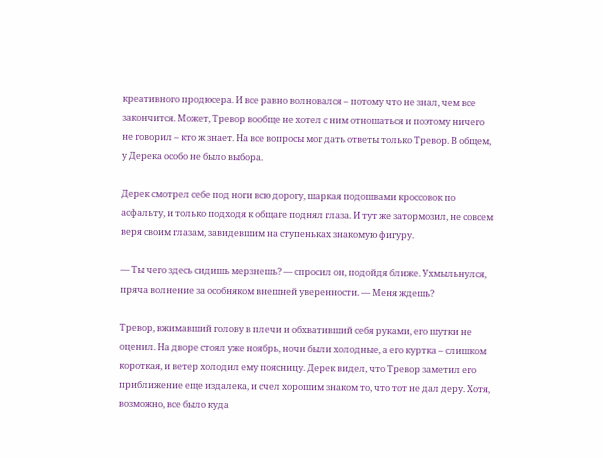креативного продюсера. И все равно волновался – потому что не знал, чем все закончится. Может, Тревор вообще не хотел с ним отношаться и поэтому ничего не говорил – кто ж знает. На все вопросы мог дать ответы только Тревор. В общем, у Дерека особо не было выбора.

Дерек смотрел себе под ноги всю дорогу, шаркая подошвами кроссовок по асфальту, и только подходя к общаге поднял глаза. И тут же затормозил, не совсем веря своим глазам, завидевшим на ступеньках знакомую фигуру.

― Ты чего здесь сидишь мерзнешь? ― спросил он, подойдя ближе. Ухмыльнулся, пряча волнение за особняком внешней уверенности. ― Меня ждешь?

Тревор, вжимавший голову в плечи и обхвативший себя руками, его шутки не оценил. На дворе стоял уже ноябрь, ночи были холодные, а его куртка – слишком короткая, и ветер холодил ему поясницу. Дерек видел, что Тревор заметил его приближение еще издалека, и счел хорошим знаком то, что тот не дал деру. Хотя, возможно, все было куда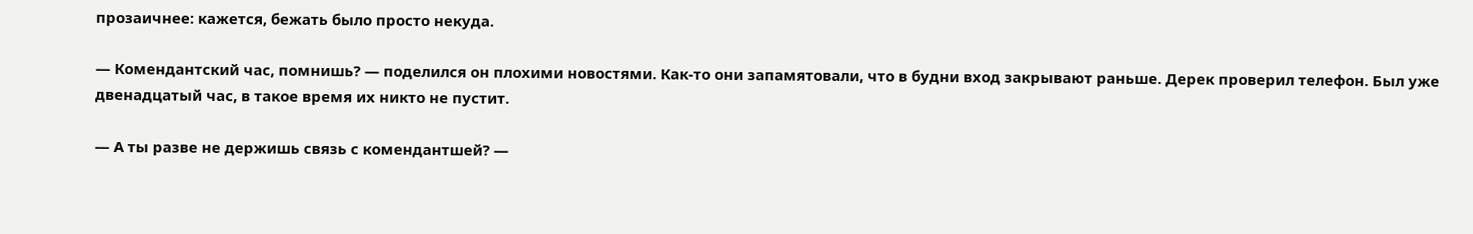прозаичнее: кажется, бежать было просто некуда.

― Комендантский час, помнишь? ― поделился он плохими новостями. Как-то они запамятовали, что в будни вход закрывают раньше. Дерек проверил телефон. Был уже двенадцатый час, в такое время их никто не пустит.

― А ты разве не держишь связь с комендантшей? ―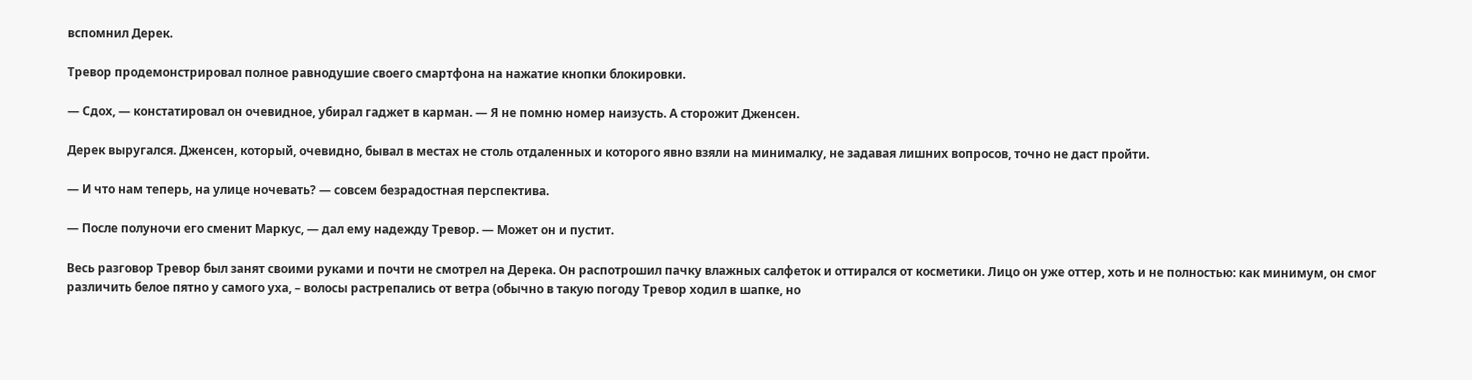вспомнил Дерек.

Тревор продемонстрировал полное равнодушие своего смартфона на нажатие кнопки блокировки.

― Сдох, ― констатировал он очевидное, убирал гаджет в карман. ― Я не помню номер наизусть. А сторожит Дженсен.

Дерек выругался. Дженсен, который, очевидно, бывал в местах не столь отдаленных и которого явно взяли на минималку, не задавая лишних вопросов, точно не даст пройти.

― И что нам теперь, на улице ночевать? ― совсем безрадостная перспектива.

― После полуночи его сменит Маркус, ― дал ему надежду Тревор. ― Может он и пустит.

Весь разговор Тревор был занят своими руками и почти не смотрел на Дерека. Он распотрошил пачку влажных салфеток и оттирался от косметики. Лицо он уже оттер, хоть и не полностью: как минимум, он смог различить белое пятно у самого уха, – волосы растрепались от ветра (обычно в такую погоду Тревор ходил в шапке, но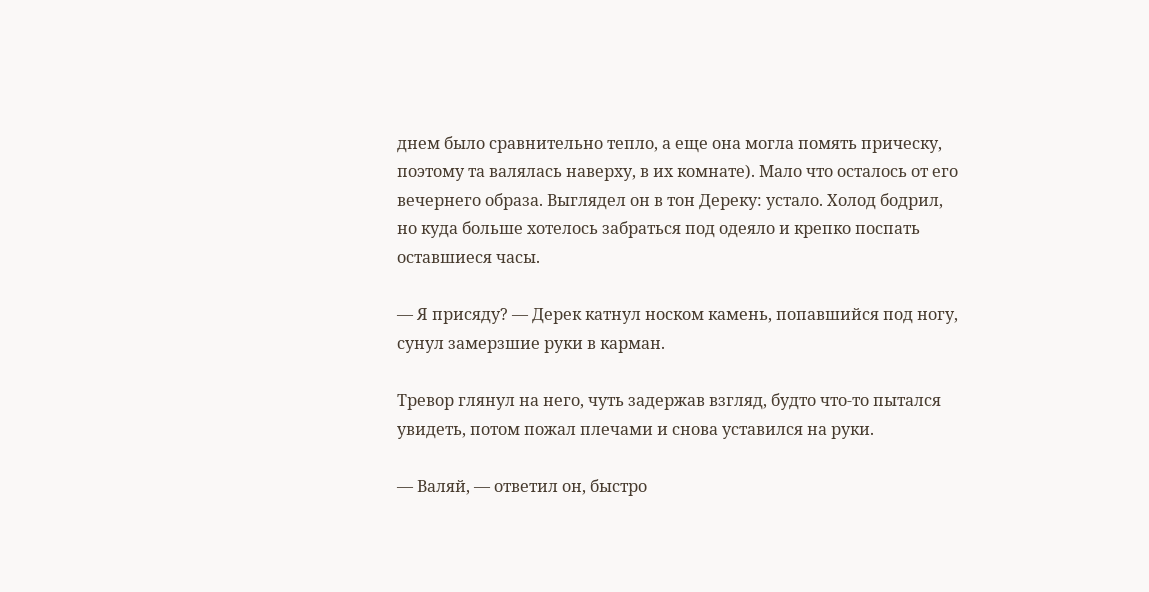днем было сравнительно тепло, а еще она могла помять прическу, поэтому та валялась наверху, в их комнате). Мало что осталось от его вечернего образа. Выглядел он в тон Дереку: устало. Холод бодрил, но куда больше хотелось забраться под одеяло и крепко поспать оставшиеся часы.

― Я присяду? ― Дерек катнул носком камень, попавшийся под ногу, сунул замерзшие руки в карман.

Тревор глянул на него, чуть задержав взгляд, будто что-то пытался увидеть, потом пожал плечами и снова уставился на руки.

― Валяй, ― ответил он, быстро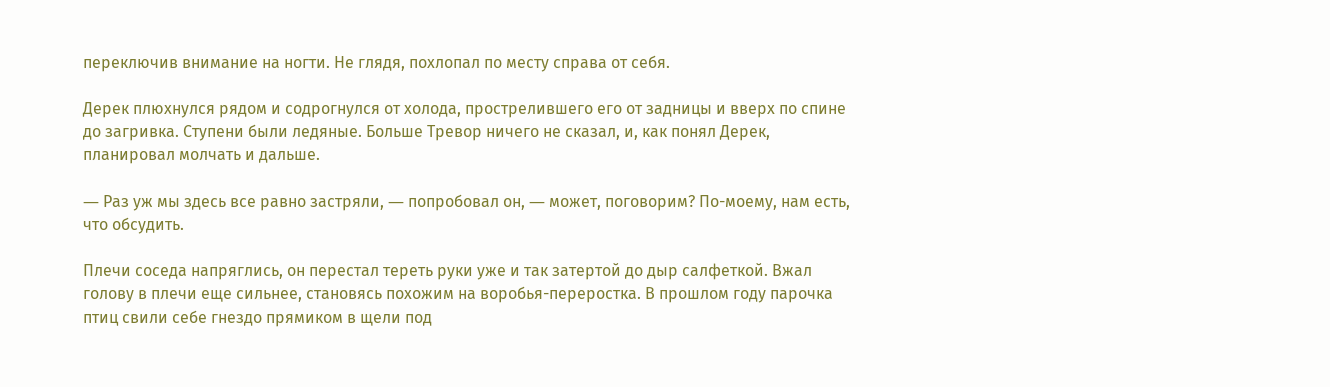переключив внимание на ногти. Не глядя, похлопал по месту справа от себя.

Дерек плюхнулся рядом и содрогнулся от холода, прострелившего его от задницы и вверх по спине до загривка. Ступени были ледяные. Больше Тревор ничего не сказал, и, как понял Дерек, планировал молчать и дальше.

― Раз уж мы здесь все равно застряли, ― попробовал он, ― может, поговорим? По-моему, нам есть, что обсудить.

Плечи соседа напряглись, он перестал тереть руки уже и так затертой до дыр салфеткой. Вжал голову в плечи еще сильнее, становясь похожим на воробья-переростка. В прошлом году парочка птиц свили себе гнездо прямиком в щели под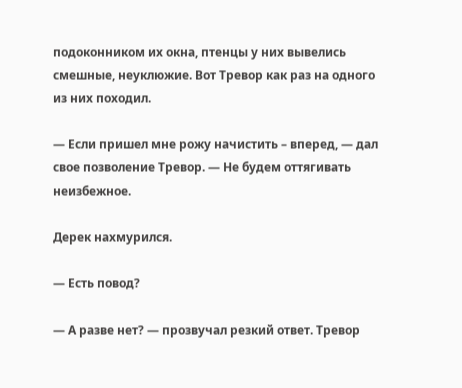подоконником их окна, птенцы у них вывелись смешные, неуклюжие. Вот Тревор как раз на одного из них походил.

― Если пришел мне рожу начистить – вперед, ― дал свое позволение Тревор. ― Не будем оттягивать неизбежное.

Дерек нахмурился.

― Есть повод?

― А разве нет? ― прозвучал резкий ответ. Тревор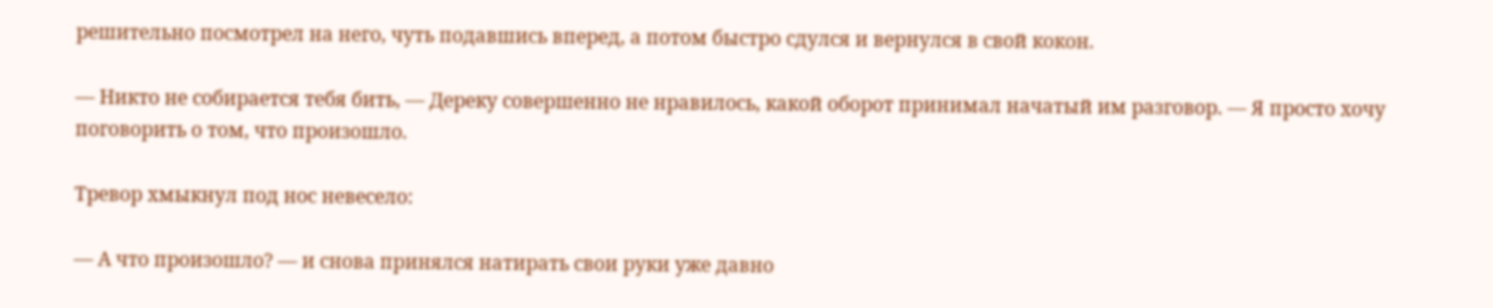решительно посмотрел на него, чуть подавшись вперед, а потом быстро сдулся и вернулся в свой кокон.

― Никто не собирается тебя бить, ― Дереку совершенно не нравилось, какой оборот принимал начатый им разговор. ― Я просто хочу поговорить о том, что произошло.

Тревор хмыкнул под нос невесело:

― А что произошло? ― и снова принялся натирать свои руки уже давно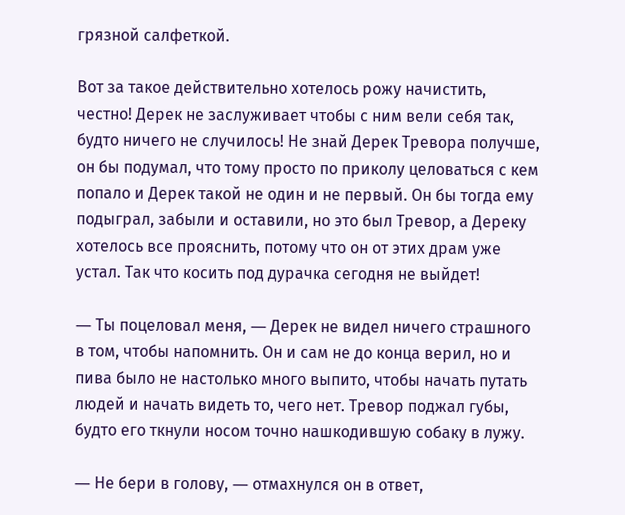грязной салфеткой.

Вот за такое действительно хотелось рожу начистить, честно! Дерек не заслуживает чтобы с ним вели себя так, будто ничего не случилось! Не знай Дерек Тревора получше, он бы подумал, что тому просто по приколу целоваться с кем попало и Дерек такой не один и не первый. Он бы тогда ему подыграл, забыли и оставили, но это был Тревор, а Дереку хотелось все прояснить, потому что он от этих драм уже устал. Так что косить под дурачка сегодня не выйдет!

― Ты поцеловал меня, ― Дерек не видел ничего страшного в том, чтобы напомнить. Он и сам не до конца верил, но и пива было не настолько много выпито, чтобы начать путать людей и начать видеть то, чего нет. Тревор поджал губы, будто его ткнули носом точно нашкодившую собаку в лужу.

― Не бери в голову, ― отмахнулся он в ответ,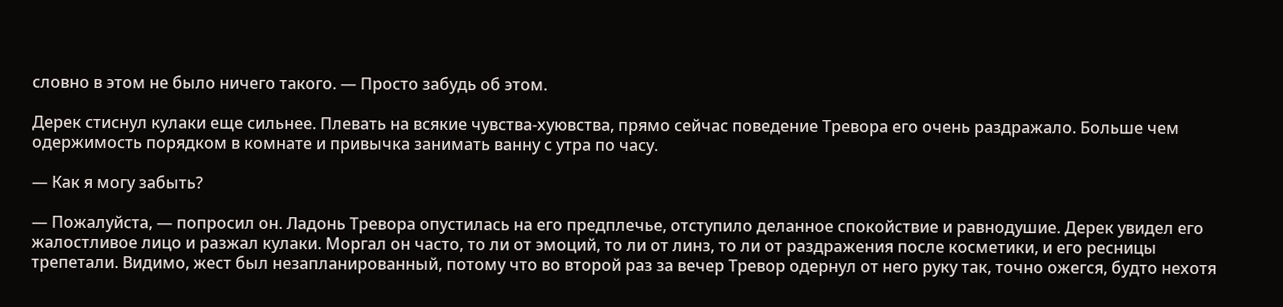словно в этом не было ничего такого. ― Просто забудь об этом.

Дерек стиснул кулаки еще сильнее. Плевать на всякие чувства-хуювства, прямо сейчас поведение Тревора его очень раздражало. Больше чем одержимость порядком в комнате и привычка занимать ванну с утра по часу.

― Как я могу забыть?

― Пожалуйста, ― попросил он. Ладонь Тревора опустилась на его предплечье, отступило деланное спокойствие и равнодушие. Дерек увидел его жалостливое лицо и разжал кулаки. Моргал он часто, то ли от эмоций, то ли от линз, то ли от раздражения после косметики, и его ресницы трепетали. Видимо, жест был незапланированный, потому что во второй раз за вечер Тревор одернул от него руку так, точно ожегся, будто нехотя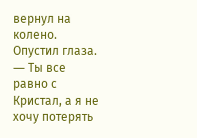вернул на колено. Опустил глаза. ― Ты все равно с Кристал, а я не хочу потерять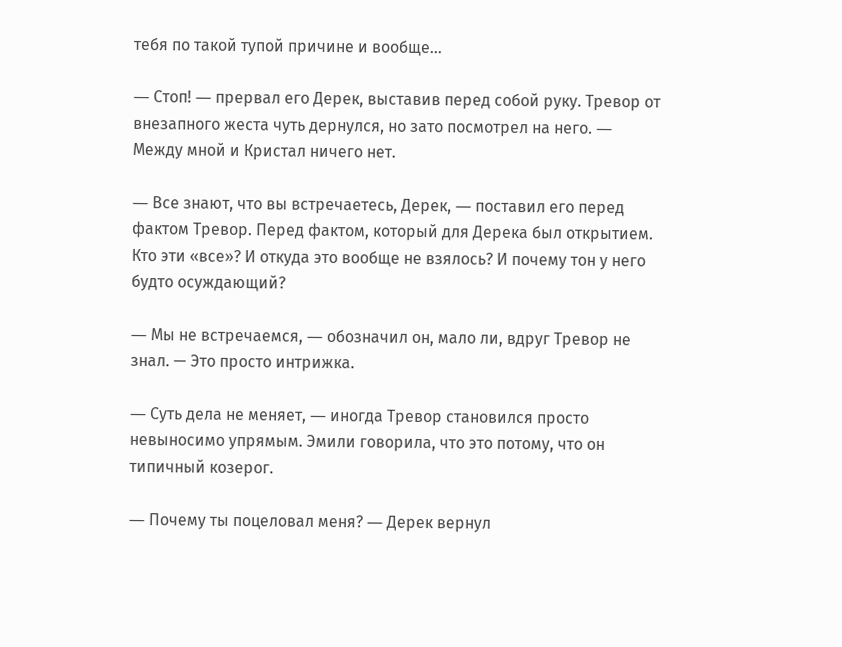тебя по такой тупой причине и вообще…

― Стоп! ― прервал его Дерек, выставив перед собой руку. Тревор от внезапного жеста чуть дернулся, но зато посмотрел на него. ― Между мной и Кристал ничего нет.

― Все знают, что вы встречаетесь, Дерек, ― поставил его перед фактом Тревор. Перед фактом, который для Дерека был открытием. Кто эти «все»? И откуда это вообще не взялось? И почему тон у него будто осуждающий?

― Мы не встречаемся, ― обозначил он, мало ли, вдруг Тревор не знал. — Это просто интрижка.

― Суть дела не меняет, ― иногда Тревор становился просто невыносимо упрямым. Эмили говорила, что это потому, что он типичный козерог.

― Почему ты поцеловал меня? ― Дерек вернул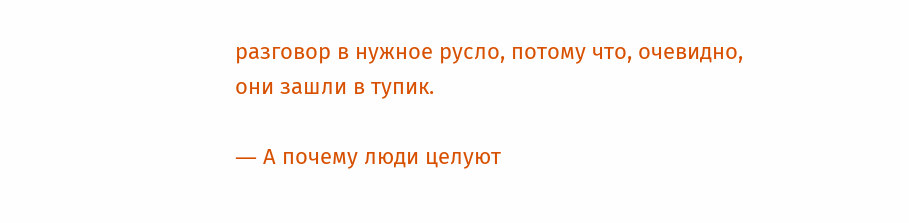разговор в нужное русло, потому что, очевидно, они зашли в тупик.

― А почему люди целуют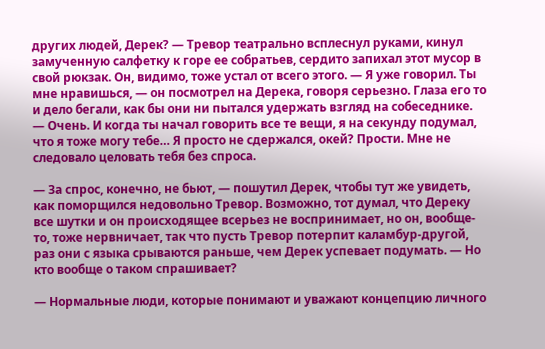других людей, Дерек? ― Тревор театрально всплеснул руками, кинул замученную салфетку к горе ее собратьев, сердито запихал этот мусор в свой рюкзак. Он, видимо, тоже устал от всего этого. ― Я уже говорил. Ты мне нравишься, ― он посмотрел на Дерека, говоря серьезно. Глаза его то и дело бегали, как бы они ни пытался удержать взгляд на собеседнике. ― Очень. И когда ты начал говорить все те вещи, я на секунду подумал, что я тоже могу тебе… Я просто не сдержался, окей? Прости. Мне не следовало целовать тебя без спроса.

― За спрос, конечно, не бьют, ― пошутил Дерек, чтобы тут же увидеть, как поморщился недовольно Тревор. Возможно, тот думал, что Дереку все шутки и он происходящее всерьез не воспринимает, но он, вообще-то, тоже нервничает, так что пусть Тревор потерпит каламбур-другой, раз они с языка срываются раньше, чем Дерек успевает подумать. ― Но кто вообще о таком спрашивает?

― Нормальные люди, которые понимают и уважают концепцию личного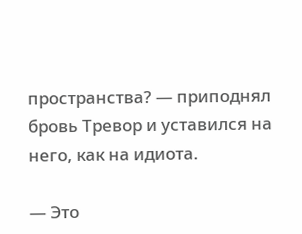пространства? ― приподнял бровь Тревор и уставился на него, как на идиота.

— Это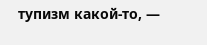тупизм какой-то, ―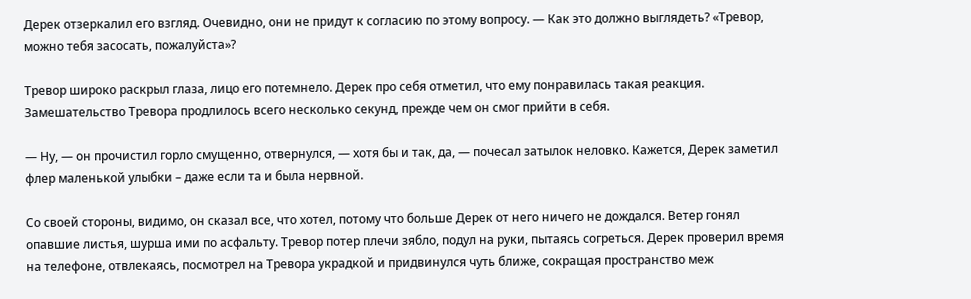Дерек отзеркалил его взгляд. Очевидно, они не придут к согласию по этому вопросу. ― Как это должно выглядеть? «Тревор, можно тебя засосать, пожалуйста»?

Тревор широко раскрыл глаза, лицо его потемнело. Дерек про себя отметил, что ему понравилась такая реакция. Замешательство Тревора продлилось всего несколько секунд, прежде чем он смог прийти в себя.

― Ну, ― он прочистил горло смущенно, отвернулся, ― хотя бы и так, да, ― почесал затылок неловко. Кажется, Дерек заметил флер маленькой улыбки – даже если та и была нервной.

Со своей стороны, видимо, он сказал все, что хотел, потому что больше Дерек от него ничего не дождался. Ветер гонял опавшие листья, шурша ими по асфальту. Тревор потер плечи зябло, подул на руки, пытаясь согреться. Дерек проверил время на телефоне, отвлекаясь, посмотрел на Тревора украдкой и придвинулся чуть ближе, сокращая пространство меж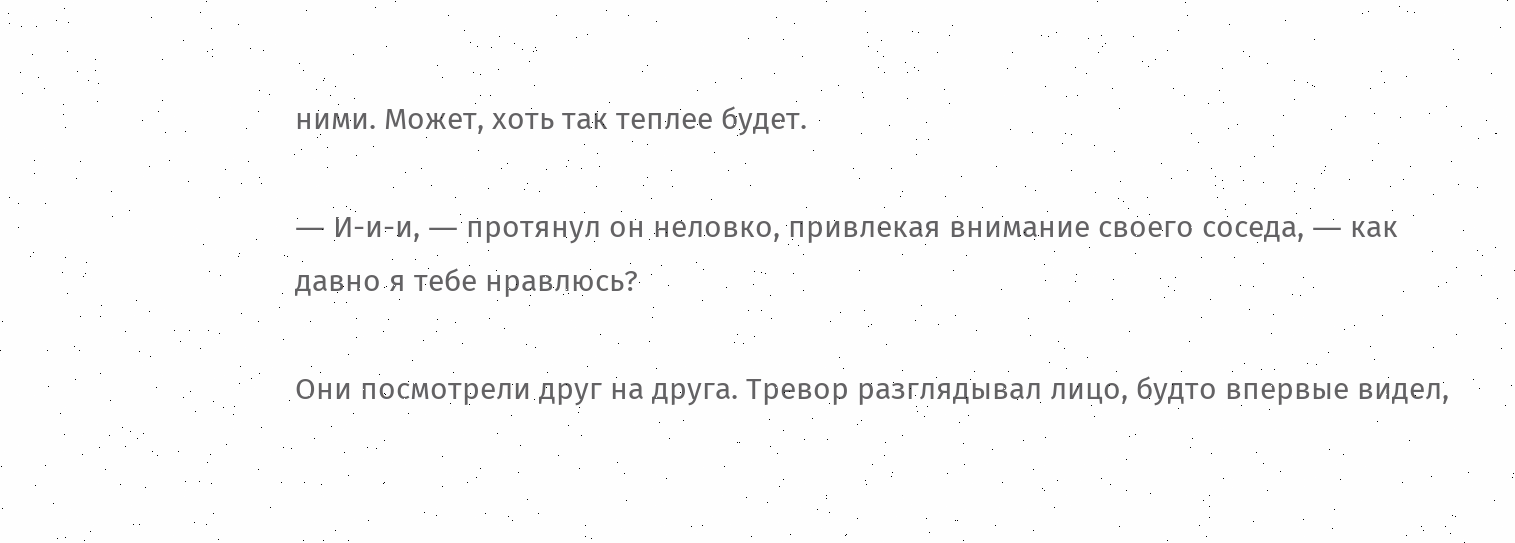ними. Может, хоть так теплее будет.

― И-и-и, ― протянул он неловко, привлекая внимание своего соседа, ― как давно я тебе нравлюсь?

Они посмотрели друг на друга. Тревор разглядывал лицо, будто впервые видел,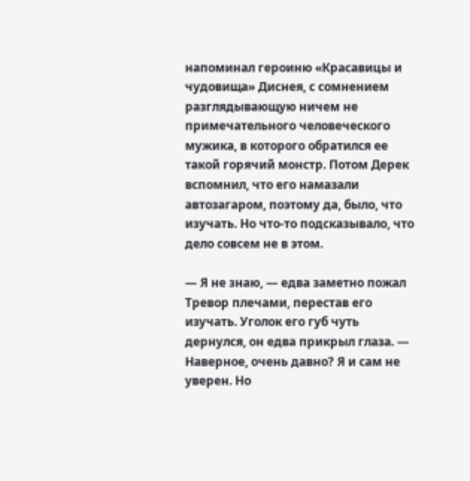напоминал героиню «Красавицы и чудовища» Диснея, с сомнением разглядывающую ничем не примечательного человеческого мужика, в которого обратился ее такой горячий монстр. Потом Дерек вспомнил, что его намазали автозагаром, поэтому да, было, что изучать. Но что-то подсказывало, что дело совсем не в этом.

― Я не знаю, ― едва заметно пожал Тревор плечами, перестав его изучать. Уголок его губ чуть дернулся, он едва прикрыл глаза. ― Наверное, очень давно? Я и сам не уверен. Но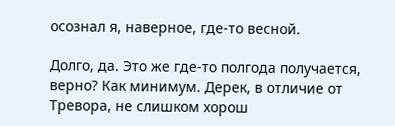осознал я, наверное, где-то весной.

Долго, да. Это же где-то полгода получается, верно? Как минимум. Дерек, в отличие от Тревора, не слишком хорош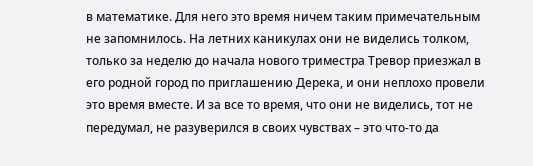в математике. Для него это время ничем таким примечательным не запомнилось. На летних каникулах они не виделись толком, только за неделю до начала нового триместра Тревор приезжал в его родной город по приглашению Дерека, и они неплохо провели это время вместе. И за все то время, что они не виделись, тот не передумал, не разуверился в своих чувствах – это что-то да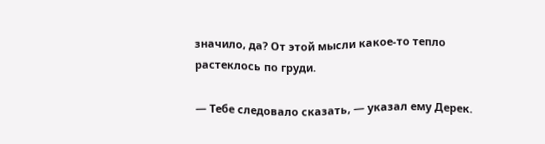значило, да? От этой мысли какое-то тепло растеклось по груди.

― Тебе следовало сказать, ― указал ему Дерек.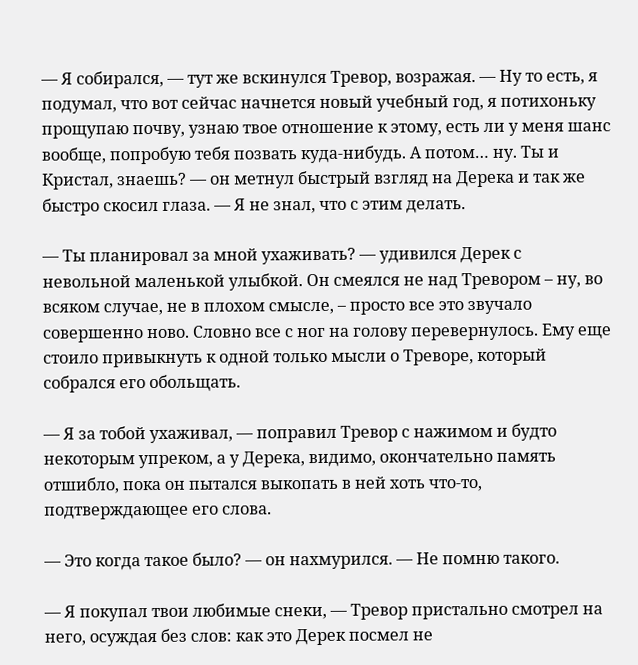― Я собирался, ― тут же вскинулся Тревор, возражая. ― Ну то есть, я подумал, что вот сейчас начнется новый учебный год, я потихоньку прощупаю почву, узнаю твое отношение к этому, есть ли у меня шанс вообще, попробую тебя позвать куда-нибудь. А потом… ну. Ты и Кристал, знаешь? ― он метнул быстрый взгляд на Дерека и так же быстро скосил глаза. ― Я не знал, что с этим делать.

― Ты планировал за мной ухаживать? ― удивился Дерек с невольной маленькой улыбкой. Он смеялся не над Тревором – ну, во всяком случае, не в плохом смысле, – просто все это звучало совершенно ново. Словно все с ног на голову перевернулось. Ему еще стоило привыкнуть к одной только мысли о Треворе, который собрался его обольщать.

― Я за тобой ухаживал, ― поправил Тревор с нажимом и будто некоторым упреком, а у Дерека, видимо, окончательно память отшибло, пока он пытался выкопать в ней хоть что-то, подтверждающее его слова.

— Это когда такое было? ― он нахмурился. ― Не помню такого.

― Я покупал твои любимые снеки, ― Тревор пристально смотрел на него, осуждая без слов: как это Дерек посмел не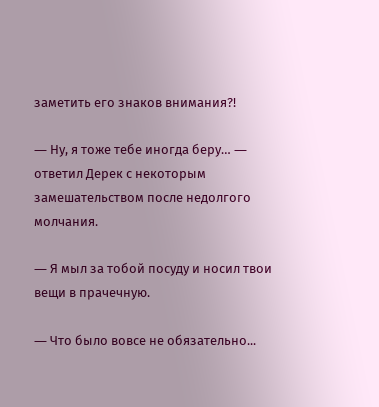заметить его знаков внимания?!

― Ну, я тоже тебе иногда беру… ― ответил Дерек с некоторым замешательством после недолгого молчания.

― Я мыл за тобой посуду и носил твои вещи в прачечную.

― Что было вовсе не обязательно...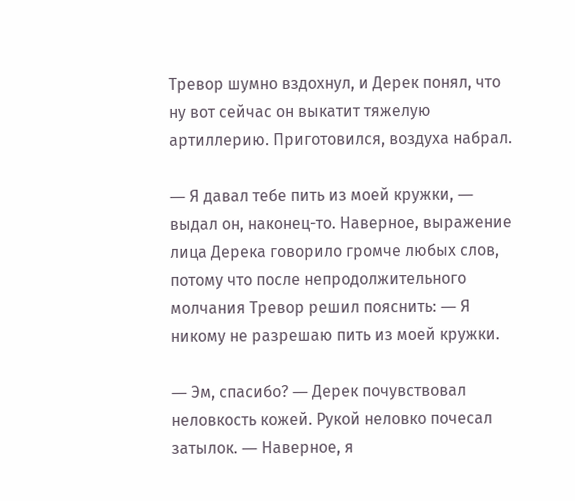Тревор шумно вздохнул, и Дерек понял, что ну вот сейчас он выкатит тяжелую артиллерию. Приготовился, воздуха набрал.

― Я давал тебе пить из моей кружки, ― выдал он, наконец-то. Наверное, выражение лица Дерека говорило громче любых слов, потому что после непродолжительного молчания Тревор решил пояснить: ― Я никому не разрешаю пить из моей кружки.

― Эм, спасибо? ― Дерек почувствовал неловкость кожей. Рукой неловко почесал затылок. ― Наверное, я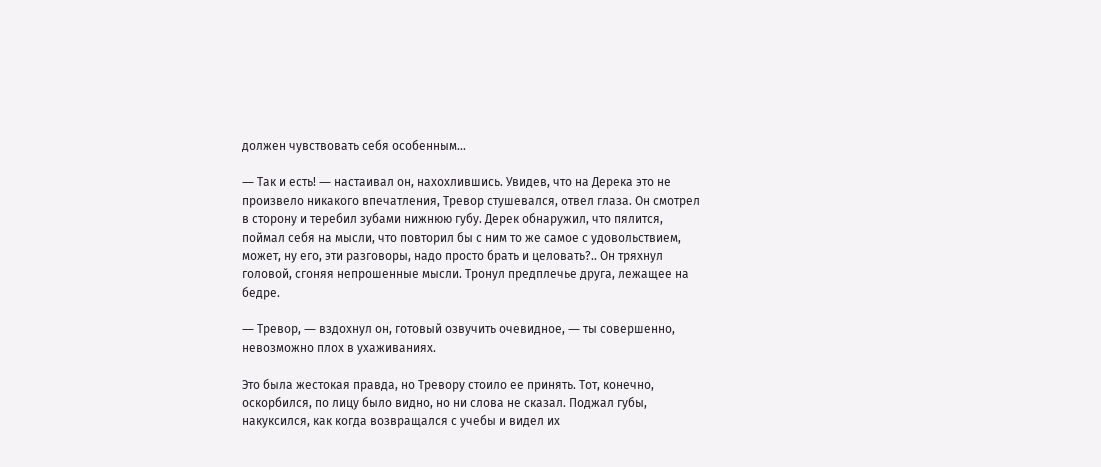должен чувствовать себя особенным…

― Так и есть! ― настаивал он, нахохлившись. Увидев, что на Дерека это не произвело никакого впечатления, Тревор стушевался, отвел глаза. Он смотрел в сторону и теребил зубами нижнюю губу. Дерек обнаружил, что пялится, поймал себя на мысли, что повторил бы с ним то же самое с удовольствием, может, ну его, эти разговоры, надо просто брать и целовать?.. Он тряхнул головой, сгоняя непрошенные мысли. Тронул предплечье друга, лежащее на бедре.

― Тревор, ― вздохнул он, готовый озвучить очевидное, ― ты совершенно, невозможно плох в ухаживаниях.

Это была жестокая правда, но Тревору стоило ее принять. Тот, конечно, оскорбился, по лицу было видно, но ни слова не сказал. Поджал губы, накуксился, как когда возвращался с учебы и видел их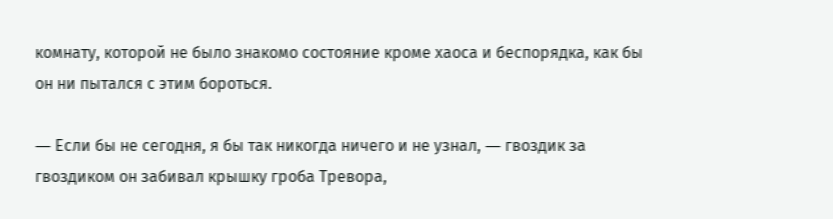комнату, которой не было знакомо состояние кроме хаоса и беспорядка, как бы он ни пытался с этим бороться.

― Если бы не сегодня, я бы так никогда ничего и не узнал, ― гвоздик за гвоздиком он забивал крышку гроба Тревора,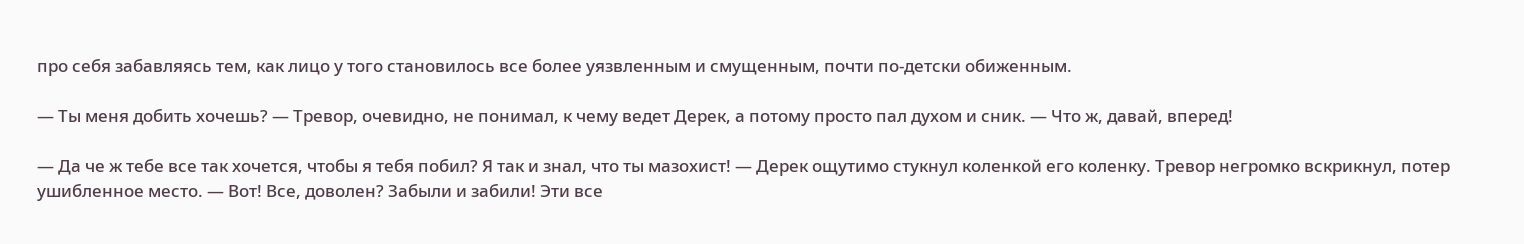про себя забавляясь тем, как лицо у того становилось все более уязвленным и смущенным, почти по-детски обиженным.

― Ты меня добить хочешь? ― Тревор, очевидно, не понимал, к чему ведет Дерек, а потому просто пал духом и сник. ― Что ж, давай, вперед!

― Да че ж тебе все так хочется, чтобы я тебя побил? Я так и знал, что ты мазохист! ― Дерек ощутимо стукнул коленкой его коленку. Тревор негромко вскрикнул, потер ушибленное место. — Вот! Все, доволен? Забыли и забили! Эти все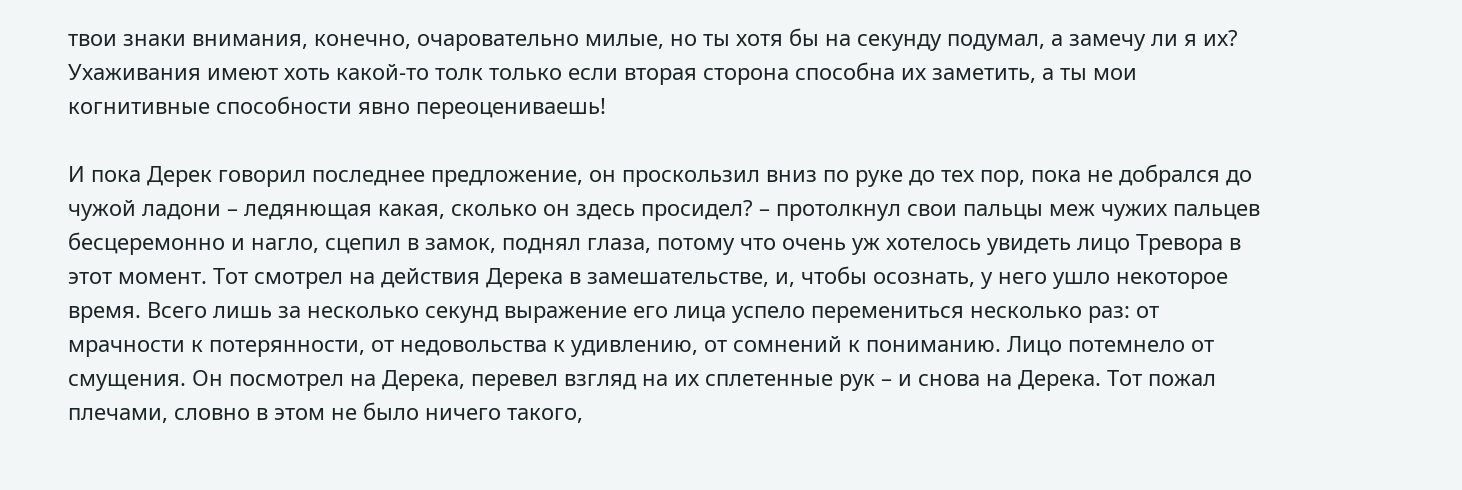твои знаки внимания, конечно, очаровательно милые, но ты хотя бы на секунду подумал, а замечу ли я их? Ухаживания имеют хоть какой-то толк только если вторая сторона способна их заметить, а ты мои когнитивные способности явно переоцениваешь!

И пока Дерек говорил последнее предложение, он проскользил вниз по руке до тех пор, пока не добрался до чужой ладони – ледянющая какая, сколько он здесь просидел? – протолкнул свои пальцы меж чужих пальцев бесцеремонно и нагло, сцепил в замок, поднял глаза, потому что очень уж хотелось увидеть лицо Тревора в этот момент. Тот смотрел на действия Дерека в замешательстве, и, чтобы осознать, у него ушло некоторое время. Всего лишь за несколько секунд выражение его лица успело перемениться несколько раз: от мрачности к потерянности, от недовольства к удивлению, от сомнений к пониманию. Лицо потемнело от смущения. Он посмотрел на Дерека, перевел взгляд на их сплетенные рук – и снова на Дерека. Тот пожал плечами, словно в этом не было ничего такого,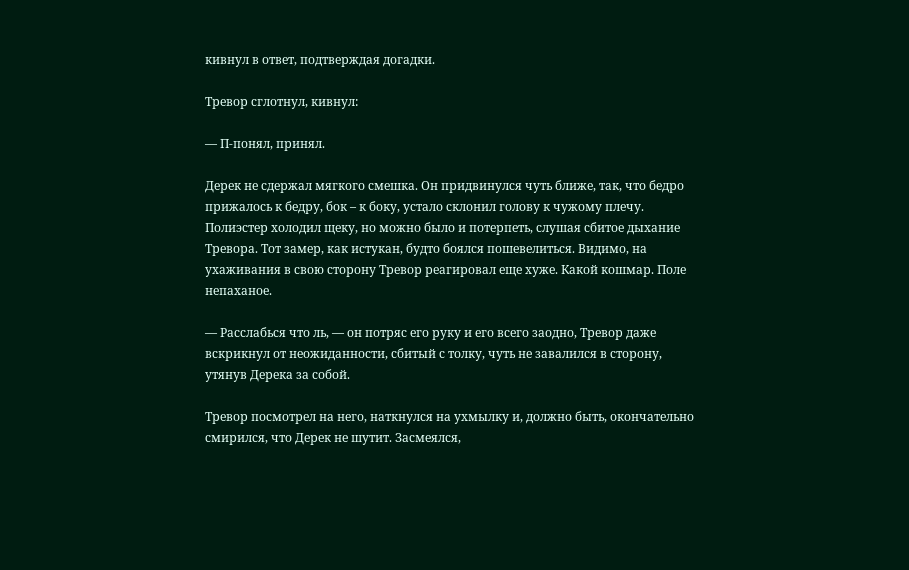кивнул в ответ, подтверждая догадки.

Тревор сглотнул, кивнул:

― П-понял, принял.

Дерек не сдержал мягкого смешка. Он придвинулся чуть ближе, так, что бедро прижалось к бедру, бок – к боку, устало склонил голову к чужому плечу. Полиэстер холодил щеку, но можно было и потерпеть, слушая сбитое дыхание Тревора. Тот замер, как истукан, будто боялся пошевелиться. Видимо, на ухаживания в свою сторону Тревор реагировал еще хуже. Какой кошмар. Поле непаханое.

― Расслабься что ль, ― он потряс его руку и его всего заодно, Тревор даже вскрикнул от неожиданности, сбитый с толку, чуть не завалился в сторону, утянув Дерека за собой.

Тревор посмотрел на него, наткнулся на ухмылку и, должно быть, окончательно смирился, что Дерек не шутит. Засмеялся,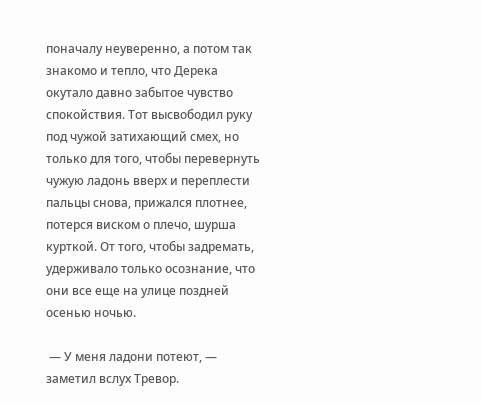поначалу неуверенно, а потом так знакомо и тепло, что Дерека окутало давно забытое чувство спокойствия. Тот высвободил руку под чужой затихающий смех, но только для того, чтобы перевернуть чужую ладонь вверх и переплести пальцы снова, прижался плотнее, потерся виском о плечо, шурша курткой. От того, чтобы задремать, удерживало только осознание, что они все еще на улице поздней осенью ночью.

 ― У меня ладони потеют, ― заметил вслух Тревор.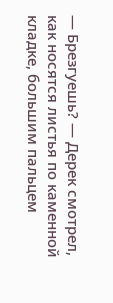― Брезгуешь? ― Дерек смотрел, как носятся листья по каменной кладке, большим пальцем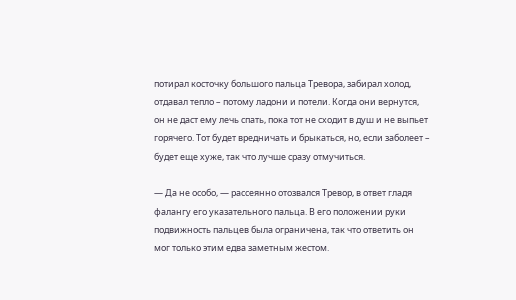потирал косточку большого пальца Тревора, забирал холод, отдавал тепло – потому ладони и потели. Когда они вернутся, он не даст ему лечь спать, пока тот не сходит в душ и не выпьет горячего. Тот будет вредничать и брыкаться, но, если заболеет – будет еще хуже, так что лучше сразу отмучиться.

― Да не особо, ― рассеянно отозвался Тревор, в ответ гладя фалангу его указательного пальца. В его положении руки подвижность пальцев была ограничена, так что ответить он мог только этим едва заметным жестом.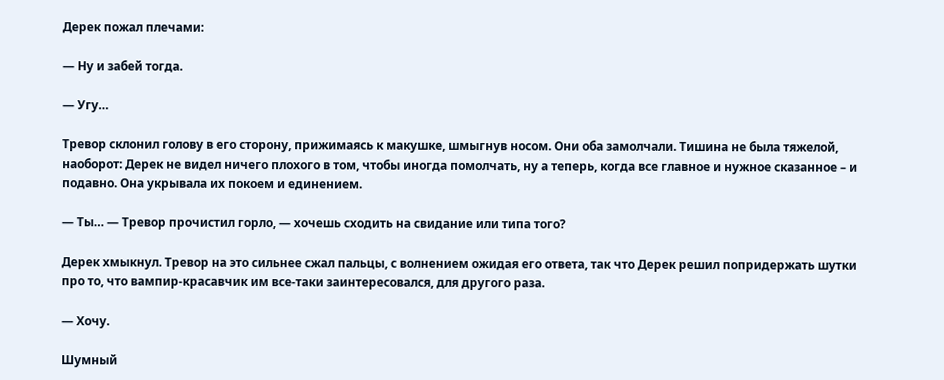Дерек пожал плечами:

― Ну и забей тогда.

― Угу…

Тревор склонил голову в его сторону, прижимаясь к макушке, шмыгнув носом. Они оба замолчали. Тишина не была тяжелой, наоборот: Дерек не видел ничего плохого в том, чтобы иногда помолчать, ну а теперь, когда все главное и нужное сказанное – и подавно. Она укрывала их покоем и единением.

― Ты… ― Тревор прочистил горло, ― хочешь сходить на свидание или типа того?

Дерек хмыкнул. Тревор на это сильнее сжал пальцы, с волнением ожидая его ответа, так что Дерек решил попридержать шутки про то, что вампир-красавчик им все-таки заинтересовался, для другого раза.

― Хочу.

Шумный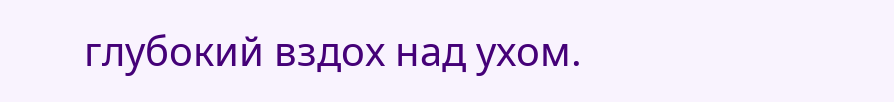глубокий вздох над ухом.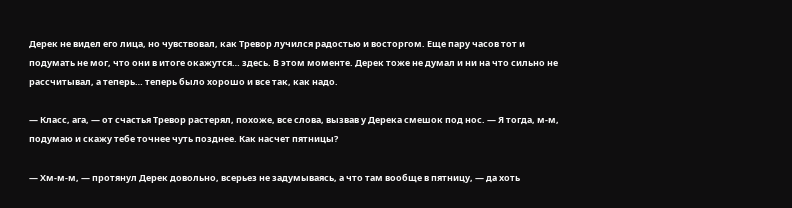Дерек не видел его лица, но чувствовал, как Тревор лучился радостью и восторгом. Еще пару часов тот и подумать не мог, что они в итоге окажутся… здесь. В этом моменте. Дерек тоже не думал и ни на что сильно не рассчитывал, а теперь… теперь было хорошо и все так, как надо.

― Класс, ага, ― от счастья Тревор растерял, похоже, все слова, вызвав у Дерека смешок под нос. ― Я тогда, м-м, подумаю и скажу тебе точнее чуть позднее. Как насчет пятницы?

― Хм-м-м, ― протянул Дерек довольно, всерьез не задумываясь, а что там вообще в пятницу, ― да хоть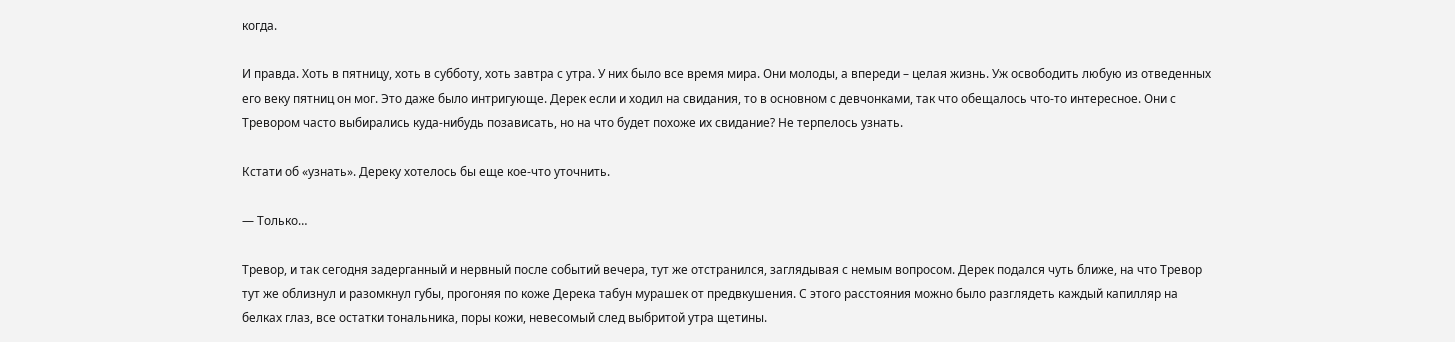когда.

И правда. Хоть в пятницу, хоть в субботу, хоть завтра с утра. У них было все время мира. Они молоды, а впереди – целая жизнь. Уж освободить любую из отведенных его веку пятниц он мог. Это даже было интригующе. Дерек если и ходил на свидания, то в основном с девчонками, так что обещалось что-то интересное. Они с Тревором часто выбирались куда-нибудь позависать, но на что будет похоже их свидание? Не терпелось узнать.

Кстати об «узнать». Дереку хотелось бы еще кое-что уточнить.

― Только…

Тревор, и так сегодня задерганный и нервный после событий вечера, тут же отстранился, заглядывая с немым вопросом. Дерек подался чуть ближе, на что Тревор тут же облизнул и разомкнул губы, прогоняя по коже Дерека табун мурашек от предвкушения. С этого расстояния можно было разглядеть каждый капилляр на белках глаз, все остатки тональника, поры кожи, невесомый след выбритой утра щетины.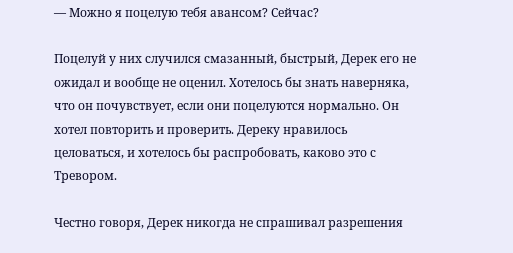― Можно я поцелую тебя авансом? Сейчас?

Поцелуй у них случился смазанный, быстрый, Дерек его не ожидал и вообще не оценил. Хотелось бы знать наверняка, что он почувствует, если они поцелуются нормально. Он хотел повторить и проверить. Дереку нравилось целоваться, и хотелось бы распробовать, каково это с Тревором.

Честно говоря, Дерек никогда не спрашивал разрешения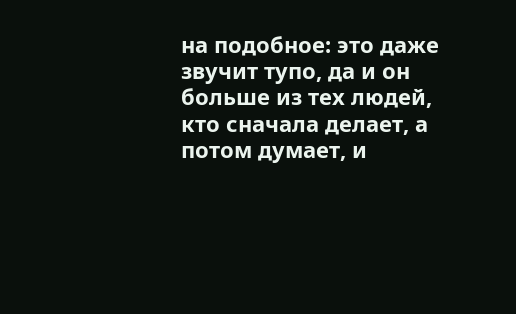на подобное: это даже звучит тупо, да и он больше из тех людей, кто сначала делает, а потом думает, и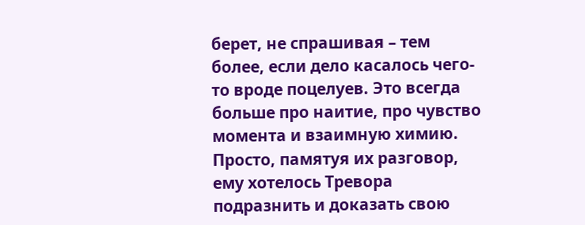берет, не спрашивая – тем более, если дело касалось чего-то вроде поцелуев. Это всегда больше про наитие, про чувство момента и взаимную химию. Просто, памятуя их разговор, ему хотелось Тревора подразнить и доказать свою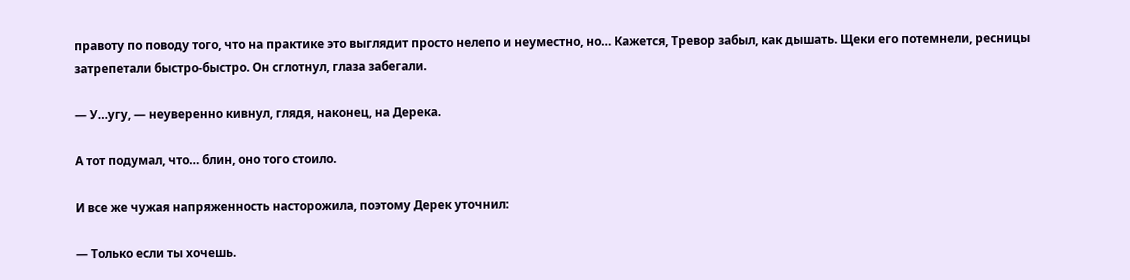правоту по поводу того, что на практике это выглядит просто нелепо и неуместно, но… Кажется, Тревор забыл, как дышать. Щеки его потемнели, ресницы затрепетали быстро-быстро. Он сглотнул, глаза забегали.

― У…угу, ― неуверенно кивнул, глядя, наконец, на Дерека.

А тот подумал, что… блин, оно того стоило.

И все же чужая напряженность насторожила, поэтому Дерек уточнил:

― Только если ты хочешь.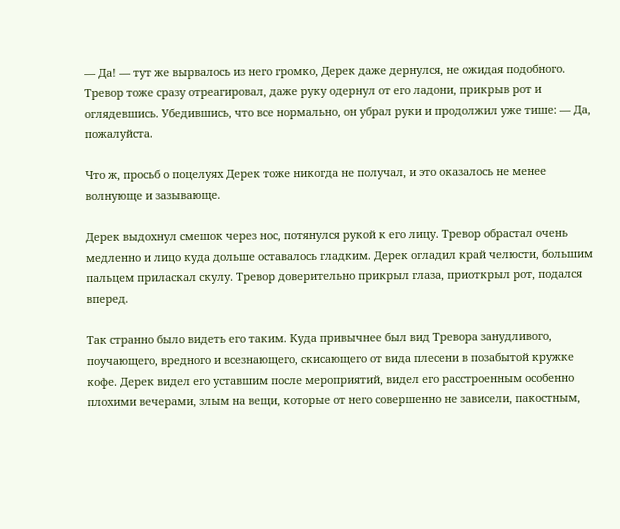― Да! ― тут же вырвалось из него громко, Дерек даже дернулся, не ожидая подобного. Тревор тоже сразу отреагировал, даже руку одернул от его ладони, прикрыв рот и оглядевшись. Убедившись, что все нормально, он убрал руки и продолжил уже тише: ― Да, пожалуйста.

Что ж, просьб о поцелуях Дерек тоже никогда не получал, и это оказалось не менее волнующе и зазывающе.

Дерек выдохнул смешок через нос, потянулся рукой к его лицу. Тревор обрастал очень медленно и лицо куда дольше оставалось гладким. Дерек огладил край челюсти, большим пальцем приласкал скулу. Тревор доверительно прикрыл глаза, приоткрыл рот, подался вперед.

Так странно было видеть его таким. Куда привычнее был вид Тревора занудливого, поучающего, вредного и всезнающего, скисающего от вида плесени в позабытой кружке кофе. Дерек видел его уставшим после мероприятий, видел его расстроенным особенно плохими вечерами, злым на вещи, которые от него совершенно не зависели, пакостным,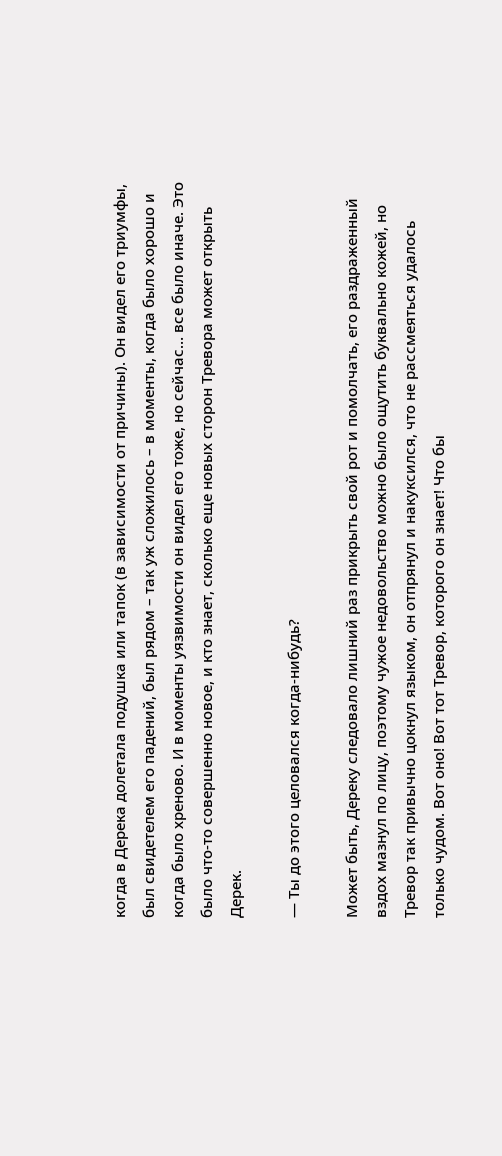когда в Дерека долетала подушка или тапок (в зависимости от причины). Он видел его триумфы, был свидетелем его падений, был рядом – так уж сложилось – в моменты, когда было хорошо и когда было хреново. И в моменты уязвимости он видел его тоже, но сейчас… все было иначе. Это было что-то совершенно новое, и кто знает, сколько еще новых сторон Тревора может открыть Дерек.

― Ты до этого целовался когда-нибудь?

Может быть, Дереку следовало лишний раз прикрыть свой рот и помолчать, его раздраженный вздох мазнул по лицу, поэтому чужое недовольство можно было ощутить буквально кожей, но Тревор так привычно цокнул языком, он отпрянул и накуксился, что не рассмеяться удалось только чудом. Вот оно! Вот тот Тревор, которого он знает! Что бы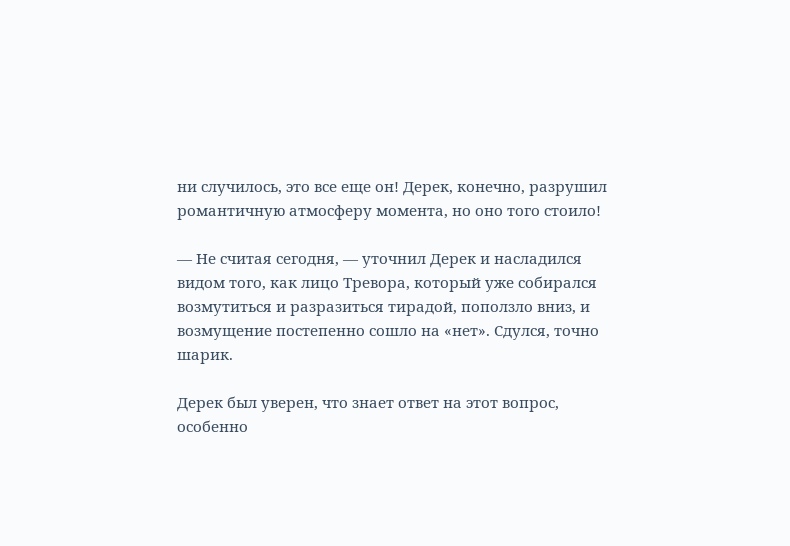ни случилось, это все еще он! Дерек, конечно, разрушил романтичную атмосферу момента, но оно того стоило!

― Не считая сегодня, ― уточнил Дерек и насладился видом того, как лицо Тревора, который уже собирался возмутиться и разразиться тирадой, поползло вниз, и возмущение постепенно сошло на «нет». Сдулся, точно шарик.

Дерек был уверен, что знает ответ на этот вопрос, особенно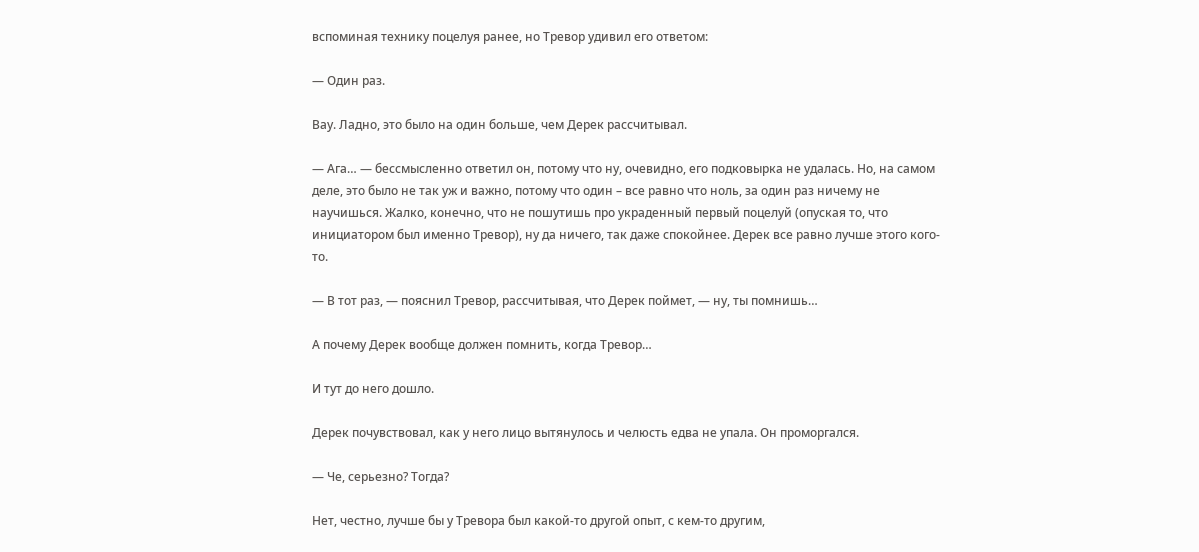вспоминая технику поцелуя ранее, но Тревор удивил его ответом:

― Один раз.

Вау. Ладно, это было на один больше, чем Дерек рассчитывал.

― Ага… ― бессмысленно ответил он, потому что ну, очевидно, его подковырка не удалась. Но, на самом деле, это было не так уж и важно, потому что один – все равно что ноль, за один раз ничему не научишься. Жалко, конечно, что не пошутишь про украденный первый поцелуй (опуская то, что инициатором был именно Тревор), ну да ничего, так даже спокойнее. Дерек все равно лучше этого кого-то.

― В тот раз, ― пояснил Тревор, рассчитывая, что Дерек поймет, ― ну, ты помнишь…

А почему Дерек вообще должен помнить, когда Тревор…

И тут до него дошло.

Дерек почувствовал, как у него лицо вытянулось и челюсть едва не упала. Он проморгался.

― Че, серьезно? Тогда?

Нет, честно, лучше бы у Тревора был какой-то другой опыт, с кем-то другим,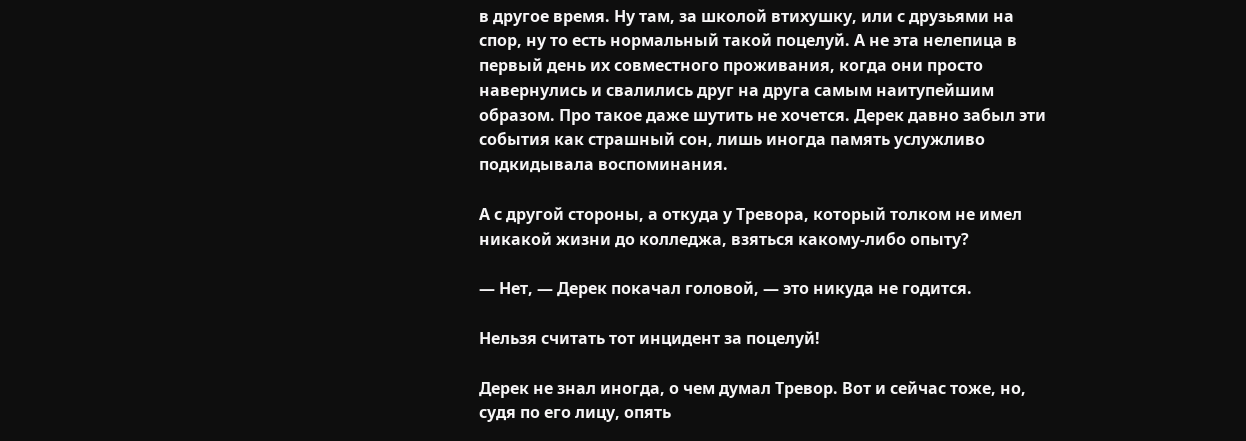в другое время. Ну там, за школой втихушку, или с друзьями на спор, ну то есть нормальный такой поцелуй. А не эта нелепица в первый день их совместного проживания, когда они просто навернулись и свалились друг на друга самым наитупейшим образом. Про такое даже шутить не хочется. Дерек давно забыл эти события как страшный сон, лишь иногда память услужливо подкидывала воспоминания.

А с другой стороны, а откуда у Тревора, который толком не имел никакой жизни до колледжа, взяться какому-либо опыту?

― Нет, ― Дерек покачал головой, — это никуда не годится.

Нельзя считать тот инцидент за поцелуй!

Дерек не знал иногда, о чем думал Тревор. Вот и сейчас тоже, но, судя по его лицу, опять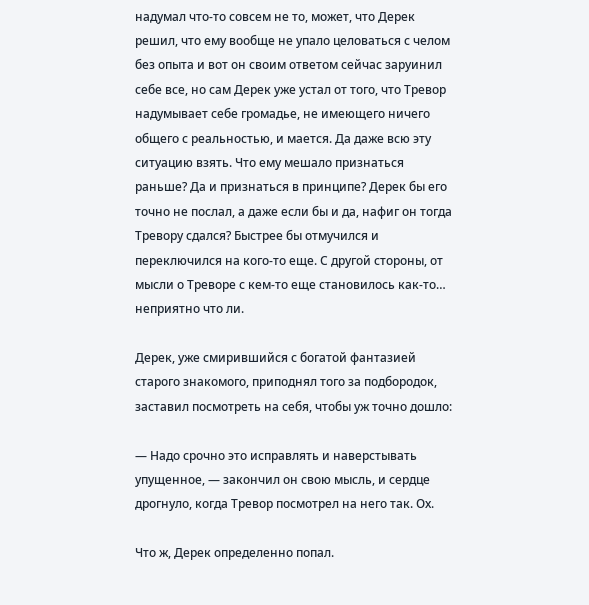надумал что-то совсем не то, может, что Дерек решил, что ему вообще не упало целоваться с челом без опыта и вот он своим ответом сейчас заруинил себе все, но сам Дерек уже устал от того, что Тревор надумывает себе громадье, не имеющего ничего общего с реальностью, и мается. Да даже всю эту ситуацию взять. Что ему мешало признаться раньше? Да и признаться в принципе? Дерек бы его точно не послал, а даже если бы и да, нафиг он тогда Тревору сдался? Быстрее бы отмучился и переключился на кого-то еще. С другой стороны, от мысли о Треворе с кем-то еще становилось как-то… неприятно что ли.

Дерек, уже смирившийся с богатой фантазией старого знакомого, приподнял того за подбородок, заставил посмотреть на себя, чтобы уж точно дошло:

― Надо срочно это исправлять и наверстывать упущенное, ― закончил он свою мысль, и сердце дрогнуло, когда Тревор посмотрел на него так. Ох.

Что ж, Дерек определенно попал.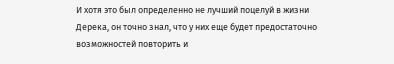И хотя это был определенно не лучший поцелуй в жизни Дерека, он точно знал, что у них еще будет предостаточно возможностей повторить и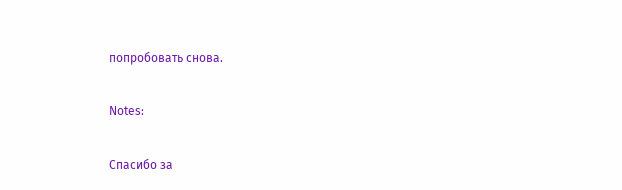попробовать снова.

Notes:

Спасибо за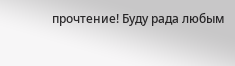прочтение! Буду рада любым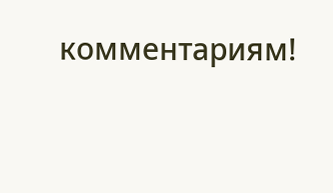комментариям!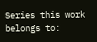Series this work belongs to: